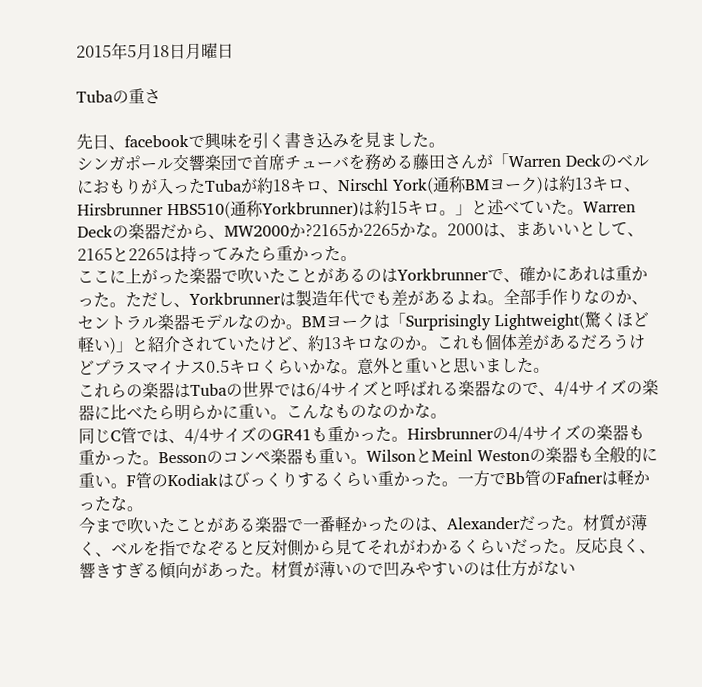2015年5月18日月曜日

Tubaの重さ

先日、facebookで興味を引く書き込みを見ました。
シンガポール交響楽団で首席チューバを務める藤田さんが「Warren Deckのベルにおもりが入ったTubaが約18キロ、Nirschl York(通称BMヨーク)は約13キロ、Hirsbrunner HBS510(通称Yorkbrunner)は約15キロ。」と述べていた。Warren Deckの楽器だから、MW2000か?2165か2265かな。2000は、まあいいとして、2165と2265は持ってみたら重かった。
ここに上がった楽器で吹いたことがあるのはYorkbrunnerで、確かにあれは重かった。ただし、Yorkbrunnerは製造年代でも差があるよね。全部手作りなのか、セントラル楽器モデルなのか。BMヨークは「Surprisingly Lightweight(驚くほど軽い)」と紹介されていたけど、約13キロなのか。これも個体差があるだろうけどプラスマイナス0.5キロくらいかな。意外と重いと思いました。
これらの楽器はTubaの世界では6/4サイズと呼ばれる楽器なので、4/4サイズの楽器に比べたら明らかに重い。こんなものなのかな。
同じC管では、4/4サイズのGR41も重かった。Hirsbrunnerの4/4サイズの楽器も重かった。Bessonのコンペ楽器も重い。WilsonとMeinl Westonの楽器も全般的に重い。F管のKodiakはびっくりするくらい重かった。一方でBb管のFafnerは軽かったな。
今まで吹いたことがある楽器で一番軽かったのは、Alexanderだった。材質が薄く、ベルを指でなぞると反対側から見てそれがわかるくらいだった。反応良く、響きすぎる傾向があった。材質が薄いので凹みやすいのは仕方がない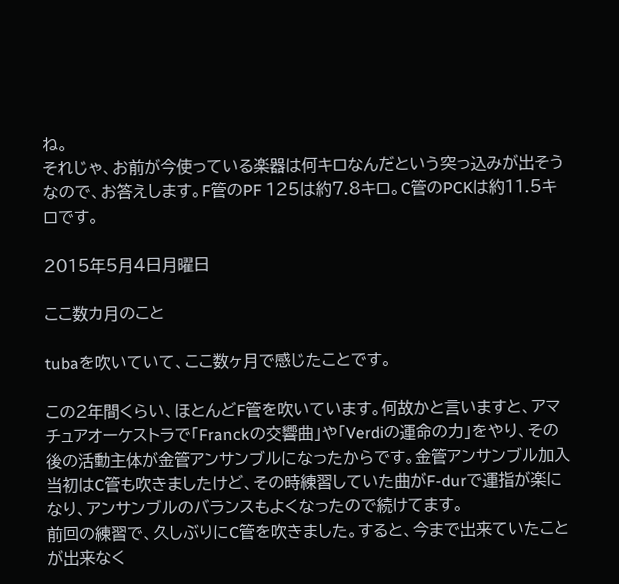ね。
それじゃ、お前が今使っている楽器は何キロなんだという突っ込みが出そうなので、お答えします。F管のPF 125は約7.8キロ。C管のPCKは約11.5キロです。

2015年5月4日月曜日

ここ数カ月のこと

tubaを吹いていて、ここ数ヶ月で感じたことです。

この2年間くらい、ほとんどF管を吹いています。何故かと言いますと、アマチュアオーケストラで「Franckの交響曲」や「Verdiの運命の力」をやり、その後の活動主体が金管アンサンブルになったからです。金管アンサンブル加入当初はC管も吹きましたけど、その時練習していた曲がF-durで運指が楽になり、アンサンブルのバランスもよくなったので続けてます。
前回の練習で、久しぶりにC管を吹きました。すると、今まで出来ていたことが出来なく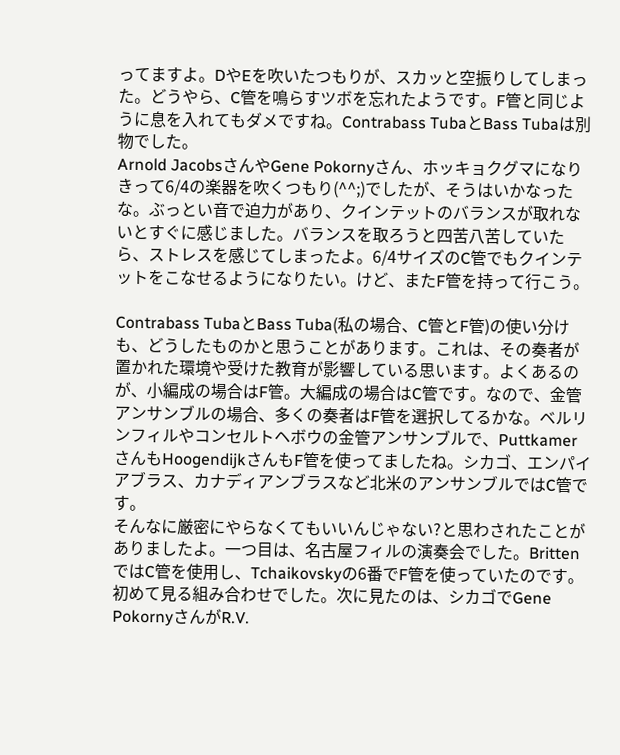ってますよ。DやEを吹いたつもりが、スカッと空振りしてしまった。どうやら、C管を鳴らすツボを忘れたようです。F管と同じように息を入れてもダメですね。Contrabass TubaとBass Tubaは別物でした。
Arnold JacobsさんやGene Pokornyさん、ホッキョクグマになりきって6/4の楽器を吹くつもり(^^;)でしたが、そうはいかなったな。ぶっとい音で迫力があり、クインテットのバランスが取れないとすぐに感じました。バランスを取ろうと四苦八苦していたら、ストレスを感じてしまったよ。6/4サイズのC管でもクインテットをこなせるようになりたい。けど、またF管を持って行こう。

Contrabass TubaとBass Tuba(私の場合、C管とF管)の使い分けも、どうしたものかと思うことがあります。これは、その奏者が置かれた環境や受けた教育が影響している思います。よくあるのが、小編成の場合はF管。大編成の場合はC管です。なので、金管アンサンブルの場合、多くの奏者はF管を選択してるかな。ベルリンフィルやコンセルトヘボウの金管アンサンブルで、PuttkamerさんもHoogendijkさんもF管を使ってましたね。シカゴ、エンパイアブラス、カナディアンブラスなど北米のアンサンブルではC管です。
そんなに厳密にやらなくてもいいんじゃない?と思わされたことがありましたよ。一つ目は、名古屋フィルの演奏会でした。BrittenではC管を使用し、Tchaikovskyの6番でF管を使っていたのです。初めて見る組み合わせでした。次に見たのは、シカゴでGene PokornyさんがR.V.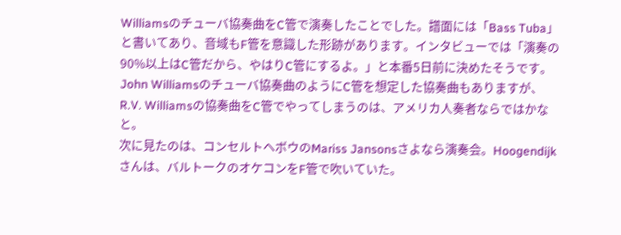Williamsのチューバ協奏曲をC管で演奏したことでした。譜面には「Bass Tuba」と書いてあり、音域もF管を意識した形跡があります。インタビューでは「演奏の90%以上はC管だから、やはりC管にするよ。」と本番5日前に決めたそうです。John Williamsのチューバ協奏曲のようにC管を想定した協奏曲もありますが、R.V. Williamsの協奏曲をC管でやってしまうのは、アメリカ人奏者ならではかなと。
次に見たのは、コンセルトヘボウのMariss Jansonsさよなら演奏会。Hoogendijkさんは、バルトークのオケコンをF管で吹いていた。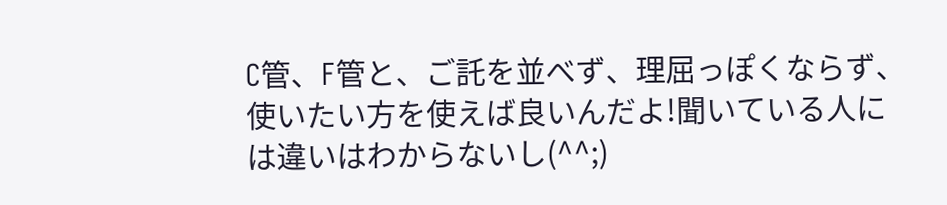C管、F管と、ご託を並べず、理屈っぽくならず、使いたい方を使えば良いんだよ!聞いている人には違いはわからないし(^^;)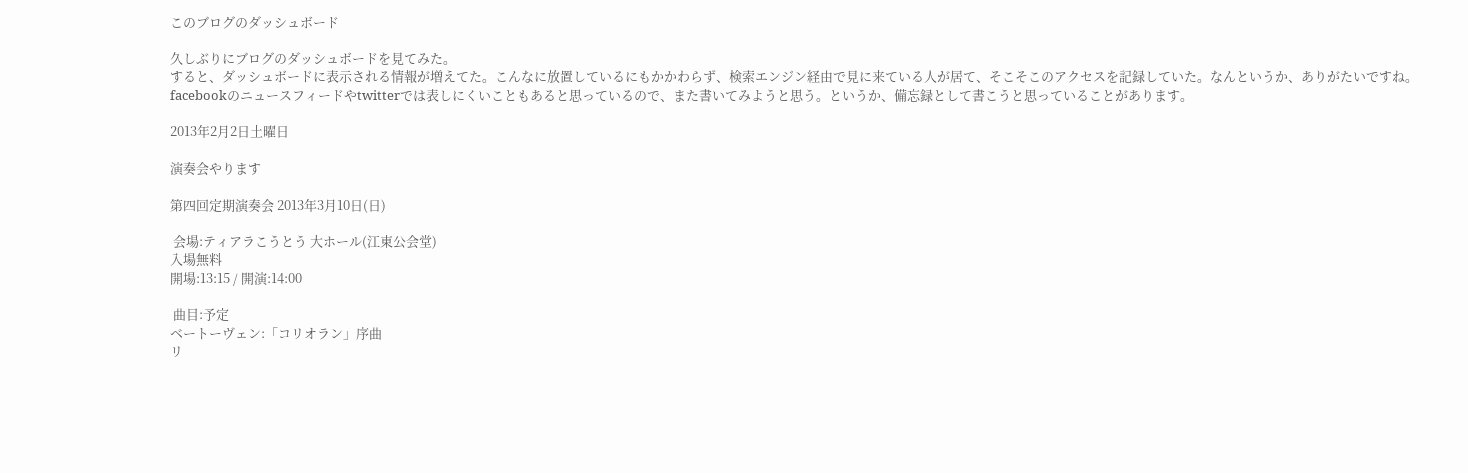このブログのダッシュボード

久しぶりにブログのダッシュボードを見てみた。
すると、ダッシュボードに表示される情報が増えてた。こんなに放置しているにもかかわらず、検索エンジン経由で見に来ている人が居て、そこそこのアクセスを記録していた。なんというか、ありがたいですね。
facebookのニュースフィードやtwitterでは表しにくいこともあると思っているので、また書いてみようと思う。というか、備忘録として書こうと思っていることがあります。

2013年2月2日土曜日

演奏会やります

第四回定期演奏会 2013年3月10日(日)

 会場:ティアラこうとう 大ホール(江東公会堂)
入場無料
開場:13:15 / 開演:14:00

 曲目:予定
ベートーヴェン:「コリオラン」序曲
リ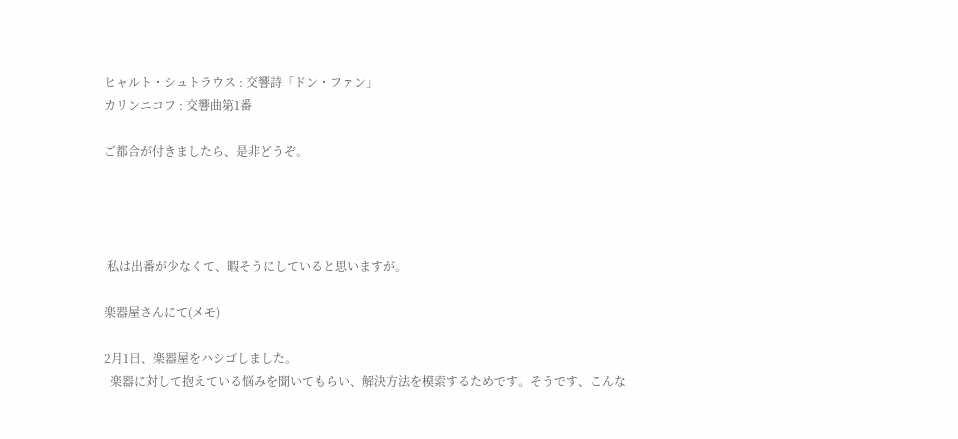ヒャルト・シュトラウス : 交響詩「ドン・ファン」
カリンニコフ : 交響曲第1番

ご都合が付きましたら、是非どうぞ。




 私は出番が少なくて、暇そうにしていると思いますが。

楽器屋さんにて(メモ)

2月1日、楽器屋をハシゴしました。
  楽器に対して抱えている悩みを聞いてもらい、解決方法を模索するためです。そうです、こんな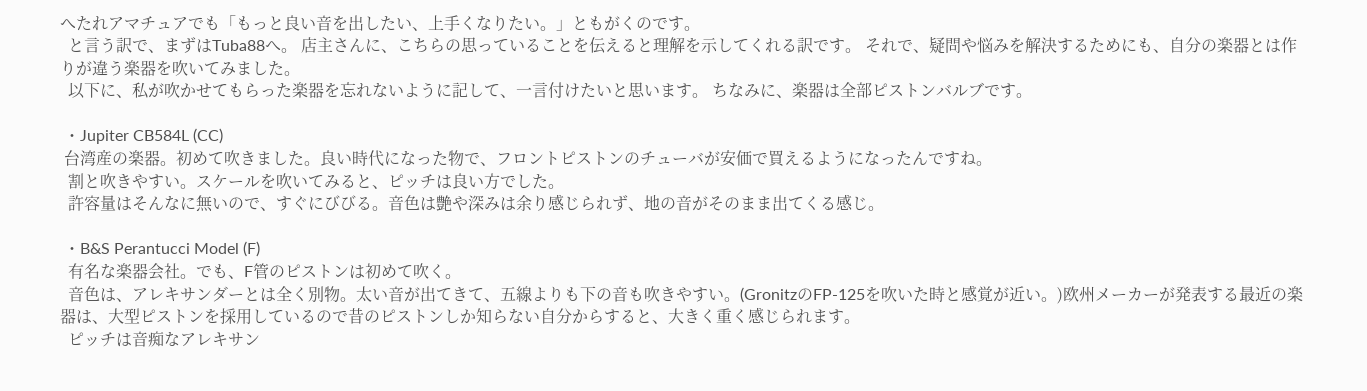へたれアマチュアでも「もっと良い音を出したい、上手くなりたい。」ともがくのです。
  と言う訳で、まずはTuba88へ。 店主さんに、こちらの思っていることを伝えると理解を示してくれる訳です。 それで、疑問や悩みを解決するためにも、自分の楽器とは作りが違う楽器を吹いてみました。
  以下に、私が吹かせてもらった楽器を忘れないように記して、一言付けたいと思います。 ちなみに、楽器は全部ピストンバルブです。

 ・Jupiter CB584L (CC)
 台湾産の楽器。初めて吹きました。良い時代になった物で、フロントピストンのチューバが安価で買えるようになったんですね。
  割と吹きやすい。スケールを吹いてみると、ピッチは良い方でした。
  許容量はそんなに無いので、すぐにびびる。音色は艶や深みは余り感じられず、地の音がそのまま出てくる感じ。

 ・B&S Perantucci Model (F)
  有名な楽器会社。でも、F管のピストンは初めて吹く。
  音色は、アレキサンダーとは全く別物。太い音が出てきて、五線よりも下の音も吹きやすい。(GronitzのFP-125を吹いた時と感覚が近い。)欧州メーカーが発表する最近の楽器は、大型ピストンを採用しているので昔のピストンしか知らない自分からすると、大きく重く感じられます。
  ピッチは音痴なアレキサン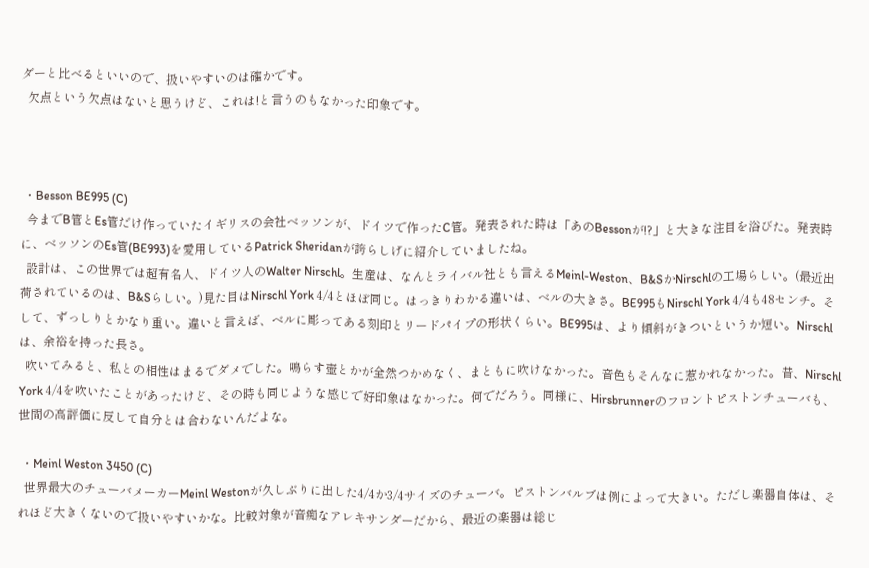ダーと比べるといいので、扱いやすいのは確かです。
  欠点という欠点はないと思うけど、これは!と言うのもなかった印象です。



 ・Besson BE995 (C)
  今までB管とEs管だけ作っていたイギリスの会社ベッソンが、ドイツで作ったC管。発表された時は「あのBessonが!?」と大きな注目を浴びた。発表時に、ベッソンのEs管(BE993)を愛用しているPatrick Sheridanが誇らしげに紹介していましたね。
  設計は、この世界では超有名人、ドイツ人のWalter Nirschl。生産は、なんとライバル社とも言えるMeinl-Weston、B&SかNirschlの工場らしい。(最近出荷されているのは、B&Sらしい。)見た目はNirschl York 4/4とほぼ同じ。はっきりわかる違いは、ベルの大きさ。BE995もNirschl York 4/4も48センチ。そして、ずっしりとかなり重い。違いと言えば、ベルに彫ってある刻印とリードパイプの形状くらい。BE995は、より傾斜がきついというか短い。Nirschlは、余裕を持った長さ。
  吹いてみると、私との相性はまるでダメでした。鳴らす壺とかが全然つかめなく、まともに吹けなかった。音色もそんなに惹かれなかった。昔、Nirschl York 4/4を吹いたことがあったけど、その時も同じような感じで好印象はなかった。何でだろう。同様に、Hirsbrunnerのフロントピストンチューバも、世間の高評価に反して自分とは合わないんだよな。

 ・Meinl Weston 3450 (C)
  世界最大のチューバメーカーMeinl Westonが久しぶりに出した4/4か3/4サイズのチューバ。ピストンバルブは例によって大きい。ただし楽器自体は、それほど大きくないので扱いやすいかな。比較対象が音痴なアレキサンダーだから、最近の楽器は総じ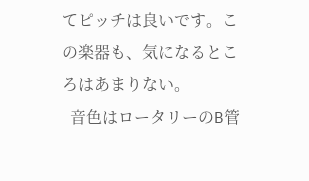てピッチは良いです。この楽器も、気になるところはあまりない。
  音色はロータリーのB管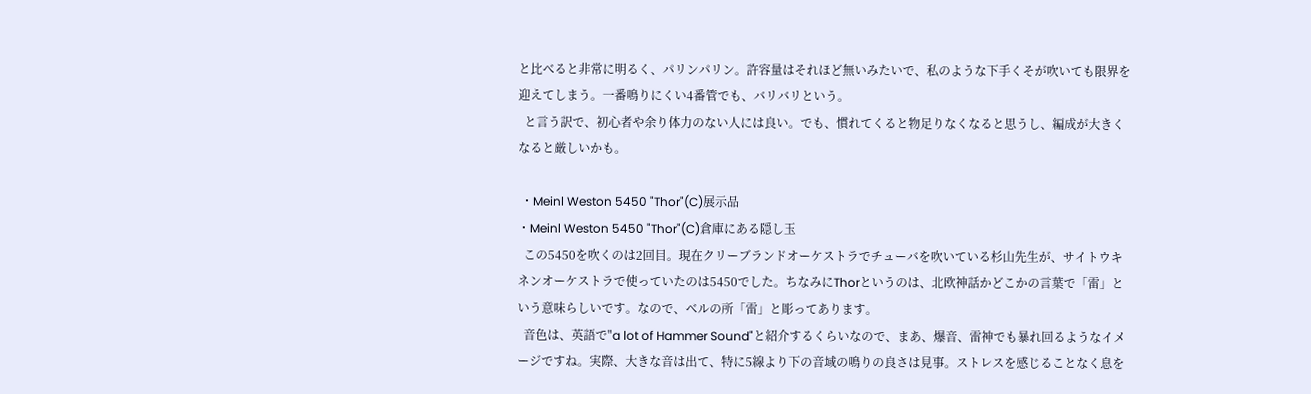と比べると非常に明るく、パリンパリン。許容量はそれほど無いみたいで、私のような下手くそが吹いても限界を迎えてしまう。一番鳴りにくい4番管でも、バリバリという。
  と言う訳で、初心者や余り体力のない人には良い。でも、慣れてくると物足りなくなると思うし、編成が大きくなると厳しいかも。

 ・Meinl Weston 5450 "Thor"(C)展示品
・Meinl Weston 5450 "Thor"(C)倉庫にある隠し玉
  この5450を吹くのは2回目。現在クリーブランドオーケストラでチューバを吹いている杉山先生が、サイトウキネンオーケストラで使っていたのは5450でした。ちなみにThorというのは、北欧神話かどこかの言葉で「雷」という意味らしいです。なので、ベルの所「雷」と彫ってあります。
  音色は、英語で"a lot of Hammer Sound"と紹介するくらいなので、まあ、爆音、雷神でも暴れ回るようなイメージですね。実際、大きな音は出て、特に5線より下の音域の鳴りの良さは見事。ストレスを感じることなく息を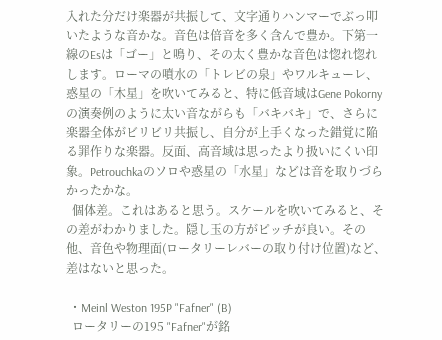入れた分だけ楽器が共振して、文字通りハンマーでぶっ叩いたような音かな。音色は倍音を多く含んで豊か。下第一線のEsは「ゴー」と鳴り、その太く豊かな音色は惚れ惚れします。ローマの噴水の「トレビの泉」やワルキューレ、惑星の「木星」を吹いてみると、特に低音域はGene Pokornyの演奏例のように太い音ながらも「バキバキ」で、さらに楽器全体がビリビリ共振し、自分が上手くなった錯覚に陥る罪作りな楽器。反面、高音域は思ったより扱いにくい印象。Petrouchkaのソロや惑星の「水星」などは音を取りづらかったかな。
  個体差。これはあると思う。スケールを吹いてみると、その差がわかりました。隠し玉の方がピッチが良い。その他、音色や物理面(ロータリーレバーの取り付け位置)など、差はないと思った。

 ・Meinl Weston 195P "Fafner" (B)
  ロータリーの195 "Fafner"が銘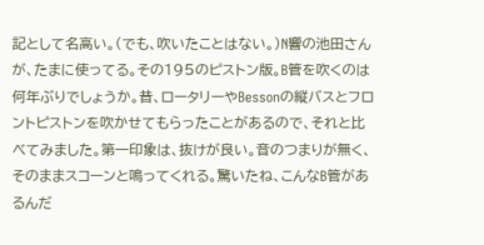記として名高い。(でも、吹いたことはない。)N響の池田さんが、たまに使ってる。その195のピストン版。B管を吹くのは何年ぶりでしょうか。昔、ロータリーやBessonの縦バスとフロントピストンを吹かせてもらったことがあるので、それと比べてみました。第一印象は、抜けが良い。音のつまりが無く、そのままスコーンと鳴ってくれる。驚いたね、こんなB管があるんだ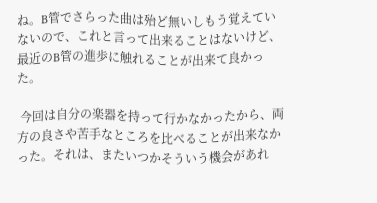ね。B管でさらった曲は殆ど無いしもう覚えていないので、これと言って出来ることはないけど、最近のB管の進歩に触れることが出来て良かった。

 今回は自分の楽器を持って行かなかったから、両方の良さや苦手なところを比べることが出来なかった。それは、またいつかそういう機会があれ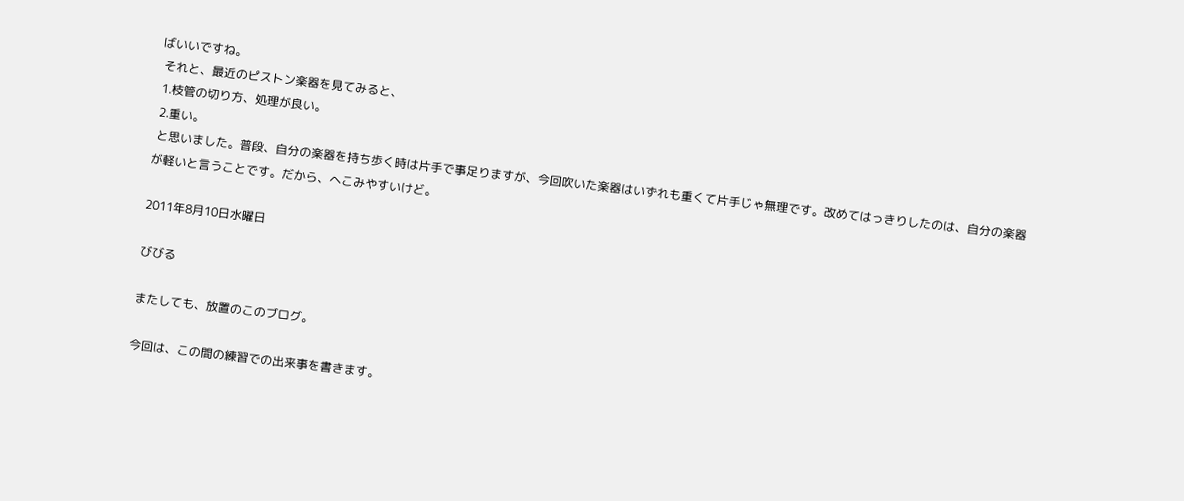ばいいですね。
 それと、最近のピストン楽器を見てみると、
 1.枝管の切り方、処理が良い。
 2.重い。
 と思いました。普段、自分の楽器を持ち歩く時は片手で事足りますが、今回吹いた楽器はいずれも重くて片手じゃ無理です。改めてはっきりしたのは、自分の楽器が軽いと言うことです。だから、へこみやすいけど。

2011年8月10日水曜日

びびる

またしても、放置のこのブログ。

今回は、この間の練習での出来事を書きます。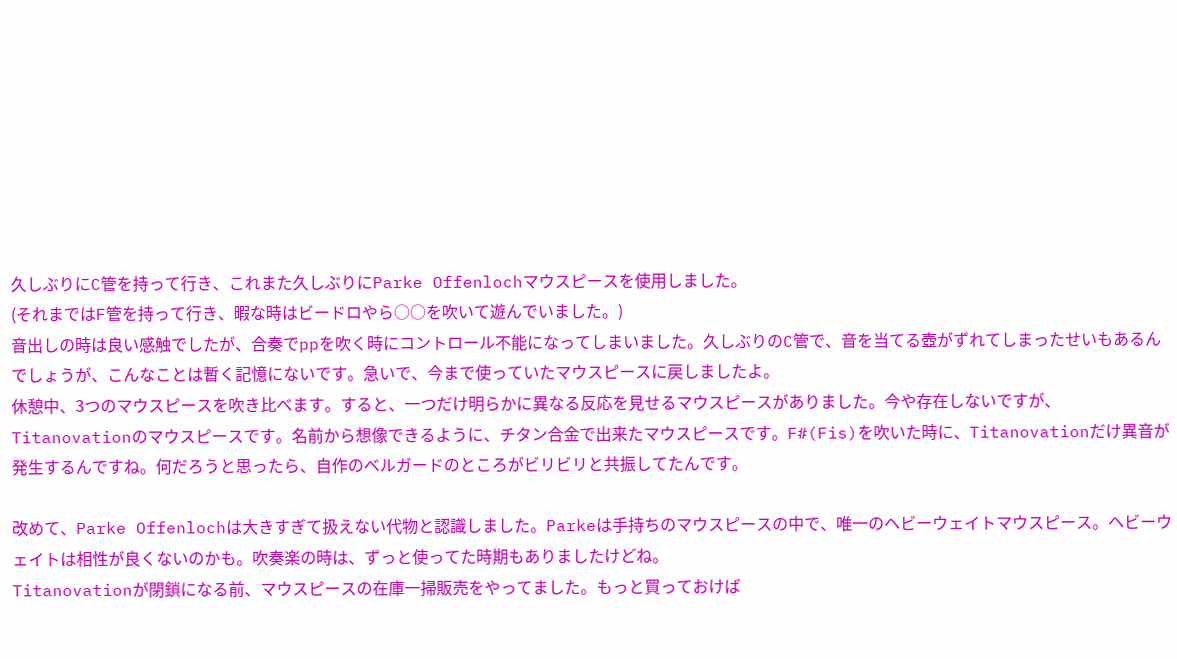久しぶりにC管を持って行き、これまた久しぶりにParke Offenlochマウスピースを使用しました。
(それまではF管を持って行き、暇な時はビードロやら○○を吹いて遊んでいました。)
音出しの時は良い感触でしたが、合奏でppを吹く時にコントロール不能になってしまいました。久しぶりのC管で、音を当てる壺がずれてしまったせいもあるんでしょうが、こんなことは暫く記憶にないです。急いで、今まで使っていたマウスピースに戻しましたよ。
休憩中、3つのマウスピースを吹き比べます。すると、一つだけ明らかに異なる反応を見せるマウスピースがありました。今や存在しないですが、Titanovationのマウスピースです。名前から想像できるように、チタン合金で出来たマウスピースです。F#(Fis)を吹いた時に、Titanovationだけ異音が発生するんですね。何だろうと思ったら、自作のベルガードのところがビリビリと共振してたんです。

改めて、Parke Offenlochは大きすぎて扱えない代物と認識しました。Parkeは手持ちのマウスピースの中で、唯一のヘビーウェイトマウスピース。ヘビーウェイトは相性が良くないのかも。吹奏楽の時は、ずっと使ってた時期もありましたけどね。
Titanovationが閉鎖になる前、マウスピースの在庫一掃販売をやってました。もっと買っておけば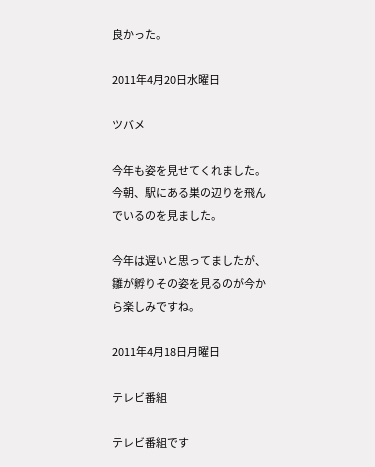良かった。

2011年4月20日水曜日

ツバメ

今年も姿を見せてくれました。
今朝、駅にある巣の辺りを飛んでいるのを見ました。

今年は遅いと思ってましたが、雛が孵りその姿を見るのが今から楽しみですね。

2011年4月18日月曜日

テレビ番組

テレビ番組です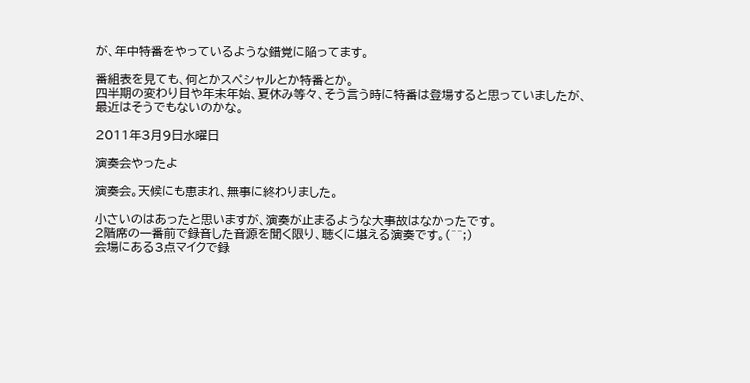が、年中特番をやっているような錯覚に陥ってます。

番組表を見ても、何とかスペシャルとか特番とか。
四半期の変わり目や年末年始、夏休み等々、そう言う時に特番は登場すると思っていましたが、
最近はそうでもないのかな。

2011年3月9日水曜日

演奏会やったよ

演奏会。天候にも恵まれ、無事に終わりました。

小さいのはあったと思いますが、演奏が止まるような大事故はなかったです。
2階席の一番前で録音した音源を聞く限り、聴くに堪える演奏です。(^^;)
会場にある3点マイクで録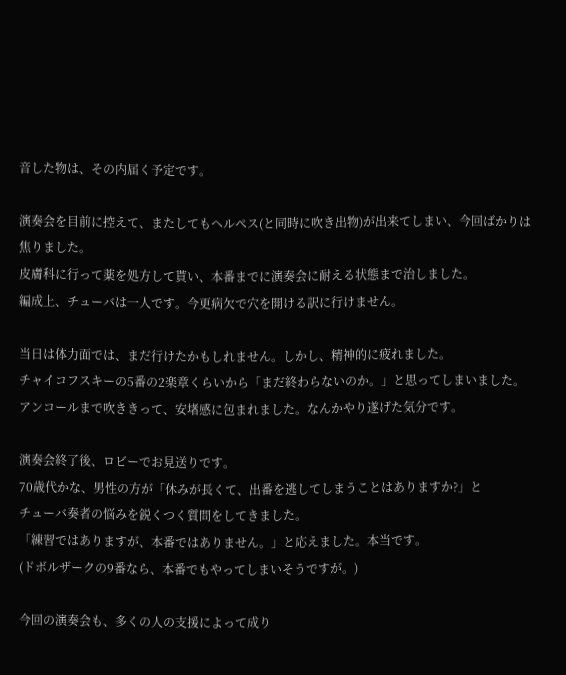音した物は、その内届く予定です。

演奏会を目前に控えて、またしてもヘルペス(と同時に吹き出物)が出来てしまい、今回ばかりは焦りました。
皮膚科に行って薬を処方して貰い、本番までに演奏会に耐える状態まで治しました。
編成上、チューバは一人です。今更病欠で穴を開ける訳に行けません。

当日は体力面では、まだ行けたかもしれません。しかし、精神的に疲れました。
チャイコフスキーの5番の2楽章くらいから「まだ終わらないのか。」と思ってしまいました。
アンコールまで吹ききって、安堵感に包まれました。なんかやり遂げた気分です。

演奏会終了後、ロビーでお見送りです。
70歳代かな、男性の方が「休みが長くて、出番を逃してしまうことはありますか?」と
チューバ奏者の悩みを鋭くつく質問をしてきました。
「練習ではありますが、本番ではありません。」と応えました。本当です。
(ドボルザークの9番なら、本番でもやってしまいそうですが。)

今回の演奏会も、多くの人の支援によって成り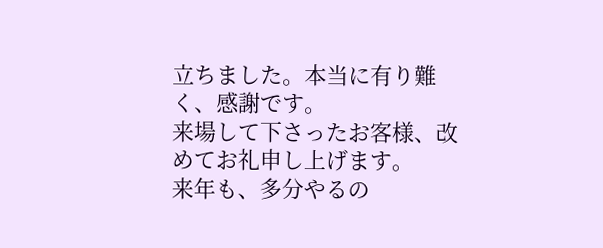立ちました。本当に有り難く、感謝です。
来場して下さったお客様、改めてお礼申し上げます。
来年も、多分やるの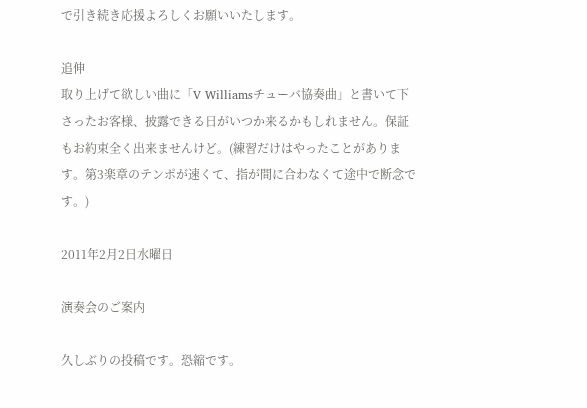で引き続き応援よろしくお願いいたします。

追伸
取り上げて欲しい曲に「V Williamsチューバ協奏曲」と書いて下さったお客様、披露できる日がいつか来るかもしれません。保証もお約束全く出来ませんけど。(練習だけはやったことがあります。第3楽章のテンポが速くて、指が間に合わなくて途中で断念です。)

2011年2月2日水曜日

演奏会のご案内

久しぶりの投稿です。恐縮です。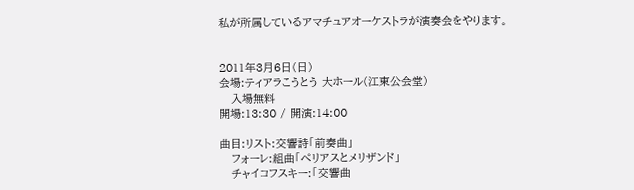私が所属しているアマチュアオーケストラが演奏会をやります。


2011年3月6日(日)
会場:ティアラこうとう 大ホール(江東公会堂)
   入場無料
開場:13:30 / 開演:14:00

曲目:リスト:交響詩「前奏曲」
   フォーレ:組曲「ぺリアスとメリザンド」
   チャイコフスキー:「交響曲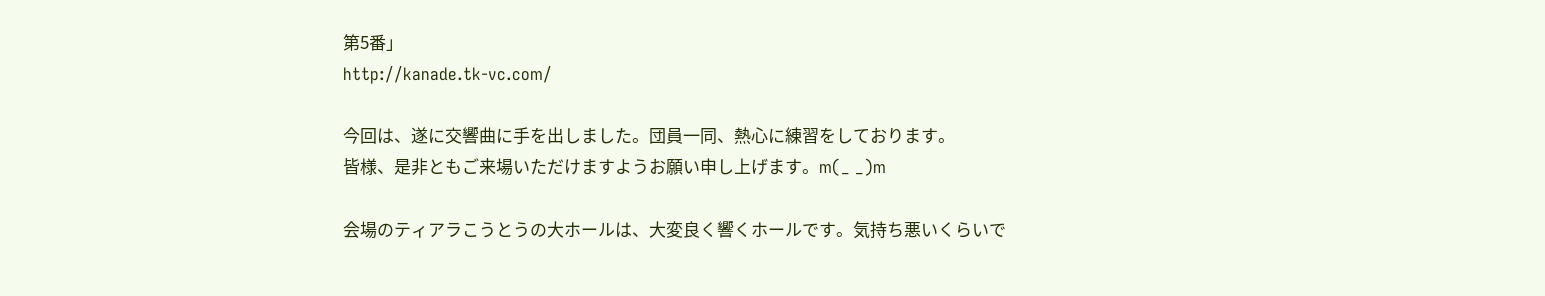第5番」
http://kanade.tk-vc.com/

今回は、遂に交響曲に手を出しました。団員一同、熱心に練習をしております。
皆様、是非ともご来場いただけますようお願い申し上げます。m(_ _)m

会場のティアラこうとうの大ホールは、大変良く響くホールです。気持ち悪いくらいで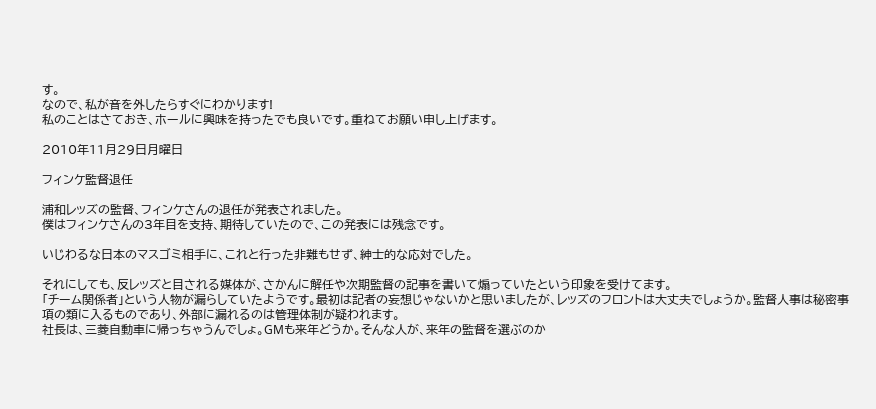す。
なので、私が音を外したらすぐにわかります!
私のことはさておき、ホールに興味を持ったでも良いです。重ねてお願い申し上げます。

2010年11月29日月曜日

フィンケ監督退任

浦和レッズの監督、フィンケさんの退任が発表されました。
僕はフィンケさんの3年目を支持、期待していたので、この発表には残念です。

いじわるな日本のマスゴミ相手に、これと行った非難もせず、紳士的な応対でした。

それにしても、反レッズと目される媒体が、さかんに解任や次期監督の記事を書いて煽っていたという印象を受けてます。
「チーム関係者」という人物が漏らしていたようです。最初は記者の妄想じゃないかと思いましたが、レッズのフロントは大丈夫でしょうか。監督人事は秘密事項の類に入るものであり、外部に漏れるのは管理体制が疑われます。
社長は、三菱自動車に帰っちゃうんでしょ。GMも来年どうか。そんな人が、来年の監督を選ぶのか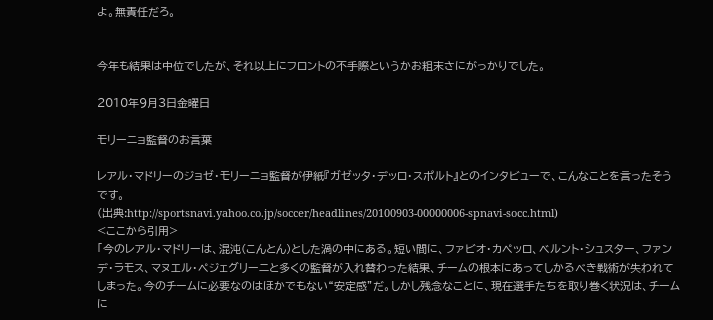よ。無責任だろ。


今年も結果は中位でしたが、それ以上にフロントの不手際というかお粗末さにがっかりでした。

2010年9月3日金曜日

モリーニョ監督のお言葉

レアル・マドリーのジョゼ・モリーニョ監督が伊紙『ガゼッタ・デッロ・スポルト』とのインタビューで、こんなことを言ったそうです。
(出典:http://sportsnavi.yahoo.co.jp/soccer/headlines/20100903-00000006-spnavi-socc.html)
<ここから引用>
「今のレアル・マドリーは、混沌(こんとん)とした渦の中にある。短い間に、ファビオ・カペッロ、ベルント・シュスター、ファンデ・ラモス、マヌエル・ペジェグリーニと多くの監督が入れ替わった結果、チームの根本にあってしかるべき戦術が失われてしまった。今のチームに必要なのはほかでもない“安定感”だ。しかし残念なことに、現在選手たちを取り巻く状況は、チームに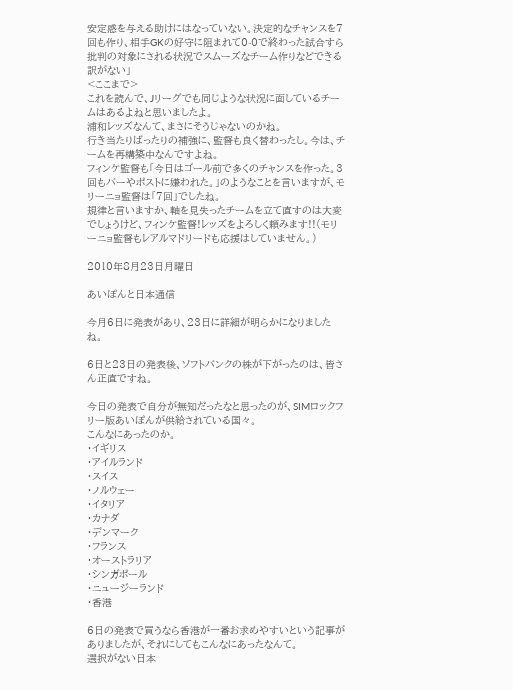安定感を与える助けにはなっていない。決定的なチャンスを7回も作り、相手GKの好守に阻まれて0-0で終わった試合すら批判の対象にされる状況でスムーズなチーム作りなどできる訳がない」
<ここまで>
これを読んで、Jリーグでも同じような状況に面しているチームはあるよねと思いましたよ。
浦和レッズなんて、まさにそうじゃないのかね。
行き当たりばったりの補強に、監督も良く替わったし。今は、チームを再構築中なんですよね。
フィンケ監督も「今日はゴール前で多くのチャンスを作った。3回もバーやポストに嫌われた。」のようなことを言いますが、モリーニョ監督は「7回」でしたね。
規律と言いますか、軸を見失ったチームを立て直すのは大変でしょうけど、フィンケ監督!レッズをよろしく頼みます!!(モリーニョ監督もレアルマドリードも応援はしていません。)

2010年8月23日月曜日

あいぽんと日本通信

今月6日に発表があり、23日に詳細が明らかになりましたね。

6日と23日の発表後、ソフトバンクの株が下がったのは、皆さん正直ですね。

今日の発表で自分が無知だったなと思ったのが、SIMロックフリー版あいぽんが供給されている国々。
こんなにあったのか。
・イギリス
・アイルランド
・スイス
・ノルウェー
・イタリア
・カナダ
・デンマーク
・フランス
・オーストラリア
・シンガポール
・ニュージーランド
・香港

6日の発表で買うなら香港が一番お求めやすいという記事がありましたが、それにしてもこんなにあったなんて。
選択がない日本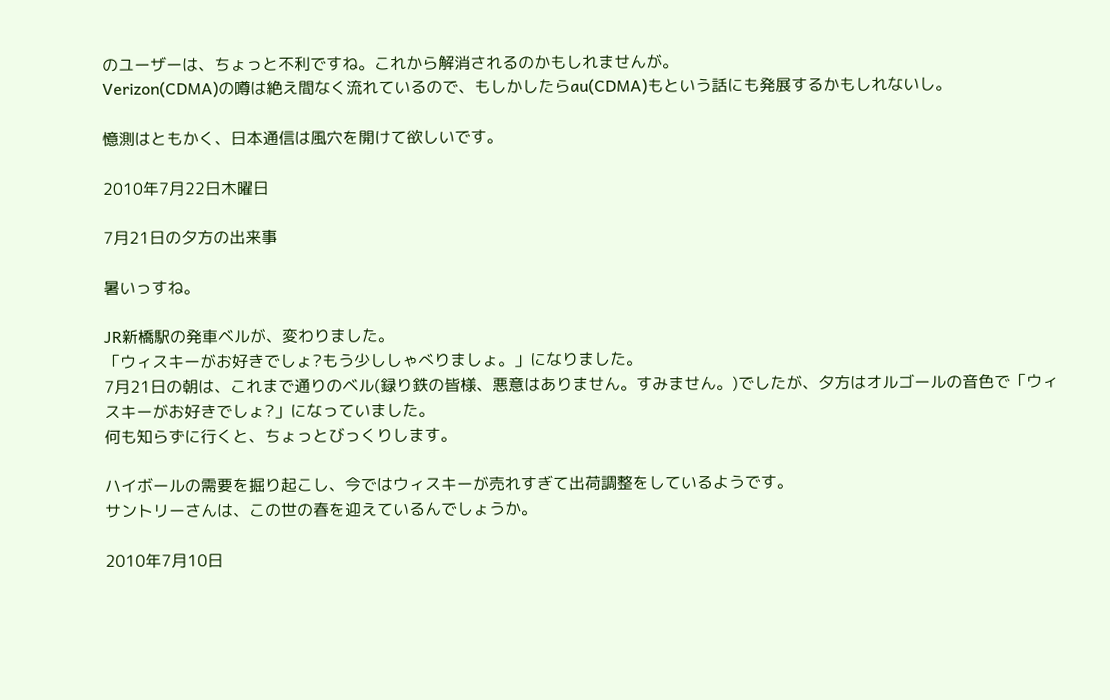のユーザーは、ちょっと不利ですね。これから解消されるのかもしれませんが。
Verizon(CDMA)の噂は絶え間なく流れているので、もしかしたらau(CDMA)もという話にも発展するかもしれないし。

憶測はともかく、日本通信は風穴を開けて欲しいです。

2010年7月22日木曜日

7月21日の夕方の出来事

暑いっすね。

JR新橋駅の発車ベルが、変わりました。
「ウィスキーがお好きでしょ?もう少ししゃべりましょ。」になりました。
7月21日の朝は、これまで通りのベル(録り鉄の皆様、悪意はありません。すみません。)でしたが、夕方はオルゴールの音色で「ウィスキーがお好きでしょ?」になっていました。
何も知らずに行くと、ちょっとびっくりします。

ハイボールの需要を掘り起こし、今ではウィスキーが売れすぎて出荷調整をしているようです。
サントリーさんは、この世の春を迎えているんでしょうか。

2010年7月10日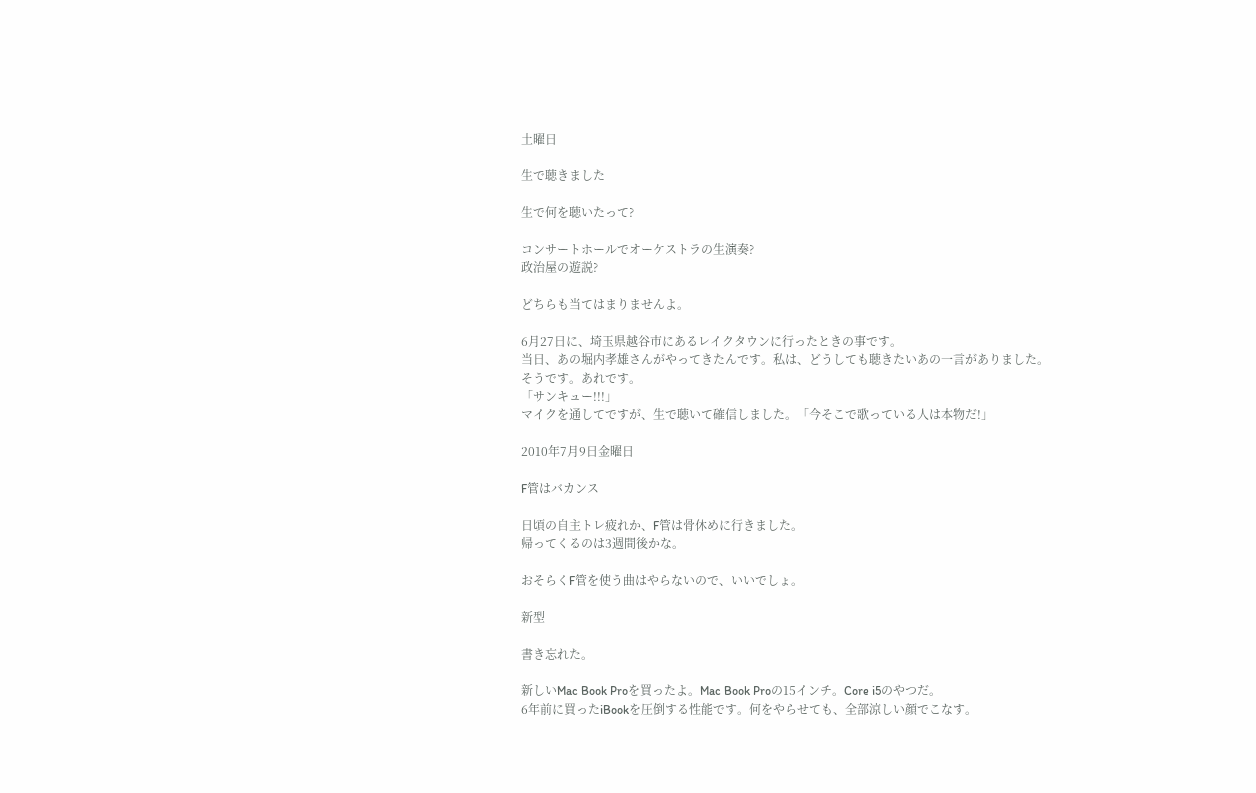土曜日

生で聴きました

生で何を聴いたって?

コンサートホールでオーケストラの生演奏?
政治屋の遊説?

どちらも当てはまりませんよ。

6月27日に、埼玉県越谷市にあるレイクタウンに行ったときの事です。
当日、あの堀内孝雄さんがやってきたんです。私は、どうしても聴きたいあの一言がありました。
そうです。あれです。
「サンキュー!!!」
マイクを通してですが、生で聴いて確信しました。「今そこで歌っている人は本物だ!」

2010年7月9日金曜日

F管はバカンス

日頃の自主トレ疲れか、F管は骨休めに行きました。
帰ってくるのは3週間後かな。

おそらくF管を使う曲はやらないので、いいでしょ。

新型

書き忘れた。

新しいMac Book Proを買ったよ。Mac Book Proの15インチ。Core i5のやつだ。
6年前に買ったiBookを圧倒する性能です。何をやらせても、全部涼しい顔でこなす。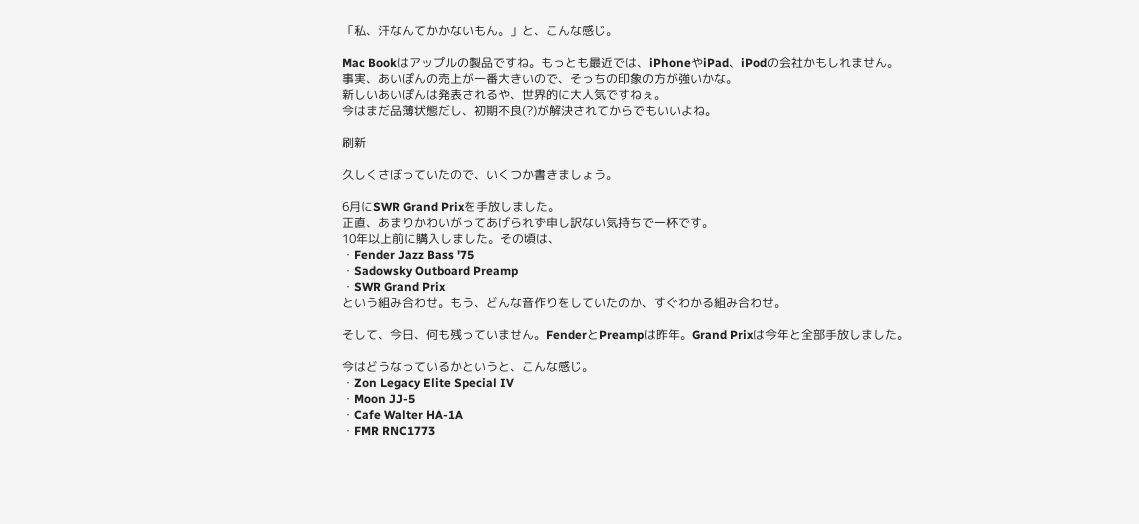「私、汗なんてかかないもん。」と、こんな感じ。

Mac Bookはアップルの製品ですね。もっとも最近では、iPhoneやiPad、iPodの会社かもしれません。
事実、あいぽんの売上が一番大きいので、そっちの印象の方が強いかな。
新しいあいぽんは発表されるや、世界的に大人気ですねぇ。
今はまだ品薄状態だし、初期不良(?)が解決されてからでもいいよね。

刷新

久しくさぼっていたので、いくつか書きましょう。

6月にSWR Grand Prixを手放しました。
正直、あまりかわいがってあげられず申し訳ない気持ちで一杯です。
10年以上前に購入しました。その頃は、
・Fender Jazz Bass '75
・Sadowsky Outboard Preamp
・SWR Grand Prix
という組み合わせ。もう、どんな音作りをしていたのか、すぐわかる組み合わせ。

そして、今日、何も残っていません。FenderとPreampは昨年。Grand Prixは今年と全部手放しました。

今はどうなっているかというと、こんな感じ。
・Zon Legacy Elite Special IV
・Moon JJ-5
・Cafe Walter HA-1A
・FMR RNC1773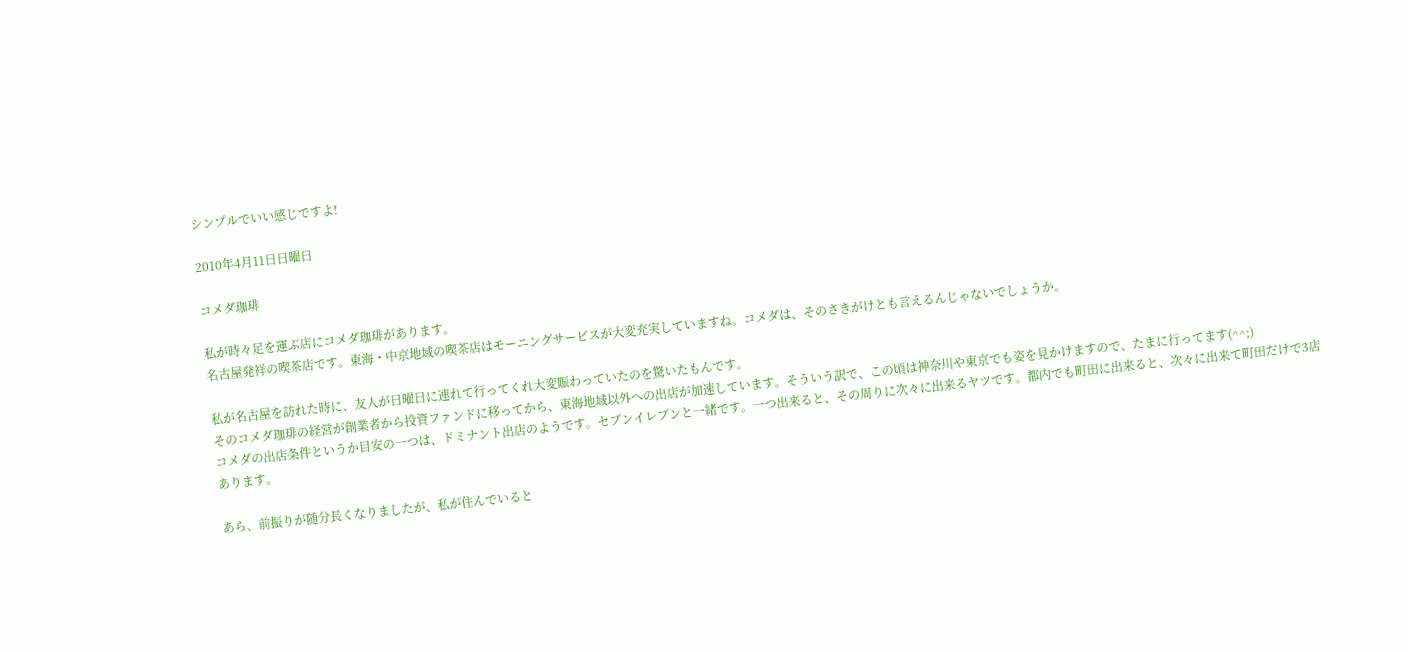シンプルでいい感じですよ!

2010年4月11日日曜日

コメダ珈琲

私が時々足を運ぶ店にコメダ珈琲があります。
名古屋発祥の喫茶店です。東海・中京地域の喫茶店はモーニングサービスが大変充実していますね。コメダは、そのさきがけとも言えるんじゃないでしょうか。

私が名古屋を訪れた時に、友人が日曜日に連れて行ってくれ大変賑わっていたのを驚いたもんです。
そのコメダ珈琲の経営が創業者から投資ファンドに移ってから、東海地域以外への出店が加速しています。そういう訳で、この頃は神奈川や東京でも姿を見かけますので、たまに行ってます(^^;)
コメダの出店条件というか目安の一つは、ドミナント出店のようです。セブンイレブンと一緒です。一つ出来ると、その周りに次々に出来るヤツです。都内でも町田に出来ると、次々に出来て町田だけで3店あります。

あら、前振りが随分長くなりましたが、私が住んでいると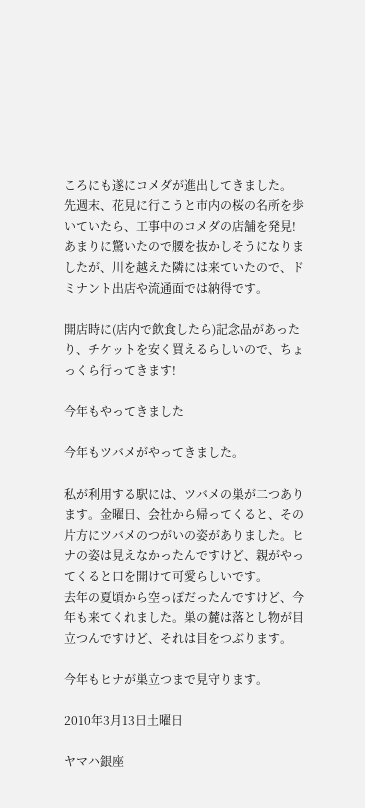ころにも遂にコメダが進出してきました。
先週末、花見に行こうと市内の桜の名所を歩いていたら、工事中のコメダの店舗を発見!
あまりに驚いたので腰を抜かしそうになりましたが、川を越えた隣には来ていたので、ドミナント出店や流通面では納得です。

開店時に(店内で飲食したら)記念品があったり、チケットを安く買えるらしいので、ちょっくら行ってきます!

今年もやってきました

今年もツバメがやってきました。

私が利用する駅には、ツバメの巣が二つあります。金曜日、会社から帰ってくると、その片方にツバメのつがいの姿がありました。ヒナの姿は見えなかったんですけど、親がやってくると口を開けて可愛らしいです。
去年の夏頃から空っぽだったんですけど、今年も来てくれました。巣の麓は落とし物が目立つんですけど、それは目をつぶります。

今年もヒナが巣立つまで見守ります。

2010年3月13日土曜日

ヤマハ銀座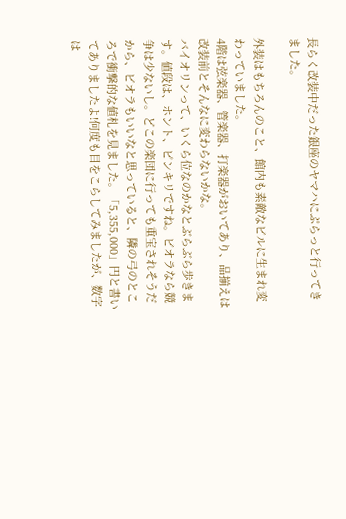長らく改装中だった銀座のヤマハにぷらっと行ってきました。

外装はもちろんのこと、館内も素敵なビルに生まれ変わっていました。
4階は弦楽器、管楽器、打楽器がおいてあり、品揃えは改装前とそんなに変わらないかな。
バイオリンって、いくら位なのかなとぶらぶら歩きます。値段は、ホント、ピンキリですね。ビオラなら競争は少ないし。どこの楽団に行っても重宝されそうだから、ビオラもいいなと思っていると、隣の弓のところで衝撃的な値札を見ました。「5,355,000」円と書いてありましたよ!何度も目をこらしてみましたが、数字は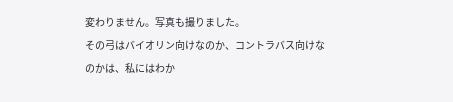変わりません。写真も撮りました。
その弓はバイオリン向けなのか、コントラバス向けなのかは、私にはわか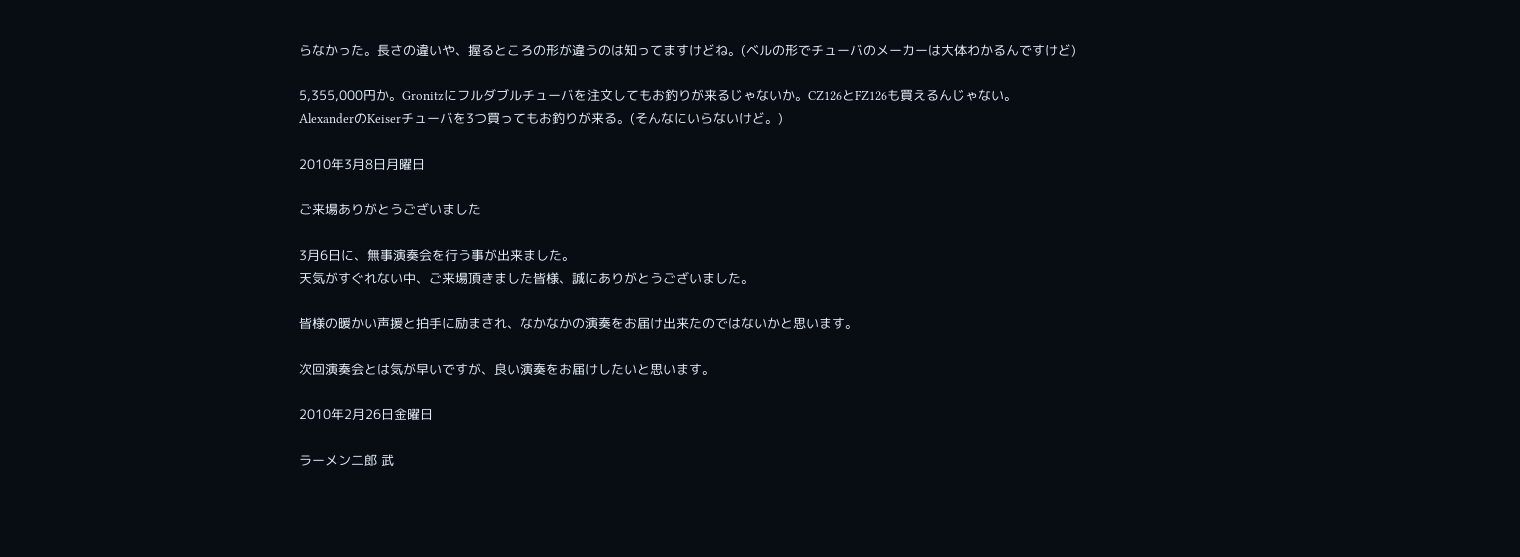らなかった。長さの違いや、握るところの形が違うのは知ってますけどね。(ベルの形でチューバのメーカーは大体わかるんですけど)

5,355,000円か。Gronitzにフルダブルチューバを注文してもお釣りが来るじゃないか。CZ126とFZ126も買えるんじゃない。
AlexanderのKeiserチューバを3つ買ってもお釣りが来る。(そんなにいらないけど。)

2010年3月8日月曜日

ご来場ありがとうございました

3月6日に、無事演奏会を行う事が出来ました。
天気がすぐれない中、ご来場頂きました皆様、誠にありがとうございました。

皆様の暖かい声援と拍手に励まされ、なかなかの演奏をお届け出来たのではないかと思います。

次回演奏会とは気が早いですが、良い演奏をお届けしたいと思います。

2010年2月26日金曜日

ラーメン二郎 武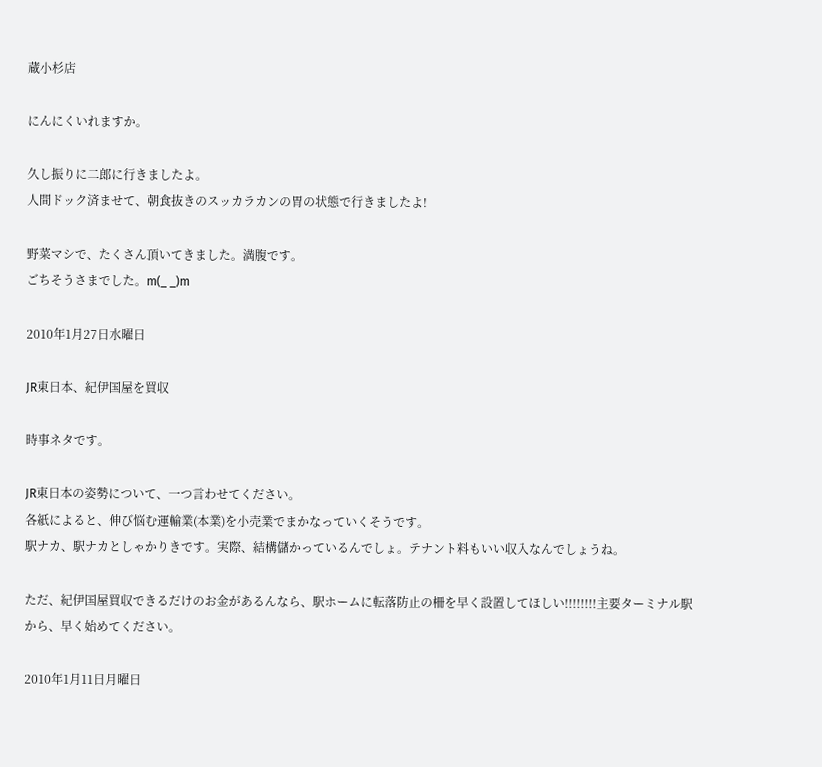蔵小杉店

にんにくいれますか。

久し振りに二郎に行きましたよ。
人間ドック済ませて、朝食抜きのスッカラカンの胃の状態で行きましたよ!

野菜マシで、たくさん頂いてきました。満腹です。
ごちそうさまでした。m(_ _)m

2010年1月27日水曜日

JR東日本、紀伊国屋を買収

時事ネタです。

JR東日本の姿勢について、一つ言わせてください。
各紙によると、伸び悩む運輸業(本業)を小売業でまかなっていくそうです。
駅ナカ、駅ナカとしゃかりきです。実際、結構儲かっているんでしょ。テナント料もいい収入なんでしょうね。

ただ、紀伊国屋買収できるだけのお金があるんなら、駅ホームに転落防止の柵を早く設置してほしい!!!!!!!!主要ターミナル駅から、早く始めてください。

2010年1月11日月曜日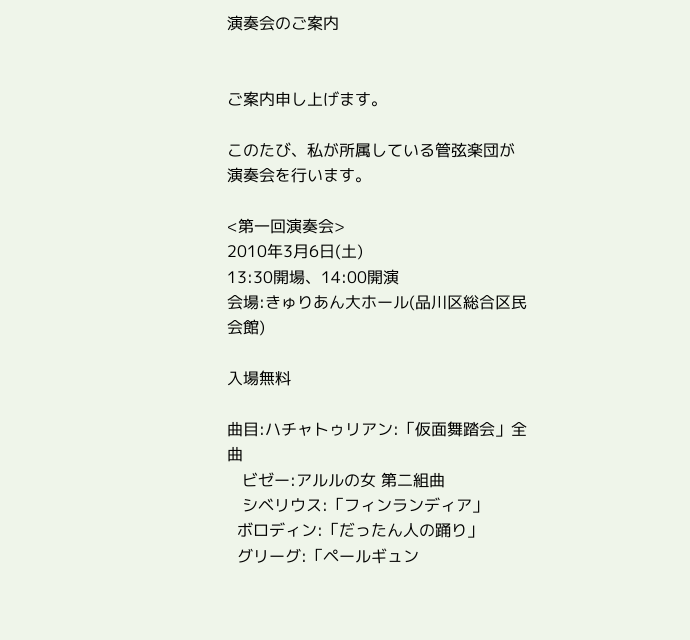演奏会のご案内


ご案内申し上げます。

このたび、私が所属している管弦楽団が演奏会を行います。

<第一回演奏会>
2010年3月6日(土)
13:30開場、14:00開演
会場:きゅりあん大ホール(品川区総合区民会館)

入場無料

曲目:ハチャトゥリアン:「仮面舞踏会」全曲
   ビゼー:アルルの女 第二組曲
   シベリウス:「フィンランディア」
  ボロディン:「だったん人の踊り」
  グリーグ:「ペールギュン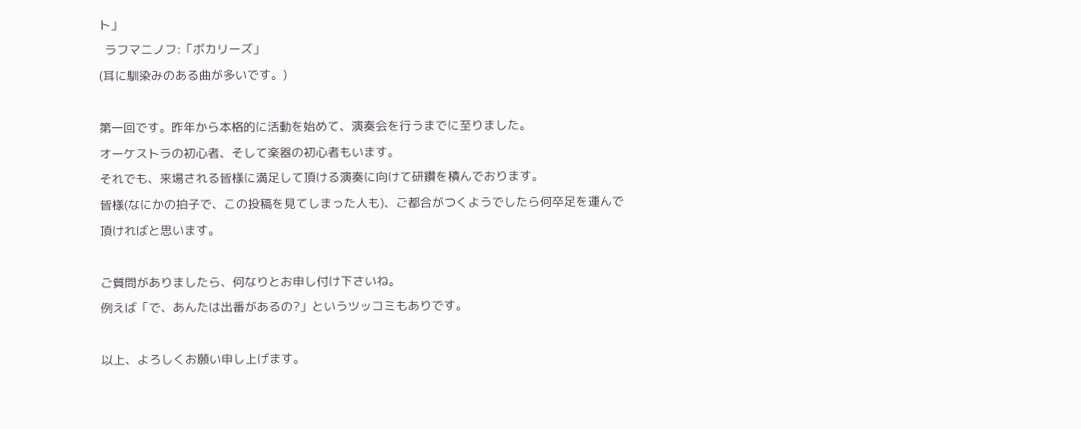ト」
  ラフマニノフ:「ボカリーズ」
(耳に馴染みのある曲が多いです。)

第一回です。昨年から本格的に活動を始めて、演奏会を行うまでに至りました。
オーケストラの初心者、そして楽器の初心者もいます。
それでも、来場される皆様に満足して頂ける演奏に向けて研鑽を積んでおります。
皆様(なにかの拍子で、この投稿を見てしまった人も)、ご都合がつくようでしたら何卒足を運んで頂ければと思います。

ご質問がありましたら、何なりとお申し付け下さいね。
例えば「で、あんたは出番があるの?」というツッコミもありです。

以上、よろしくお願い申し上げます。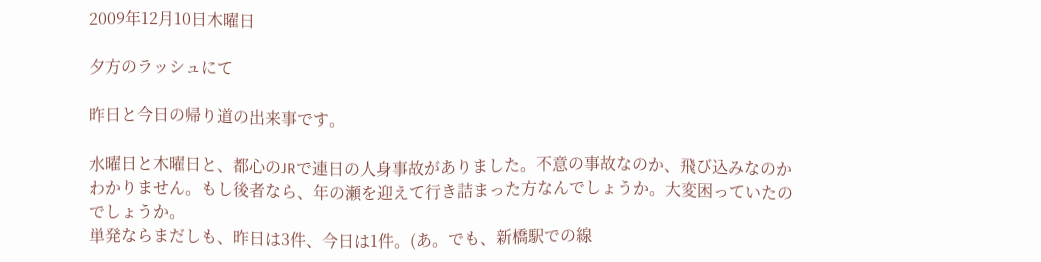2009年12月10日木曜日

夕方のラッシュにて

昨日と今日の帰り道の出来事です。

水曜日と木曜日と、都心のJRで連日の人身事故がありました。不意の事故なのか、飛び込みなのかわかりません。もし後者なら、年の瀬を迎えて行き詰まった方なんでしょうか。大変困っていたのでしょうか。
単発ならまだしも、昨日は3件、今日は1件。(あ。でも、新橋駅での線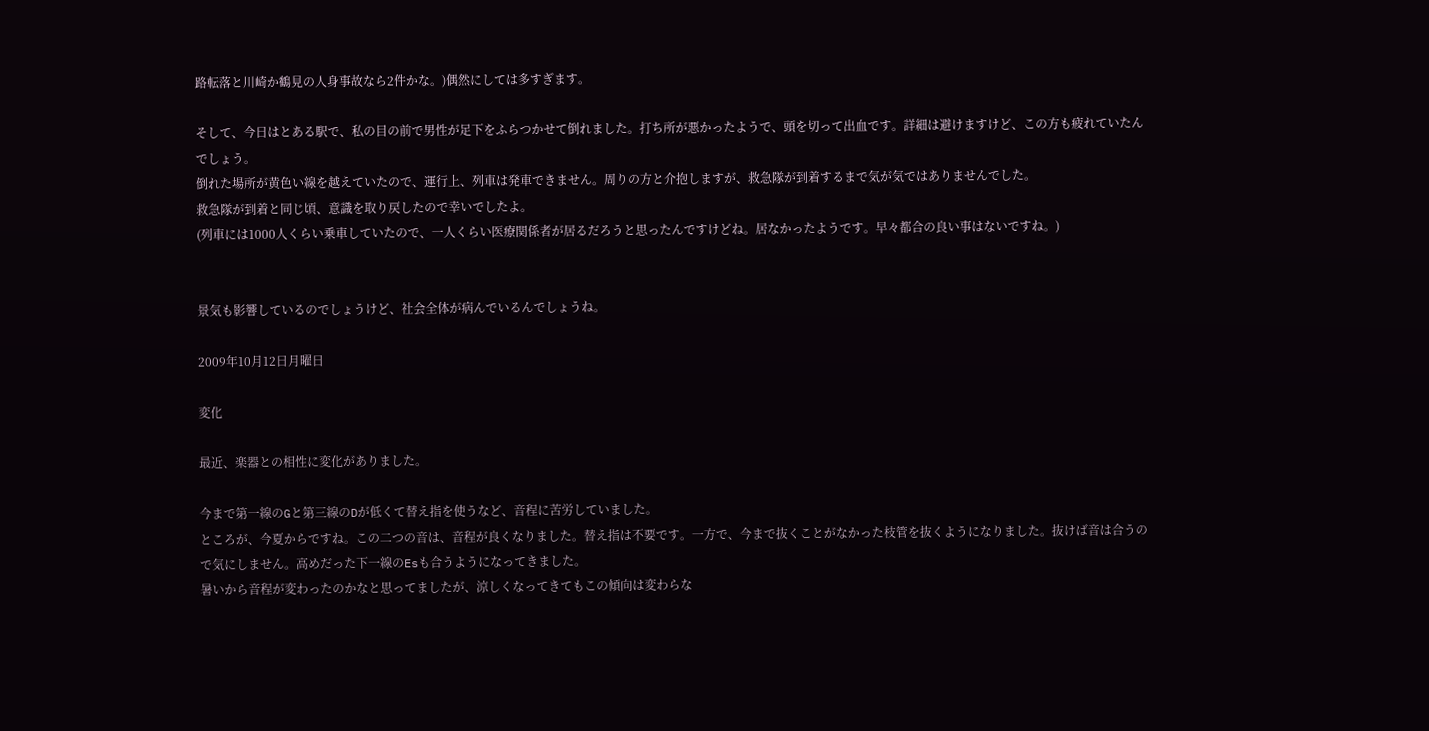路転落と川崎か鶴見の人身事故なら2件かな。)偶然にしては多すぎます。

そして、今日はとある駅で、私の目の前で男性が足下をふらつかせて倒れました。打ち所が悪かったようで、頭を切って出血です。詳細は避けますけど、この方も疲れていたんでしょう。
倒れた場所が黄色い線を越えていたので、運行上、列車は発車できません。周りの方と介抱しますが、救急隊が到着するまで気が気ではありませんでした。
救急隊が到着と同じ頃、意識を取り戻したので幸いでしたよ。
(列車には1000人くらい乗車していたので、一人くらい医療関係者が居るだろうと思ったんですけどね。居なかったようです。早々都合の良い事はないですね。)


景気も影響しているのでしょうけど、社会全体が病んでいるんでしょうね。

2009年10月12日月曜日

変化

最近、楽器との相性に変化がありました。

今まで第一線のGと第三線のDが低くて替え指を使うなど、音程に苦労していました。
ところが、今夏からですね。この二つの音は、音程が良くなりました。替え指は不要です。一方で、今まで抜くことがなかった枝管を抜くようになりました。抜けば音は合うので気にしません。高めだった下一線のEsも合うようになってきました。
暑いから音程が変わったのかなと思ってましたが、涼しくなってきてもこの傾向は変わらな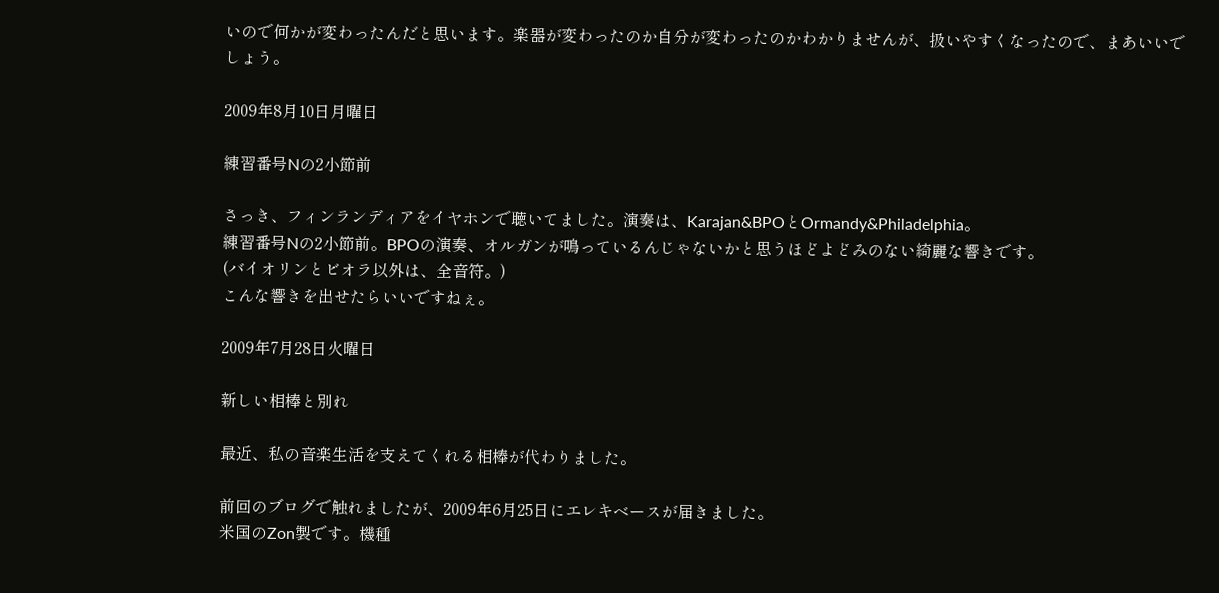いので何かが変わったんだと思います。楽器が変わったのか自分が変わったのかわかりませんが、扱いやすくなったので、まあいいでしょう。

2009年8月10日月曜日

練習番号Nの2小節前

さっき、フィンランディアをイヤホンで聴いてました。演奏は、Karajan&BPOとOrmandy&Philadelphia。
練習番号Nの2小節前。BPOの演奏、オルガンが鳴っているんじゃないかと思うほどよどみのない綺麗な響きです。
(バイオリンとビオラ以外は、全音符。)
こんな響きを出せたらいいですねぇ。

2009年7月28日火曜日

新しい相棒と別れ

最近、私の音楽生活を支えてくれる相棒が代わりました。

前回のブログで触れましたが、2009年6月25日にエレキベースが届きました。
米国のZon製です。機種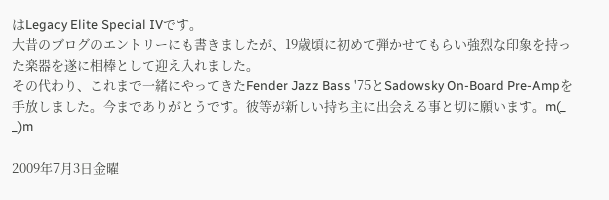はLegacy Elite Special IVです。
大昔のブログのエントリーにも書きましたが、19歳頃に初めて弾かせてもらい強烈な印象を持った楽器を遂に相棒として迎え入れました。
その代わり、これまで一緒にやってきたFender Jazz Bass '75とSadowsky On-Board Pre-Ampを手放しました。今までありがとうです。彼等が新しい持ち主に出会える事と切に願います。m(_ _)m

2009年7月3日金曜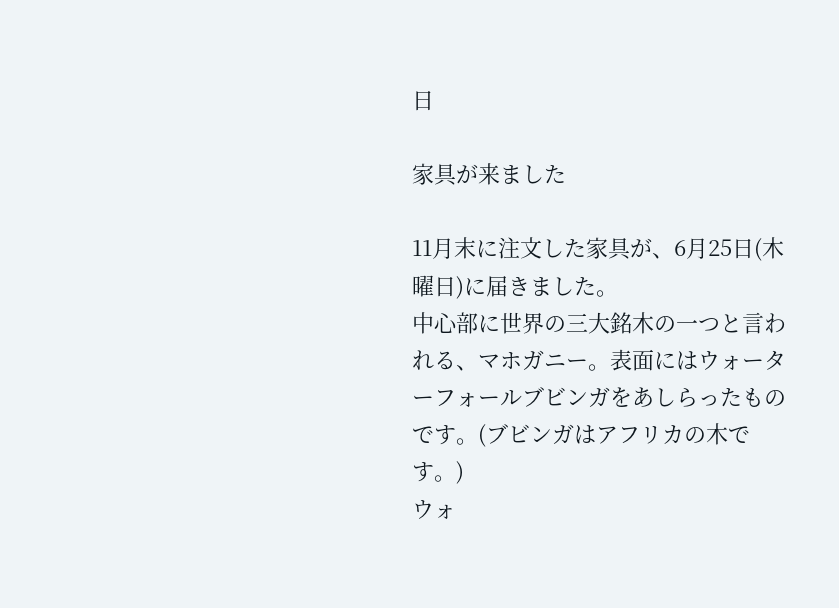日

家具が来ました

11月末に注文した家具が、6月25日(木曜日)に届きました。
中心部に世界の三大銘木の一つと言われる、マホガニー。表面にはウォーターフォールブビンガをあしらったものです。(ブビンガはアフリカの木です。)
ウォ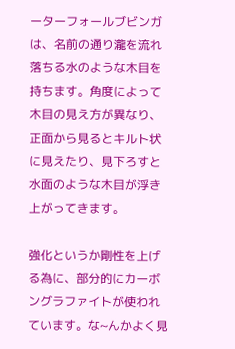ーターフォールブビンガは、名前の通り瀧を流れ落ちる水のような木目を持ちます。角度によって木目の見え方が異なり、正面から見るとキルト状に見えたり、見下ろすと水面のような木目が浮き上がってきます。

強化というか剛性を上げる為に、部分的にカーボングラファイトが使われています。な~んかよく見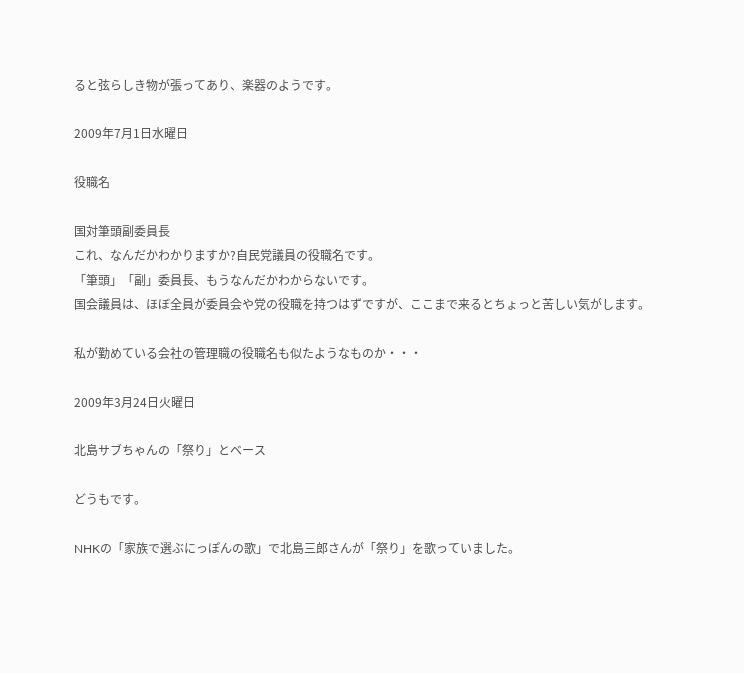ると弦らしき物が張ってあり、楽器のようです。

2009年7月1日水曜日

役職名

国対筆頭副委員長
これ、なんだかわかりますか?自民党議員の役職名です。
「筆頭」「副」委員長、もうなんだかわからないです。
国会議員は、ほぼ全員が委員会や党の役職を持つはずですが、ここまで来るとちょっと苦しい気がします。

私が勤めている会社の管理職の役職名も似たようなものか・・・

2009年3月24日火曜日

北島サブちゃんの「祭り」とベース

どうもです。

NHKの「家族で選ぶにっぽんの歌」で北島三郎さんが「祭り」を歌っていました。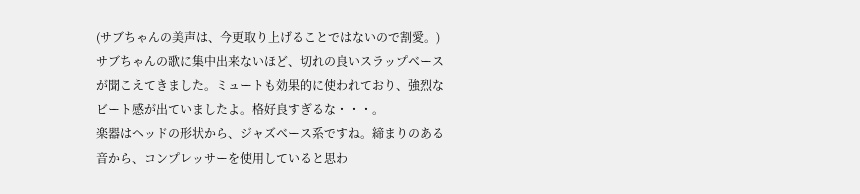(サブちゃんの美声は、今更取り上げることではないので割愛。)
サブちゃんの歌に集中出来ないほど、切れの良いスラップベースが聞こえてきました。ミュートも効果的に使われており、強烈なビート感が出ていましたよ。格好良すぎるな・・・。
楽器はヘッドの形状から、ジャズベース系ですね。締まりのある音から、コンプレッサーを使用していると思わ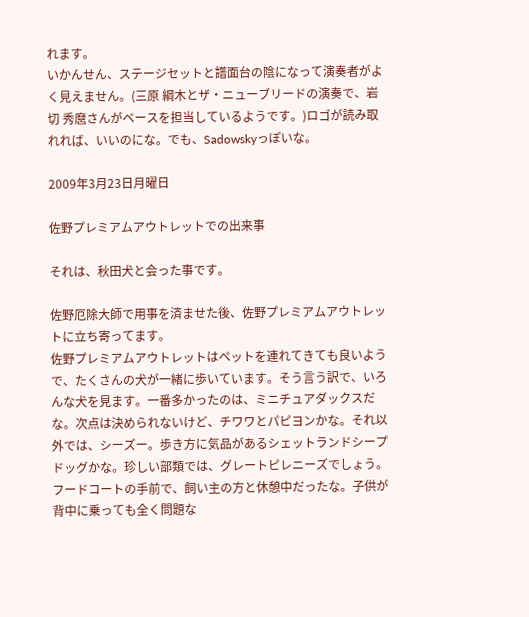れます。
いかんせん、ステージセットと譜面台の陰になって演奏者がよく見えません。(三原 綱木とザ・ニューブリードの演奏で、岩切 秀麿さんがベースを担当しているようです。)ロゴが読み取れれば、いいのにな。でも、Sadowskyっぽいな。

2009年3月23日月曜日

佐野プレミアムアウトレットでの出来事

それは、秋田犬と会った事です。

佐野厄除大師で用事を済ませた後、佐野プレミアムアウトレットに立ち寄ってます。
佐野プレミアムアウトレットはペットを連れてきても良いようで、たくさんの犬が一緒に歩いています。そう言う訳で、いろんな犬を見ます。一番多かったのは、ミニチュアダックスだな。次点は決められないけど、チワワとパピヨンかな。それ以外では、シーズー。歩き方に気品があるシェットランドシープドッグかな。珍しい部類では、グレートピレニーズでしょう。フードコートの手前で、飼い主の方と休憩中だったな。子供が背中に乗っても全く問題な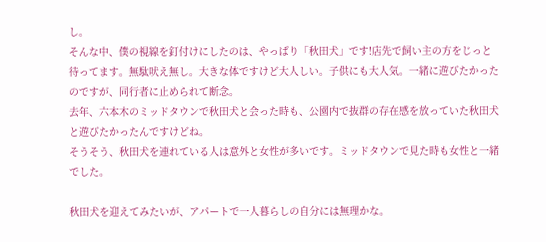し。
そんな中、僕の視線を釘付けにしたのは、やっぱり「秋田犬」です!店先で飼い主の方をじっと待ってます。無駄吠え無し。大きな体ですけど大人しい。子供にも大人気。一緒に遊びたかったのですが、同行者に止められて断念。
去年、六本木のミッドタウンで秋田犬と会った時も、公園内で抜群の存在感を放っていた秋田犬と遊びたかったんですけどね。
そうそう、秋田犬を連れている人は意外と女性が多いです。ミッドタウンで見た時も女性と一緒でした。

秋田犬を迎えてみたいが、アパートで一人暮らしの自分には無理かな。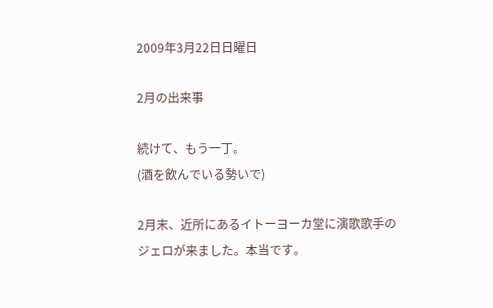2009年3月22日日曜日

2月の出来事

続けて、もう一丁。
(酒を飲んでいる勢いで)

2月末、近所にあるイトーヨーカ堂に演歌歌手のジェロが来ました。本当です。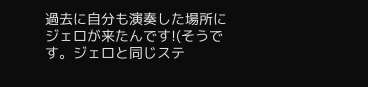過去に自分も演奏した場所にジェロが来たんです!(そうです。ジェロと同じステ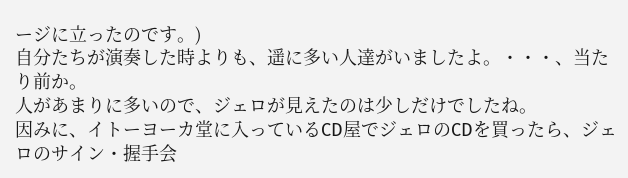ージに立ったのです。)
自分たちが演奏した時よりも、遥に多い人達がいましたよ。・・・、当たり前か。
人があまりに多いので、ジェロが見えたのは少しだけでしたね。
因みに、イトーヨーカ堂に入っているCD屋でジェロのCDを買ったら、ジェロのサイン・握手会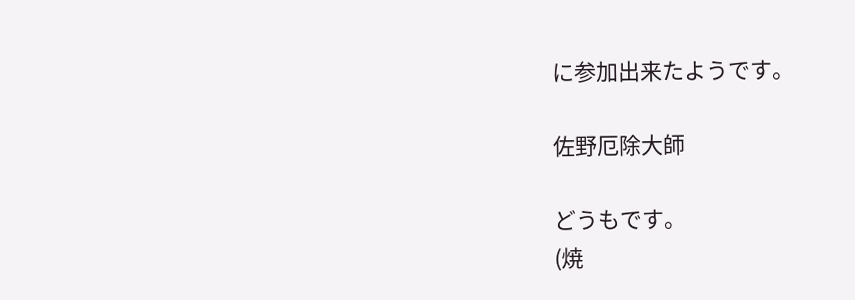に参加出来たようです。

佐野厄除大師

どうもです。
(焼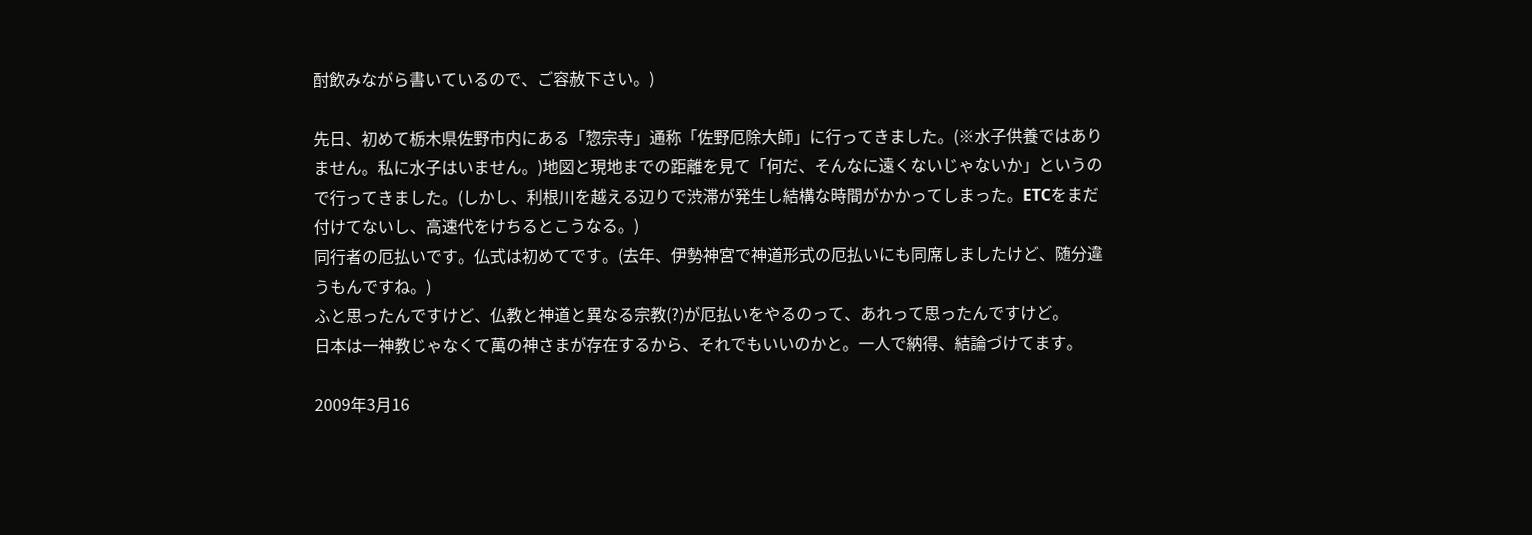酎飲みながら書いているので、ご容赦下さい。)

先日、初めて栃木県佐野市内にある「惣宗寺」通称「佐野厄除大師」に行ってきました。(※水子供養ではありません。私に水子はいません。)地図と現地までの距離を見て「何だ、そんなに遠くないじゃないか」というので行ってきました。(しかし、利根川を越える辺りで渋滞が発生し結構な時間がかかってしまった。ETCをまだ付けてないし、高速代をけちるとこうなる。)
同行者の厄払いです。仏式は初めてです。(去年、伊勢神宮で神道形式の厄払いにも同席しましたけど、随分違うもんですね。)
ふと思ったんですけど、仏教と神道と異なる宗教(?)が厄払いをやるのって、あれって思ったんですけど。
日本は一神教じゃなくて萬の神さまが存在するから、それでもいいのかと。一人で納得、結論づけてます。

2009年3月16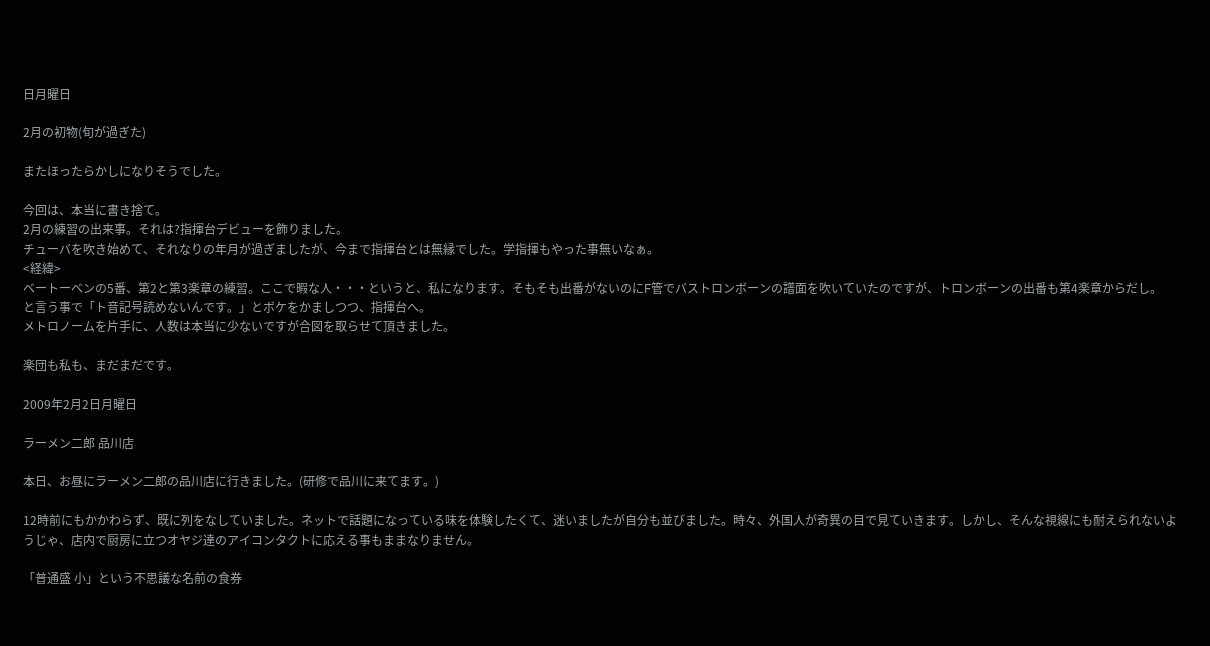日月曜日

2月の初物(旬が過ぎた)

またほったらかしになりそうでした。

今回は、本当に書き捨て。
2月の練習の出来事。それは?指揮台デビューを飾りました。
チューバを吹き始めて、それなりの年月が過ぎましたが、今まで指揮台とは無縁でした。学指揮もやった事無いなぁ。
<経緯>
ベートーベンの5番、第2と第3楽章の練習。ここで暇な人・・・というと、私になります。そもそも出番がないのにF管でバストロンボーンの譜面を吹いていたのですが、トロンボーンの出番も第4楽章からだし。
と言う事で「ト音記号読めないんです。」とボケをかましつつ、指揮台へ。
メトロノームを片手に、人数は本当に少ないですが合図を取らせて頂きました。

楽団も私も、まだまだです。

2009年2月2日月曜日

ラーメン二郎 品川店

本日、お昼にラーメン二郎の品川店に行きました。(研修で品川に来てます。)

12時前にもかかわらず、既に列をなしていました。ネットで話題になっている味を体験したくて、迷いましたが自分も並びました。時々、外国人が奇異の目で見ていきます。しかし、そんな視線にも耐えられないようじゃ、店内で厨房に立つオヤジ達のアイコンタクトに応える事もままなりません。

「普通盛 小」という不思議な名前の食券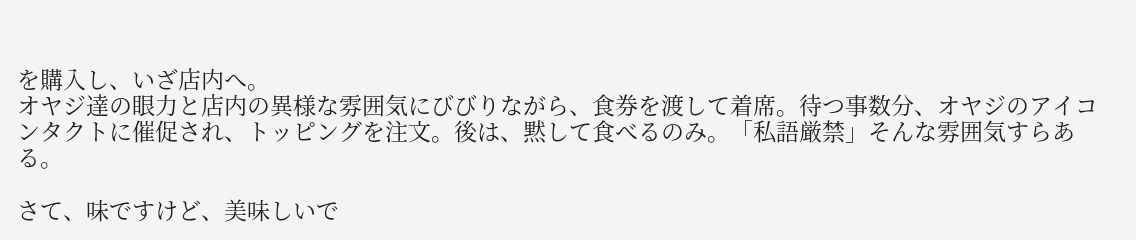を購入し、いざ店内へ。
オヤジ達の眼力と店内の異様な雰囲気にびびりながら、食券を渡して着席。待つ事数分、オヤジのアイコンタクトに催促され、トッピングを注文。後は、黙して食べるのみ。「私語厳禁」そんな雰囲気すらある。

さて、味ですけど、美味しいで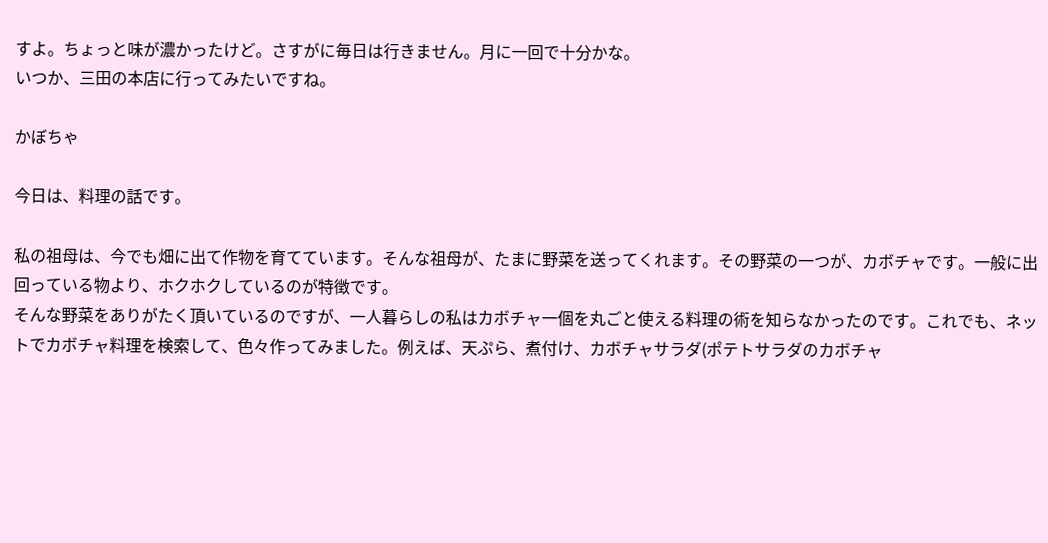すよ。ちょっと味が濃かったけど。さすがに毎日は行きません。月に一回で十分かな。
いつか、三田の本店に行ってみたいですね。

かぼちゃ

今日は、料理の話です。

私の祖母は、今でも畑に出て作物を育てています。そんな祖母が、たまに野菜を送ってくれます。その野菜の一つが、カボチャです。一般に出回っている物より、ホクホクしているのが特徴です。
そんな野菜をありがたく頂いているのですが、一人暮らしの私はカボチャ一個を丸ごと使える料理の術を知らなかったのです。これでも、ネットでカボチャ料理を検索して、色々作ってみました。例えば、天ぷら、煮付け、カボチャサラダ(ポテトサラダのカボチャ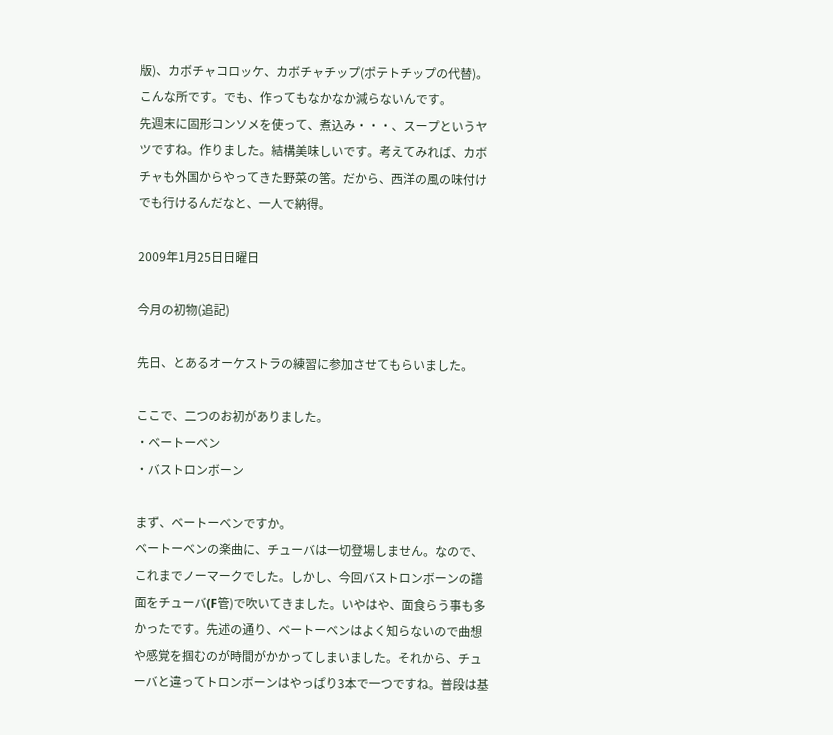版)、カボチャコロッケ、カボチャチップ(ポテトチップの代替)。こんな所です。でも、作ってもなかなか減らないんです。
先週末に固形コンソメを使って、煮込み・・・、スープというヤツですね。作りました。結構美味しいです。考えてみれば、カボチャも外国からやってきた野菜の筈。だから、西洋の風の味付けでも行けるんだなと、一人で納得。

2009年1月25日日曜日

今月の初物(追記)

先日、とあるオーケストラの練習に参加させてもらいました。

ここで、二つのお初がありました。
・ベートーベン
・バストロンボーン

まず、ベートーベンですか。
ベートーベンの楽曲に、チューバは一切登場しません。なので、これまでノーマークでした。しかし、今回バストロンボーンの譜面をチューバ(F管)で吹いてきました。いやはや、面食らう事も多かったです。先述の通り、ベートーベンはよく知らないので曲想や感覚を掴むのが時間がかかってしまいました。それから、チューバと違ってトロンボーンはやっぱり3本で一つですね。普段は基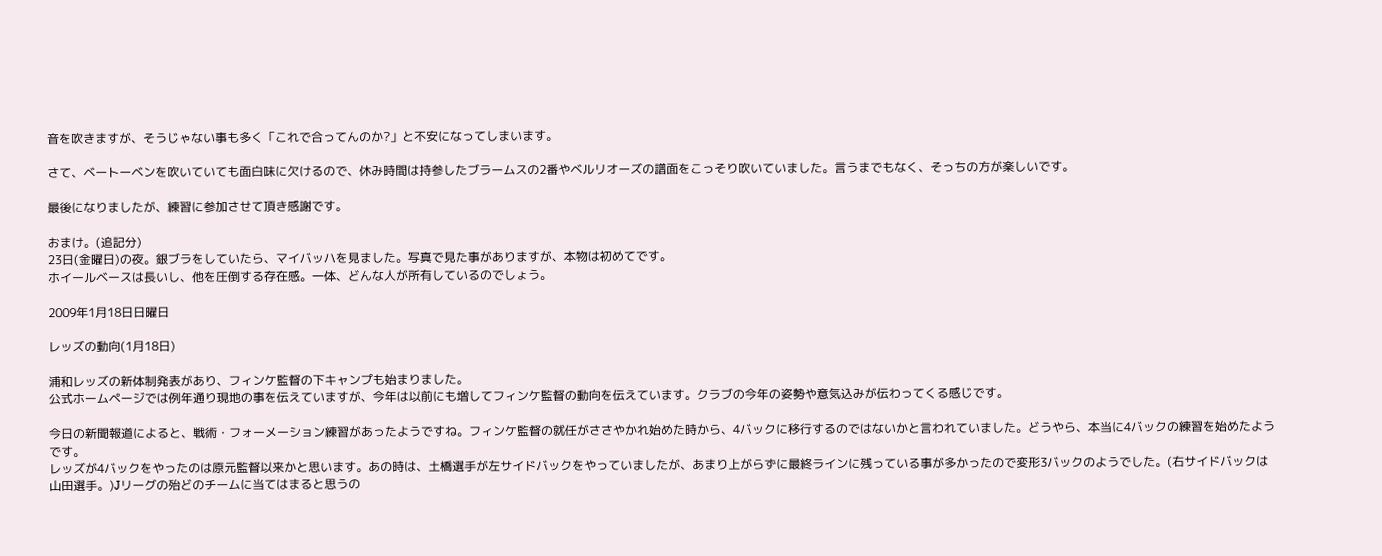音を吹きますが、そうじゃない事も多く「これで合ってんのか?」と不安になってしまいます。

さて、ベートーベンを吹いていても面白味に欠けるので、休み時間は持参したブラームスの2番やベルリオーズの譜面をこっそり吹いていました。言うまでもなく、そっちの方が楽しいです。

最後になりましたが、練習に参加させて頂き感謝です。

おまけ。(追記分)
23日(金曜日)の夜。銀ブラをしていたら、マイバッハを見ました。写真で見た事がありますが、本物は初めてです。
ホイールベースは長いし、他を圧倒する存在感。一体、どんな人が所有しているのでしょう。

2009年1月18日日曜日

レッズの動向(1月18日)

浦和レッズの新体制発表があり、フィンケ監督の下キャンプも始まりました。
公式ホームページでは例年通り現地の事を伝えていますが、今年は以前にも増してフィンケ監督の動向を伝えています。クラブの今年の姿勢や意気込みが伝わってくる感じです。

今日の新聞報道によると、戦術・フォーメーション練習があったようですね。フィンケ監督の就任がささやかれ始めた時から、4バックに移行するのではないかと言われていました。どうやら、本当に4バックの練習を始めたようです。
レッズが4バックをやったのは原元監督以来かと思います。あの時は、土橋選手が左サイドバックをやっていましたが、あまり上がらずに最終ラインに残っている事が多かったので変形3バックのようでした。(右サイドバックは山田選手。)Jリーグの殆どのチームに当てはまると思うの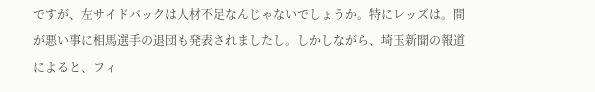ですが、左サイドバックは人材不足なんじゃないでしょうか。特にレッズは。間が悪い事に相馬選手の退団も発表されましたし。しかしながら、埼玉新聞の報道によると、フィ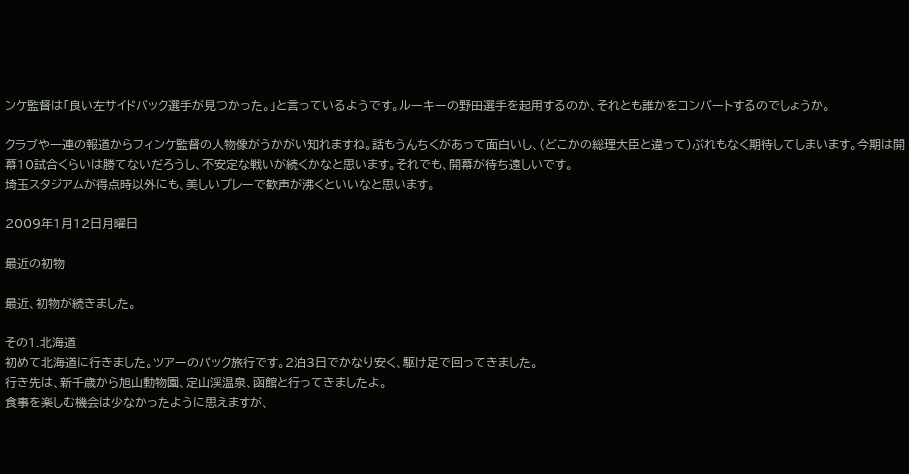ンケ監督は「良い左サイドバック選手が見つかった。」と言っているようです。ルーキーの野田選手を起用するのか、それとも誰かをコンバートするのでしょうか。

クラブや一連の報道からフィンケ監督の人物像がうかがい知れますね。話もうんちくがあって面白いし、(どこかの総理大臣と違って)ぶれもなく期待してしまいます。今期は開幕10試合くらいは勝てないだろうし、不安定な戦いが続くかなと思います。それでも、開幕が待ち遠しいです。
埼玉スタジアムが得点時以外にも、美しいプレーで歓声が沸くといいなと思います。

2009年1月12日月曜日

最近の初物

最近、初物が続きました。

その1.北海道
初めて北海道に行きました。ツアーのパック旅行です。2泊3日でかなり安く、駆け足で回ってきました。
行き先は、新千歳から旭山動物園、定山渓温泉、函館と行ってきましたよ。
食事を楽しむ機会は少なかったように思えますが、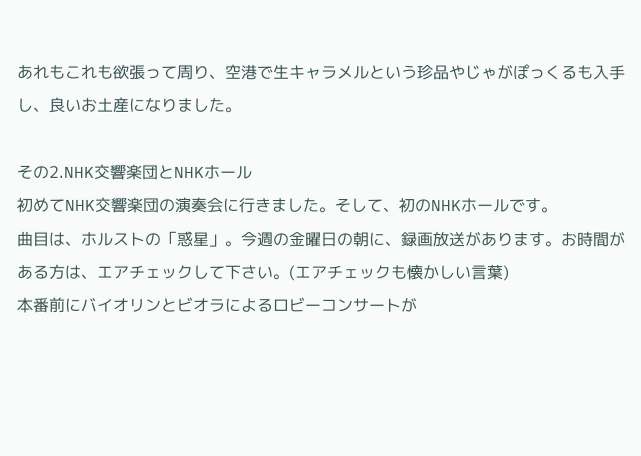あれもこれも欲張って周り、空港で生キャラメルという珍品やじゃがぽっくるも入手し、良いお土産になりました。

その2.NHK交響楽団とNHKホール
初めてNHK交響楽団の演奏会に行きました。そして、初のNHKホールです。
曲目は、ホルストの「惑星」。今週の金曜日の朝に、録画放送があります。お時間がある方は、エアチェックして下さい。(エアチェックも懐かしい言葉)
本番前にバイオリンとビオラによるロビーコンサートが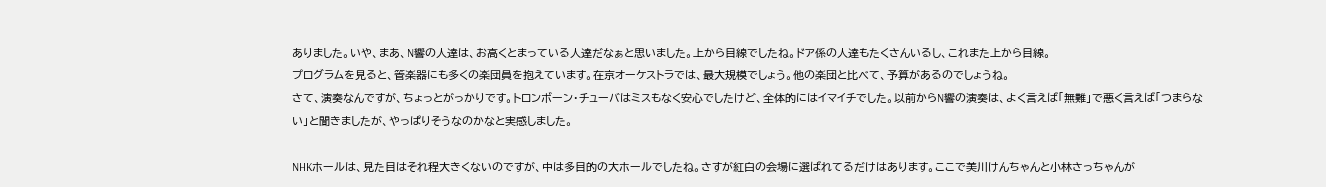ありました。いや、まあ、N響の人達は、お高くとまっている人達だなぁと思いました。上から目線でしたね。ドア係の人達もたくさんいるし、これまた上から目線。
プログラムを見ると、管楽器にも多くの楽団員を抱えています。在京オーケストラでは、最大規模でしょう。他の楽団と比べて、予算があるのでしょうね。
さて、演奏なんですが、ちょっとがっかりです。トロンボーン・チューバはミスもなく安心でしたけど、全体的にはイマイチでした。以前からN響の演奏は、よく言えば「無難」で悪く言えば「つまらない」と聞きましたが、やっぱりそうなのかなと実感しました。

NHKホールは、見た目はそれ程大きくないのですが、中は多目的の大ホールでしたね。さすが紅白の会場に選ばれてるだけはあります。ここで美川けんちゃんと小林さっちゃんが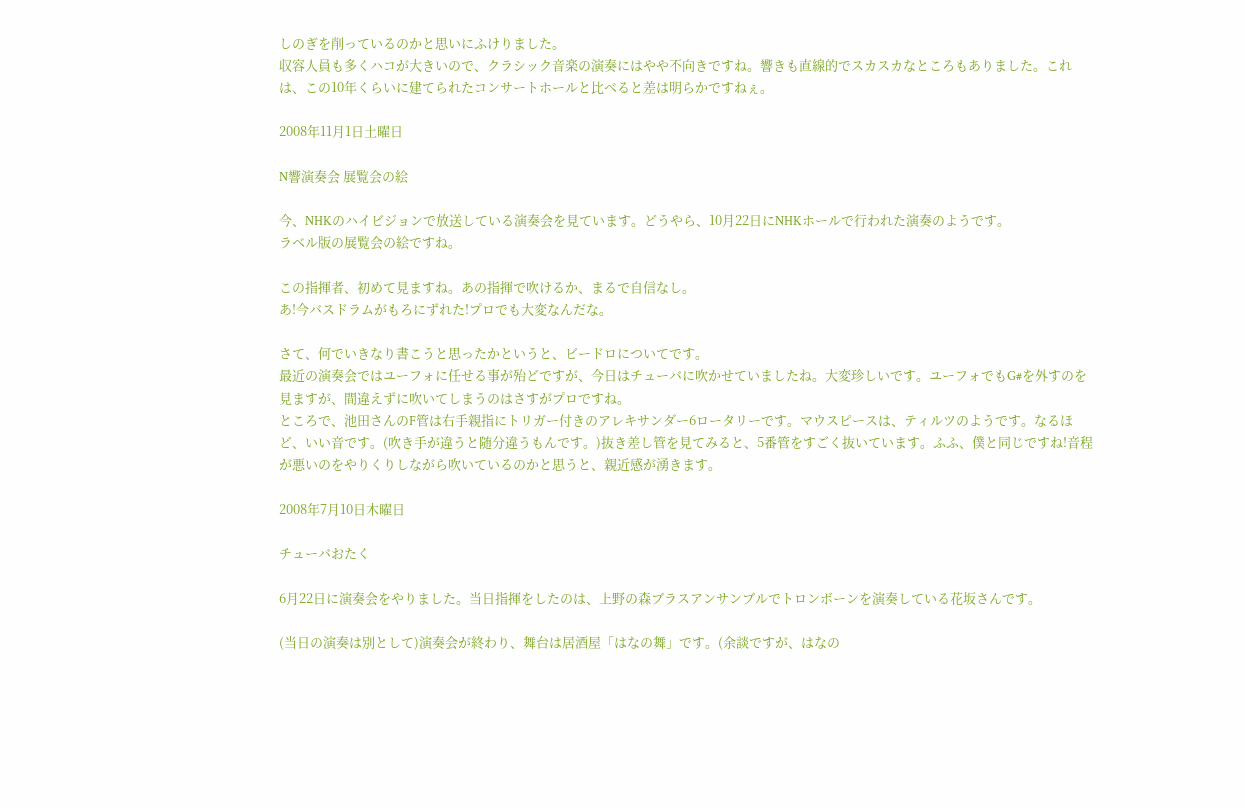しのぎを削っているのかと思いにふけりました。
収容人員も多くハコが大きいので、クラシック音楽の演奏にはやや不向きですね。響きも直線的でスカスカなところもありました。これは、この10年くらいに建てられたコンサートホールと比べると差は明らかですねぇ。

2008年11月1日土曜日

N響演奏会 展覧会の絵

今、NHKのハイビジョンで放送している演奏会を見ています。どうやら、10月22日にNHKホールで行われた演奏のようです。
ラベル版の展覧会の絵ですね。

この指揮者、初めて見ますね。あの指揮で吹けるか、まるで自信なし。
あ!今バスドラムがもろにずれた!プロでも大変なんだな。

さて、何でいきなり書こうと思ったかというと、ビードロについてです。
最近の演奏会ではユーフォに任せる事が殆どですが、今日はチューバに吹かせていましたね。大変珍しいです。ユーフォでもG#を外すのを見ますが、間違えずに吹いてしまうのはさすがプロですね。
ところで、池田さんのF管は右手親指にトリガー付きのアレキサンダー6ロータリーです。マウスピースは、ティルツのようです。なるほど、いい音です。(吹き手が違うと随分違うもんです。)抜き差し管を見てみると、5番管をすごく抜いています。ふふ、僕と同じですね!音程が悪いのをやりくりしながら吹いているのかと思うと、親近感が湧きます。

2008年7月10日木曜日

チューバおたく

6月22日に演奏会をやりました。当日指揮をしたのは、上野の森ブラスアンサンブルでトロンボーンを演奏している花坂さんです。

(当日の演奏は別として)演奏会が終わり、舞台は居酒屋「はなの舞」です。(余談ですが、はなの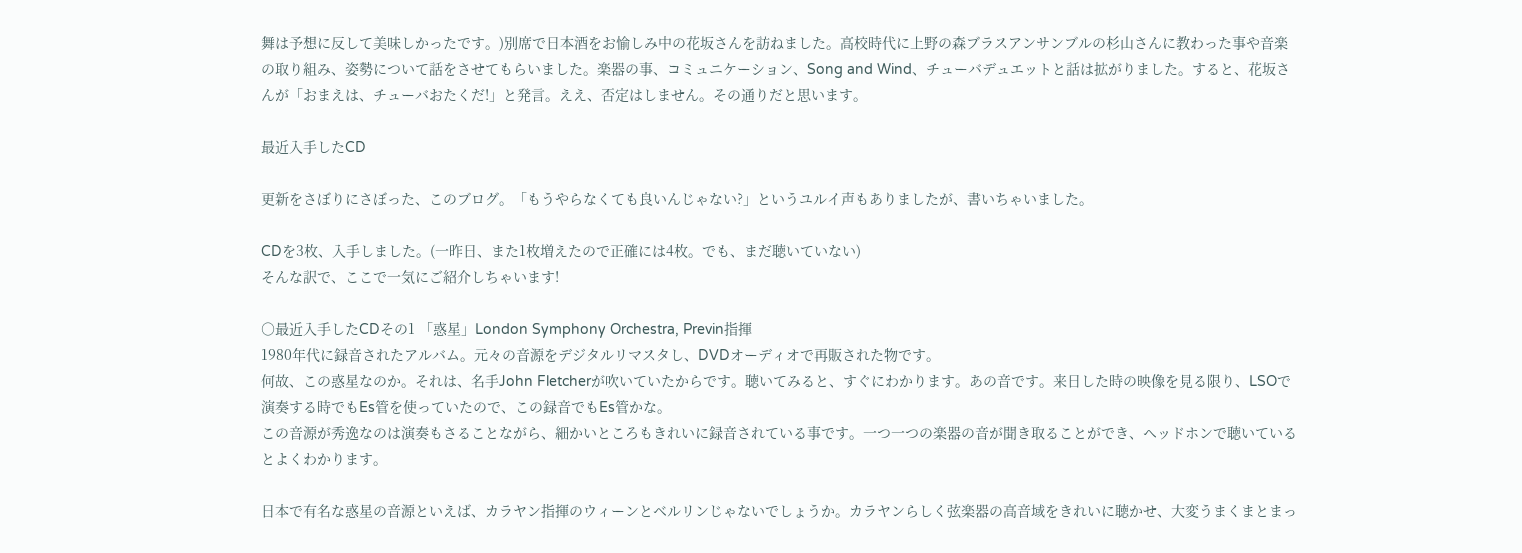舞は予想に反して美味しかったです。)別席で日本酒をお愉しみ中の花坂さんを訪ねました。高校時代に上野の森ブラスアンサンブルの杉山さんに教わった事や音楽の取り組み、姿勢について話をさせてもらいました。楽器の事、コミュニケーション、Song and Wind、チューバデュエットと話は拡がりました。すると、花坂さんが「おまえは、チューバおたくだ!」と発言。ええ、否定はしません。その通りだと思います。

最近入手したCD

更新をさぼりにさぼった、このブログ。「もうやらなくても良いんじゃない?」というユルイ声もありましたが、書いちゃいました。

CDを3枚、入手しました。(一昨日、また1枚増えたので正確には4枚。でも、まだ聴いていない)
そんな訳で、ここで一気にご紹介しちゃいます!

○最近入手したCDその1 「惑星」London Symphony Orchestra, Previn指揮
1980年代に録音されたアルバム。元々の音源をデジタルリマスタし、DVDオーディオで再販された物です。
何故、この惑星なのか。それは、名手John Fletcherが吹いていたからです。聴いてみると、すぐにわかります。あの音です。来日した時の映像を見る限り、LSOで演奏する時でもEs管を使っていたので、この録音でもEs管かな。
この音源が秀逸なのは演奏もさることながら、細かいところもきれいに録音されている事です。一つ一つの楽器の音が聞き取ることができ、ヘッドホンで聴いているとよくわかります。

日本で有名な惑星の音源といえば、カラヤン指揮のウィーンとベルリンじゃないでしょうか。カラヤンらしく弦楽器の高音域をきれいに聴かせ、大変うまくまとまっ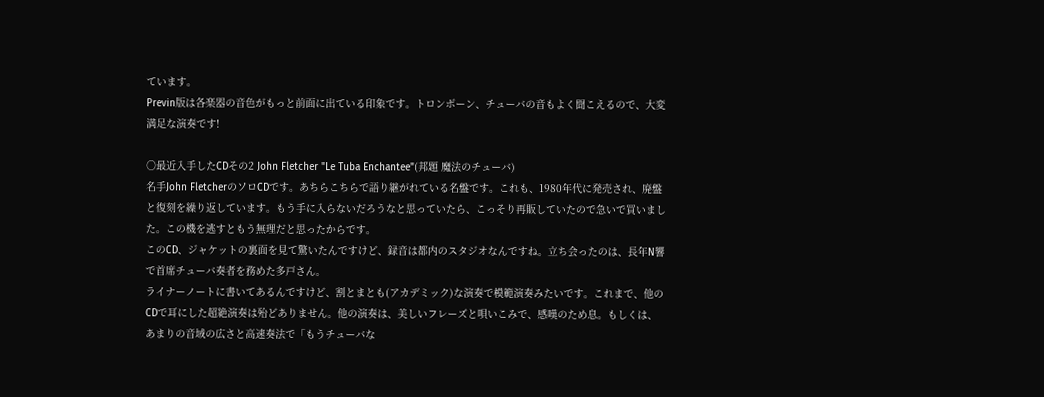ています。
Previn版は各楽器の音色がもっと前面に出ている印象です。トロンボーン、チューバの音もよく聞こえるので、大変満足な演奏です!

○最近入手したCDその2 John Fletcher "Le Tuba Enchantee"(邦題 魔法のチューバ)
名手John FletcherのソロCDです。あちらこちらで語り継がれている名盤です。これも、1980年代に発売され、廃盤と復刻を繰り返しています。もう手に入らないだろうなと思っていたら、こっそり再販していたので急いで買いました。この機を逃すともう無理だと思ったからです。
このCD、ジャケットの裏面を見て驚いたんですけど、録音は都内のスタジオなんですね。立ち会ったのは、長年N響で首席チューバ奏者を務めた多戸さん。
ライナーノートに書いてあるんですけど、割とまとも(アカデミック)な演奏で模範演奏みたいです。これまで、他のCDで耳にした超絶演奏は殆どありません。他の演奏は、美しいフレーズと唄いこみで、感嘆のため息。もしくは、あまりの音域の広さと高速奏法で「もうチューバな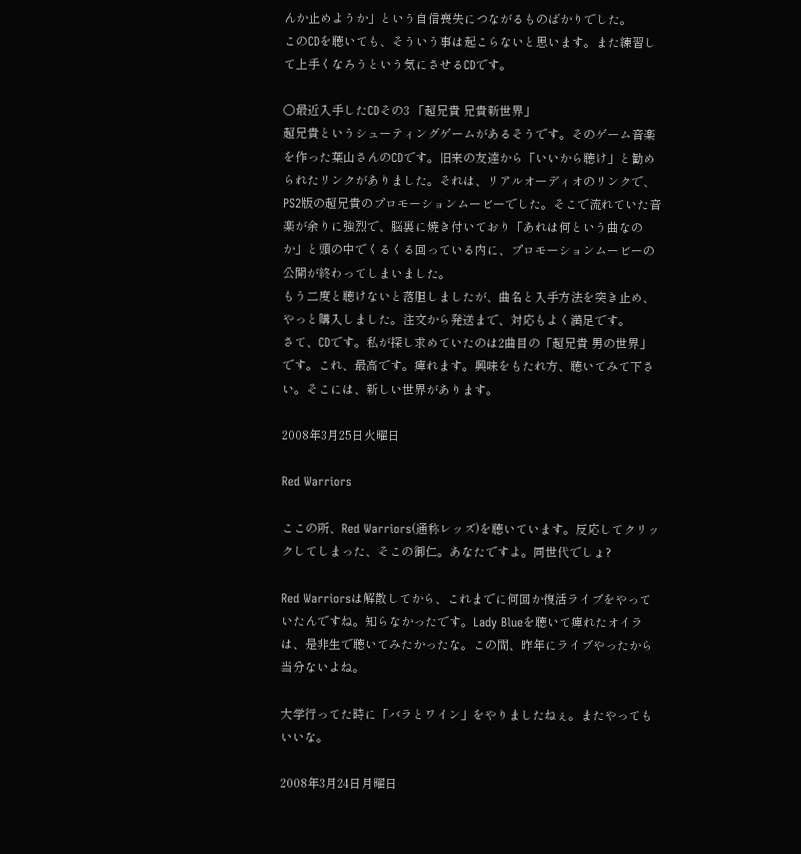んか止めようか」という自信喪失につながるものばかりでした。
このCDを聴いても、そういう事は起こらないと思います。また練習して上手くなろうという気にさせるCDです。

○最近入手したCDその3 「超兄貴 兄貴新世界」
超兄貴というシューティングゲームがあるそうです。そのゲーム音楽を作った葉山さんのCDです。旧来の友達から「いいから聴け」と勧められたリンクがありました。それは、リアルオーディオのリンクで、PS2版の超兄貴のプロモーションムービーでした。そこで流れていた音楽が余りに強烈で、脳裏に焼き付いており「あれは何という曲なのか」と頭の中でくるくる回っている内に、プロモーションムービーの公開が終わってしまいました。
もう二度と聴けないと落胆しましたが、曲名と入手方法を突き止め、やっと購入しました。注文から発送まで、対応もよく満足です。
さて、CDです。私が探し求めていたのは2曲目の「超兄貴 男の世界」です。これ、最高です。痺れます。興味をもたれ方、聴いてみて下さい。そこには、新しい世界があります。

2008年3月25日火曜日

Red Warriors

ここの所、Red Warriors(通称レッズ)を聴いています。反応してクリックしてしまった、そこの御仁。あなたですよ。同世代でしょ?

Red Warriorsは解散してから、これまでに何回か復活ライブをやっていたんですね。知らなかったです。Lady Blueを聴いて痺れたオイラは、是非生で聴いてみたかったな。この間、昨年にライブやったから当分ないよね。

大学行ってた時に「バラとワイン」をやりましたねぇ。またやってもいいな。

2008年3月24日月曜日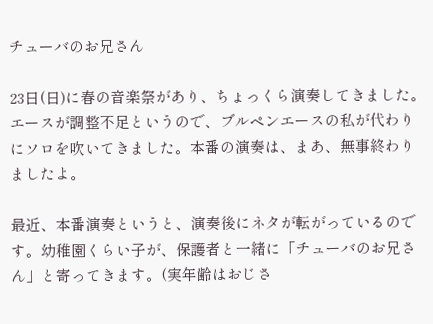チューバのお兄さん

23日(日)に春の音楽祭があり、ちょっくら演奏してきました。
エースが調整不足というので、ブルペンエースの私が代わりにソロを吹いてきました。本番の演奏は、まあ、無事終わりましたよ。

最近、本番演奏というと、演奏後にネタが転がっているのです。幼稚園くらい子が、保護者と一緒に「チューバのお兄さん」と寄ってきます。(実年齢はおじさ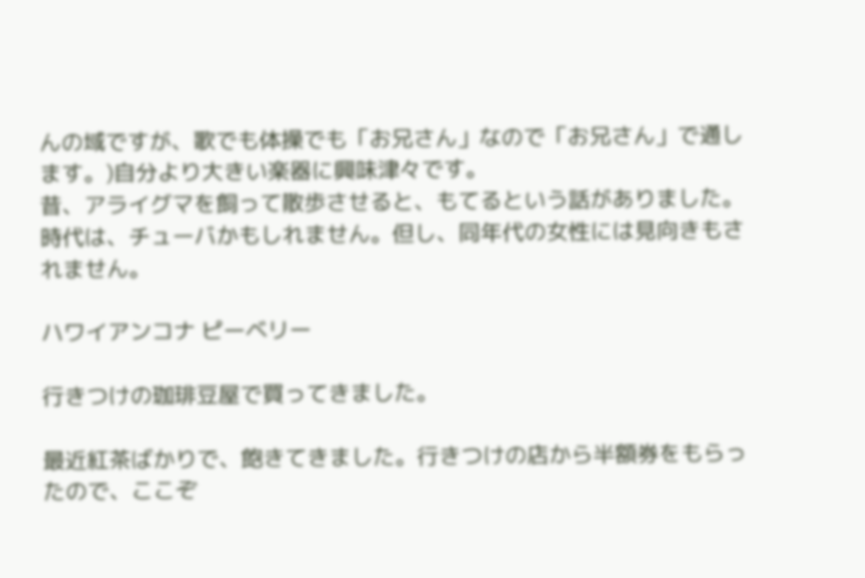んの域ですが、歌でも体操でも「お兄さん」なので「お兄さん」で通します。)自分より大きい楽器に興味津々です。
昔、アライグマを飼って散歩させると、もてるという話がありました。時代は、チューバかもしれません。但し、同年代の女性には見向きもされません。

ハワイアンコナ ピーベリー

行きつけの珈琲豆屋で買ってきました。

最近紅茶ばかりで、飽きてきました。行きつけの店から半額券をもらったので、ここぞ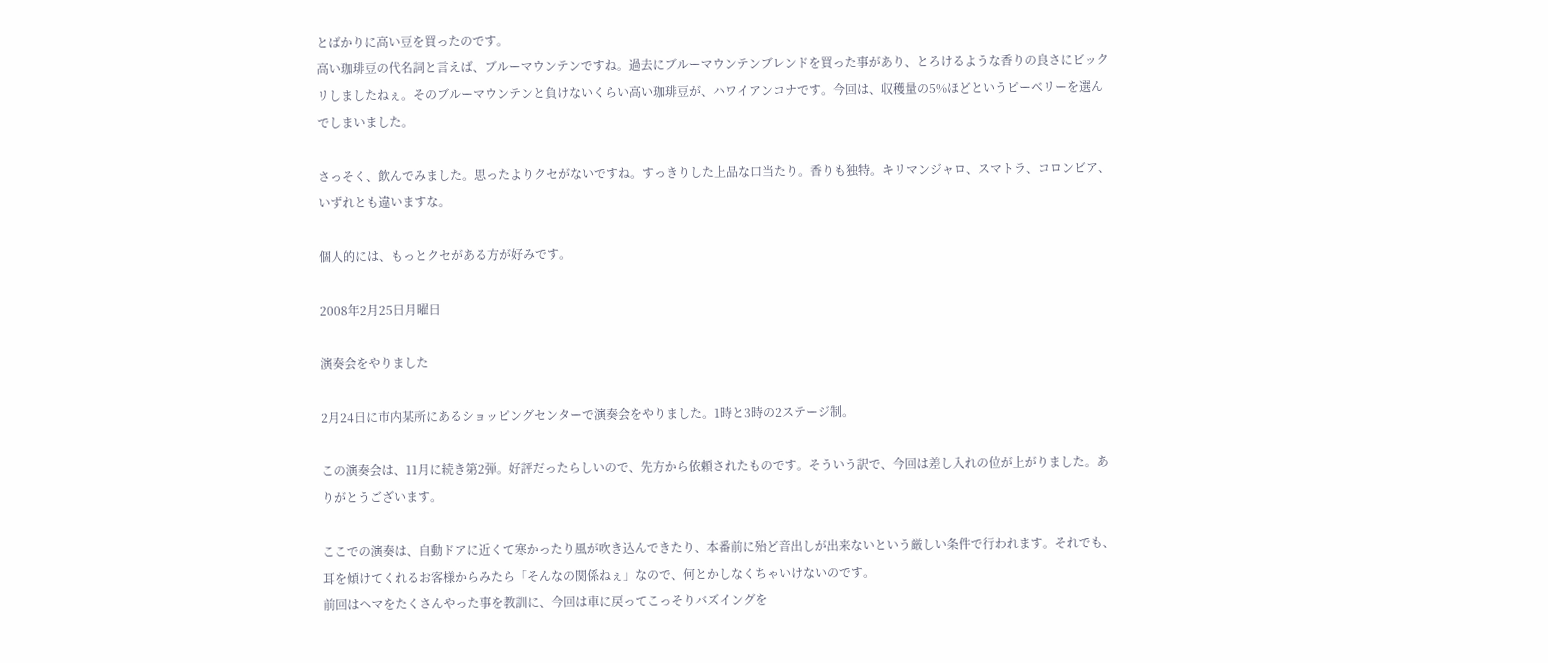とばかりに高い豆を買ったのです。
高い珈琲豆の代名詞と言えば、ブルーマウンテンですね。過去にブルーマウンテンブレンドを買った事があり、とろけるような香りの良さにビックリしましたねぇ。そのブルーマウンテンと負けないくらい高い珈琲豆が、ハワイアンコナです。今回は、収穫量の5%ほどというピーベリーを選んでしまいました。

さっそく、飲んでみました。思ったよりクセがないですね。すっきりした上品な口当たり。香りも独特。キリマンジャロ、スマトラ、コロンビア、いずれとも違いますな。

個人的には、もっとクセがある方が好みです。

2008年2月25日月曜日

演奏会をやりました

2月24日に市内某所にあるショッピングセンターで演奏会をやりました。1時と3時の2ステージ制。

この演奏会は、11月に続き第2弾。好評だったらしいので、先方から依頼されたものです。そういう訳で、今回は差し入れの位が上がりました。ありがとうございます。

ここでの演奏は、自動ドアに近くて寒かったり風が吹き込んできたり、本番前に殆ど音出しが出来ないという厳しい条件で行われます。それでも、耳を傾けてくれるお客様からみたら「そんなの関係ねぇ」なので、何とかしなくちゃいけないのです。
前回はヘマをたくさんやった事を教訓に、今回は車に戻ってこっそりバズイングを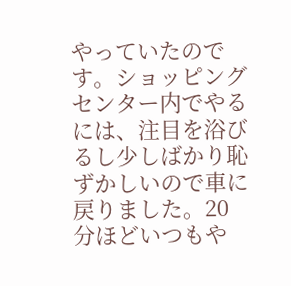やっていたのです。ショッピングセンター内でやるには、注目を浴びるし少しばかり恥ずかしいので車に戻りました。20分ほどいつもや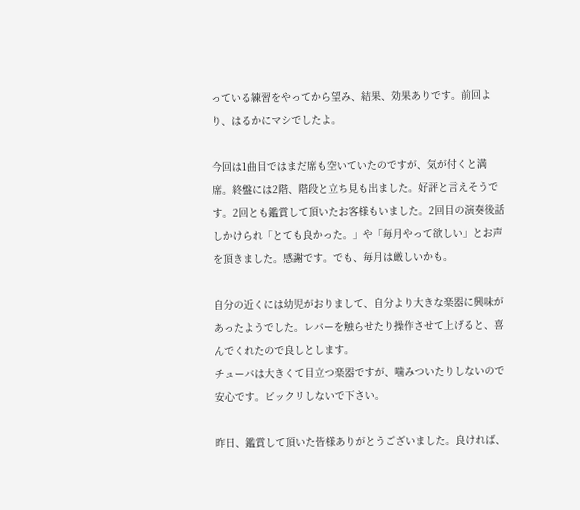っている練習をやってから望み、結果、効果ありです。前回より、はるかにマシでしたよ。

今回は1曲目ではまだ席も空いていたのですが、気が付くと満席。終盤には2階、階段と立ち見も出ました。好評と言えそうです。2回とも鑑賞して頂いたお客様もいました。2回目の演奏後話しかけられ「とても良かった。」や「毎月やって欲しい」とお声を頂きました。感謝です。でも、毎月は厳しいかも。

自分の近くには幼児がおりまして、自分より大きな楽器に興味があったようでした。レバーを触らせたり操作させて上げると、喜んでくれたので良しとします。
チューバは大きくて目立つ楽器ですが、噛みついたりしないので安心です。ビックリしないで下さい。

昨日、鑑賞して頂いた皆様ありがとうございました。良ければ、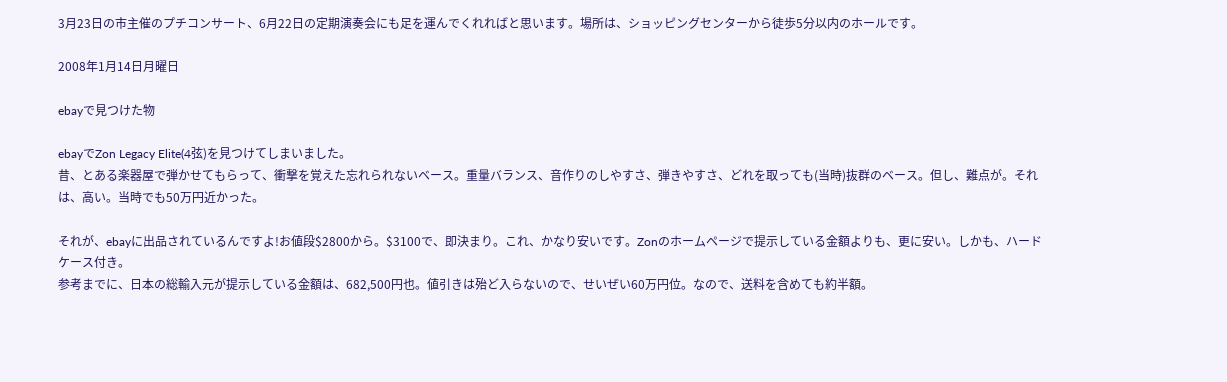3月23日の市主催のプチコンサート、6月22日の定期演奏会にも足を運んでくれればと思います。場所は、ショッピングセンターから徒歩5分以内のホールです。

2008年1月14日月曜日

ebayで見つけた物

ebayでZon Legacy Elite(4弦)を見つけてしまいました。
昔、とある楽器屋で弾かせてもらって、衝撃を覚えた忘れられないベース。重量バランス、音作りのしやすさ、弾きやすさ、どれを取っても(当時)抜群のベース。但し、難点が。それは、高い。当時でも50万円近かった。

それが、ebayに出品されているんですよ!お値段$2800から。$3100で、即決まり。これ、かなり安いです。Zonのホームページで提示している金額よりも、更に安い。しかも、ハードケース付き。
参考までに、日本の総輸入元が提示している金額は、682,500円也。値引きは殆ど入らないので、せいぜい60万円位。なので、送料を含めても約半額。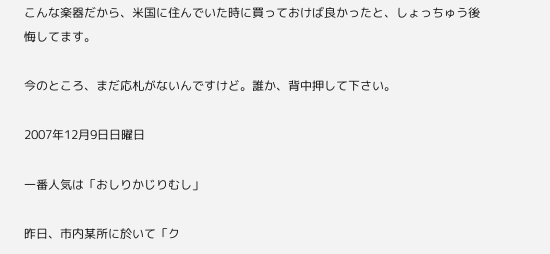こんな楽器だから、米国に住んでいた時に買っておけば良かったと、しょっちゅう後悔してます。

今のところ、まだ応札がないんですけど。誰か、背中押して下さい。

2007年12月9日日曜日

一番人気は「おしりかじりむし」

昨日、市内某所に於いて「ク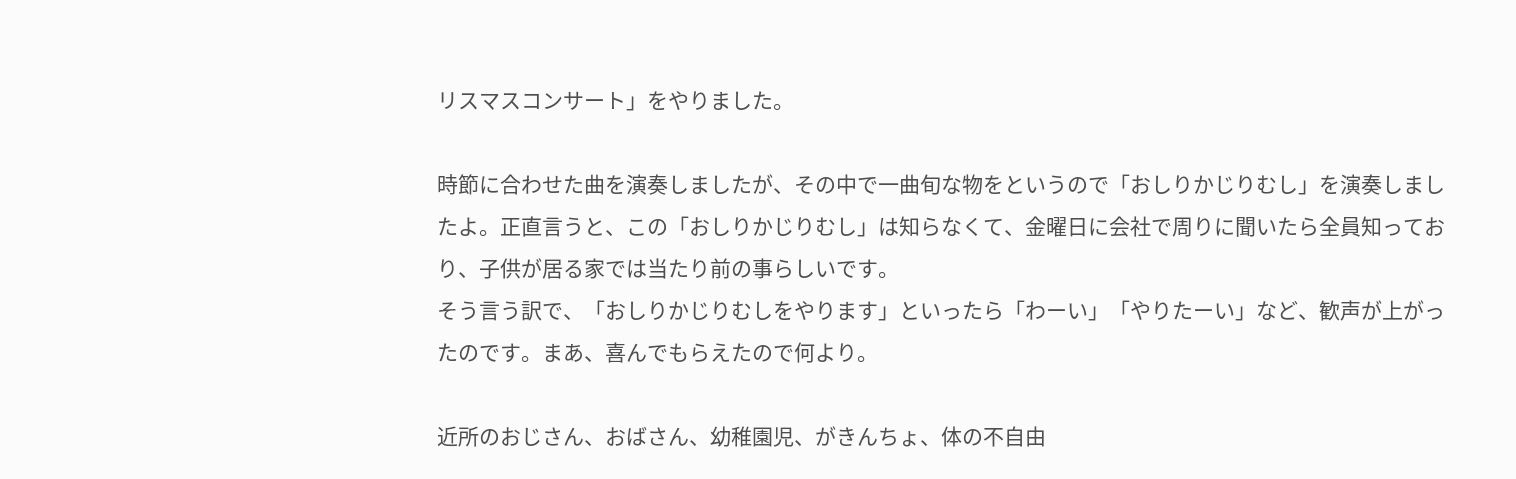リスマスコンサート」をやりました。

時節に合わせた曲を演奏しましたが、その中で一曲旬な物をというので「おしりかじりむし」を演奏しましたよ。正直言うと、この「おしりかじりむし」は知らなくて、金曜日に会社で周りに聞いたら全員知っており、子供が居る家では当たり前の事らしいです。
そう言う訳で、「おしりかじりむしをやります」といったら「わーい」「やりたーい」など、歓声が上がったのです。まあ、喜んでもらえたので何より。

近所のおじさん、おばさん、幼稚園児、がきんちょ、体の不自由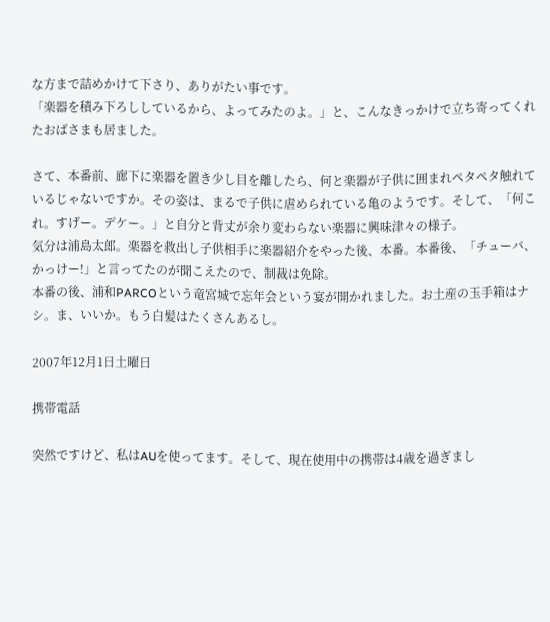な方まで詰めかけて下さり、ありがたい事です。
「楽器を積み下ろししているから、よってみたのよ。」と、こんなきっかけで立ち寄ってくれたおばさまも居ました。

さて、本番前、廊下に楽器を置き少し目を離したら、何と楽器が子供に囲まれペタペタ触れているじゃないですか。その姿は、まるで子供に虐められている亀のようです。そして、「何これ。すげー。デケー。」と自分と背丈が余り変わらない楽器に興味津々の様子。
気分は浦島太郎。楽器を救出し子供相手に楽器紹介をやった後、本番。本番後、「チューバ、かっけー!」と言ってたのが聞こえたので、制裁は免除。
本番の後、浦和PARCOという竜宮城で忘年会という宴が開かれました。お土産の玉手箱はナシ。ま、いいか。もう白髪はたくさんあるし。

2007年12月1日土曜日

携帯電話

突然ですけど、私はAUを使ってます。そして、現在使用中の携帯は4歳を過ぎまし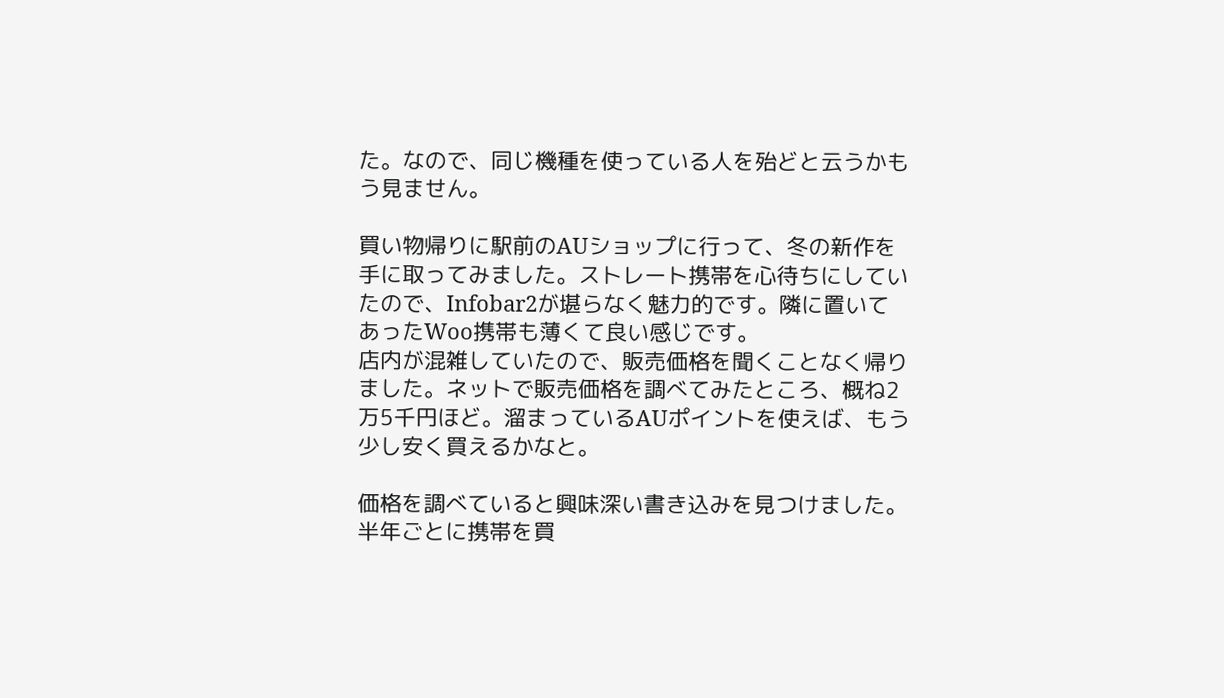た。なので、同じ機種を使っている人を殆どと云うかもう見ません。

買い物帰りに駅前のAUショップに行って、冬の新作を手に取ってみました。ストレート携帯を心待ちにしていたので、Infobar2が堪らなく魅力的です。隣に置いてあったWoo携帯も薄くて良い感じです。
店内が混雑していたので、販売価格を聞くことなく帰りました。ネットで販売価格を調べてみたところ、概ね2万5千円ほど。溜まっているAUポイントを使えば、もう少し安く買えるかなと。

価格を調べていると興味深い書き込みを見つけました。半年ごとに携帯を買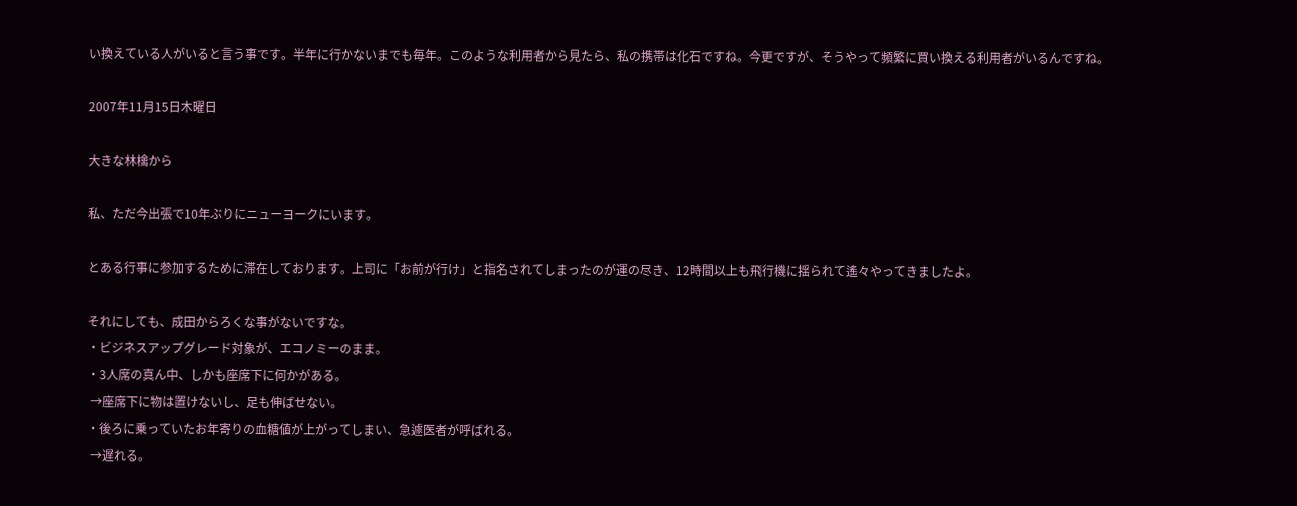い換えている人がいると言う事です。半年に行かないまでも毎年。このような利用者から見たら、私の携帯は化石ですね。今更ですが、そうやって頻繁に買い換える利用者がいるんですね。

2007年11月15日木曜日

大きな林檎から

私、ただ今出張で10年ぶりにニューヨークにいます。

とある行事に参加するために滞在しております。上司に「お前が行け」と指名されてしまったのが運の尽き、12時間以上も飛行機に揺られて遙々やってきましたよ。

それにしても、成田からろくな事がないですな。
・ビジネスアップグレード対象が、エコノミーのまま。
・3人席の真ん中、しかも座席下に何かがある。
 →座席下に物は置けないし、足も伸ばせない。
・後ろに乗っていたお年寄りの血糖値が上がってしまい、急遽医者が呼ばれる。
 →遅れる。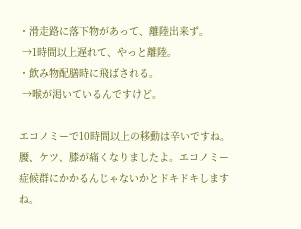・滑走路に落下物があって、離陸出来ず。
 →1時間以上遅れて、やっと離陸。
・飲み物配膳時に飛ばされる。
 →喉が渇いているんですけど。

エコノミーで10時間以上の移動は辛いですね。腰、ケツ、膝が痛くなりましたよ。エコノミー症候群にかかるんじゃないかとドキドキしますね。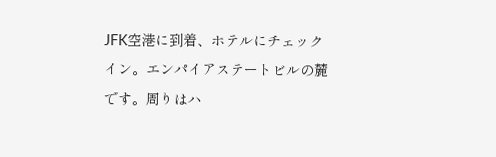JFK空港に到着、ホテルにチェックイン。エンパイアステートビルの麓です。周りはハ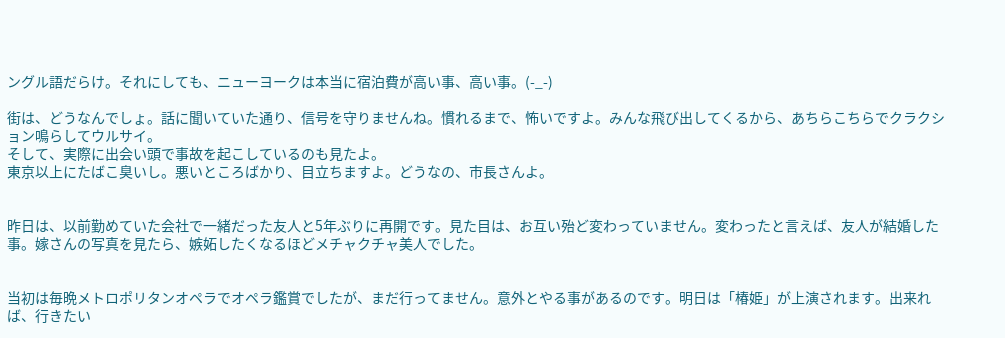ングル語だらけ。それにしても、ニューヨークは本当に宿泊費が高い事、高い事。(-_-)

街は、どうなんでしょ。話に聞いていた通り、信号を守りませんね。慣れるまで、怖いですよ。みんな飛び出してくるから、あちらこちらでクラクション鳴らしてウルサイ。
そして、実際に出会い頭で事故を起こしているのも見たよ。
東京以上にたばこ臭いし。悪いところばかり、目立ちますよ。どうなの、市長さんよ。


昨日は、以前勤めていた会社で一緒だった友人と5年ぶりに再開です。見た目は、お互い殆ど変わっていません。変わったと言えば、友人が結婚した事。嫁さんの写真を見たら、嫉妬したくなるほどメチャクチャ美人でした。


当初は毎晩メトロポリタンオペラでオペラ鑑賞でしたが、まだ行ってません。意外とやる事があるのです。明日は「椿姫」が上演されます。出来れば、行きたい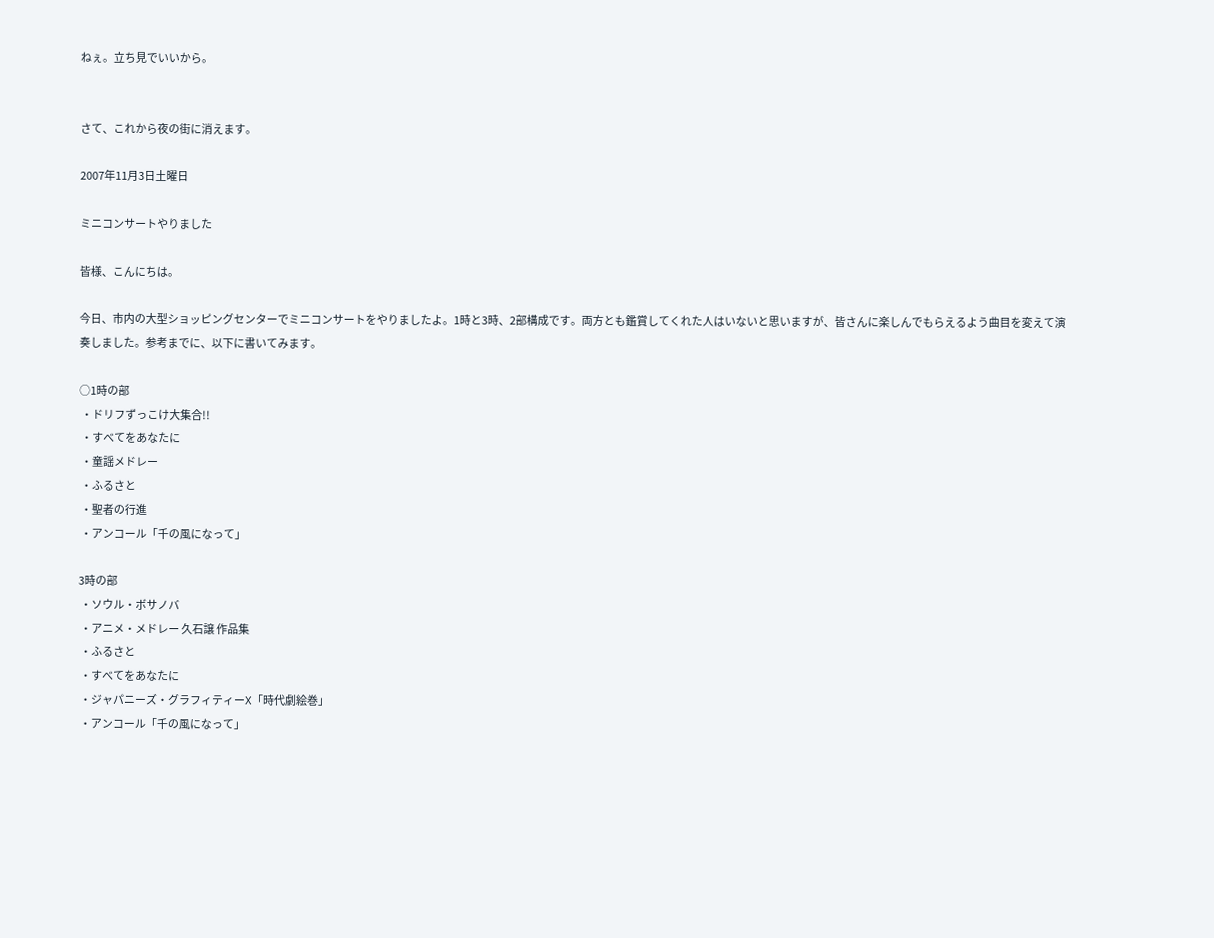ねぇ。立ち見でいいから。


さて、これから夜の街に消えます。

2007年11月3日土曜日

ミニコンサートやりました

皆様、こんにちは。

今日、市内の大型ショッピングセンターでミニコンサートをやりましたよ。1時と3時、2部構成です。両方とも鑑賞してくれた人はいないと思いますが、皆さんに楽しんでもらえるよう曲目を変えて演奏しました。参考までに、以下に書いてみます。

○1時の部
 ・ドリフずっこけ大集合!!
 ・すべてをあなたに
 ・童謡メドレー
 ・ふるさと
 ・聖者の行進
 ・アンコール「千の風になって」

3時の部
 ・ソウル・ボサノバ
 ・アニメ・メドレー 久石譲 作品集
 ・ふるさと
 ・すべてをあなたに
 ・ジャパニーズ・グラフィティーX「時代劇絵巻」
 ・アンコール「千の風になって」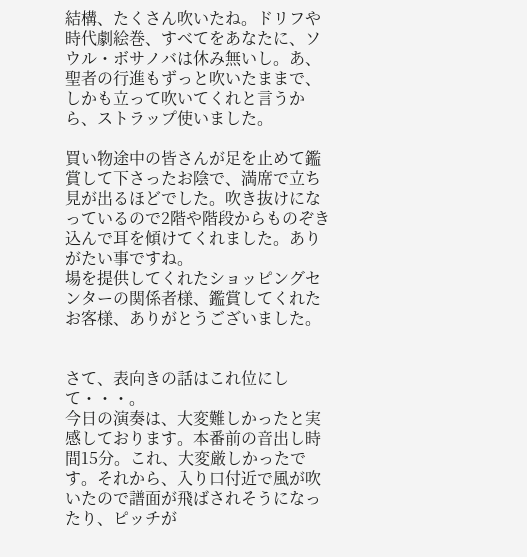結構、たくさん吹いたね。ドリフや時代劇絵巻、すべてをあなたに、ソウル・ボサノバは休み無いし。あ、聖者の行進もずっと吹いたままで、しかも立って吹いてくれと言うから、ストラップ使いました。

買い物途中の皆さんが足を止めて鑑賞して下さったお陰で、満席で立ち見が出るほどでした。吹き抜けになっているので2階や階段からものぞき込んで耳を傾けてくれました。ありがたい事ですね。
場を提供してくれたショッピングセンターの関係者様、鑑賞してくれたお客様、ありがとうございました。


さて、表向きの話はこれ位にして・・・。
今日の演奏は、大変難しかったと実感しております。本番前の音出し時間15分。これ、大変厳しかったです。それから、入り口付近で風が吹いたので譜面が飛ばされそうになったり、ピッチが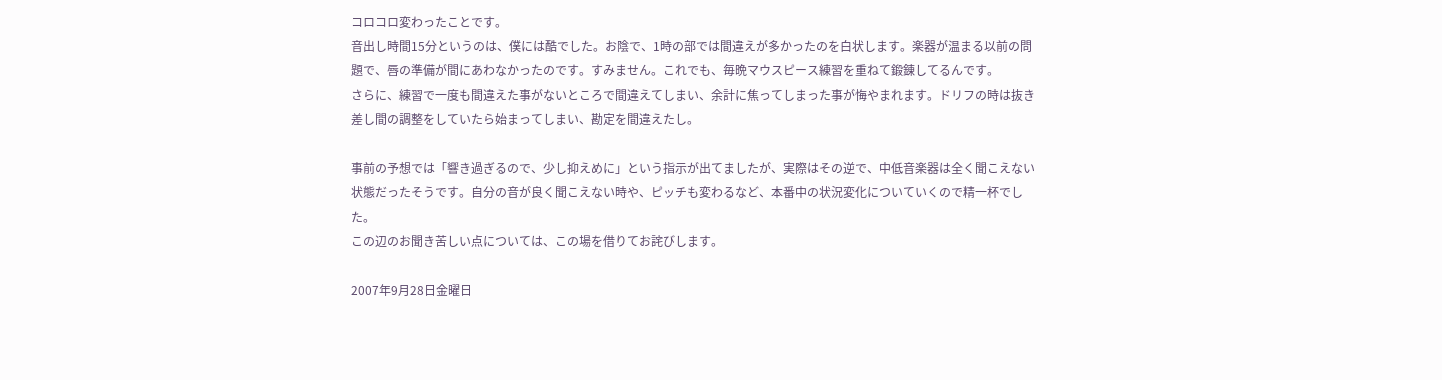コロコロ変わったことです。
音出し時間15分というのは、僕には酷でした。お陰で、1時の部では間違えが多かったのを白状します。楽器が温まる以前の問題で、唇の準備が間にあわなかったのです。すみません。これでも、毎晩マウスピース練習を重ねて鍛錬してるんです。
さらに、練習で一度も間違えた事がないところで間違えてしまい、余計に焦ってしまった事が悔やまれます。ドリフの時は抜き差し間の調整をしていたら始まってしまい、勘定を間違えたし。

事前の予想では「響き過ぎるので、少し抑えめに」という指示が出てましたが、実際はその逆で、中低音楽器は全く聞こえない状態だったそうです。自分の音が良く聞こえない時や、ピッチも変わるなど、本番中の状況変化についていくので精一杯でした。
この辺のお聞き苦しい点については、この場を借りてお詫びします。

2007年9月28日金曜日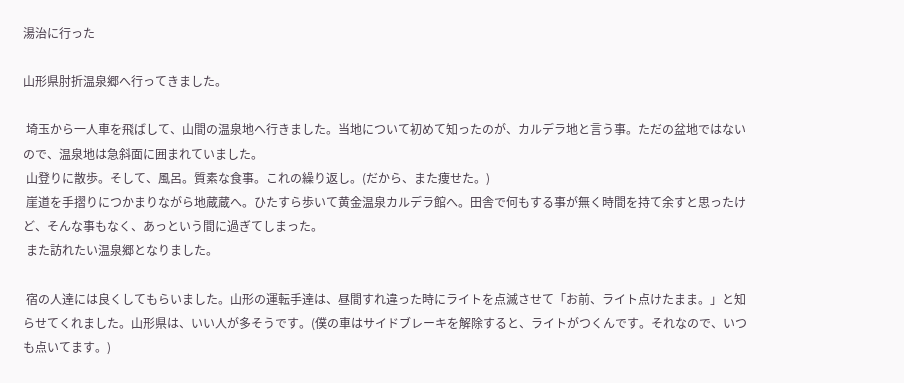湯治に行った

山形県肘折温泉郷へ行ってきました。

 埼玉から一人車を飛ばして、山間の温泉地へ行きました。当地について初めて知ったのが、カルデラ地と言う事。ただの盆地ではないので、温泉地は急斜面に囲まれていました。
 山登りに散歩。そして、風呂。質素な食事。これの繰り返し。(だから、また痩せた。)
 崖道を手摺りにつかまりながら地蔵蔵へ。ひたすら歩いて黄金温泉カルデラ館へ。田舎で何もする事が無く時間を持て余すと思ったけど、そんな事もなく、あっという間に過ぎてしまった。
 また訪れたい温泉郷となりました。

 宿の人達には良くしてもらいました。山形の運転手達は、昼間すれ違った時にライトを点滅させて「お前、ライト点けたまま。」と知らせてくれました。山形県は、いい人が多そうです。(僕の車はサイドブレーキを解除すると、ライトがつくんです。それなので、いつも点いてます。)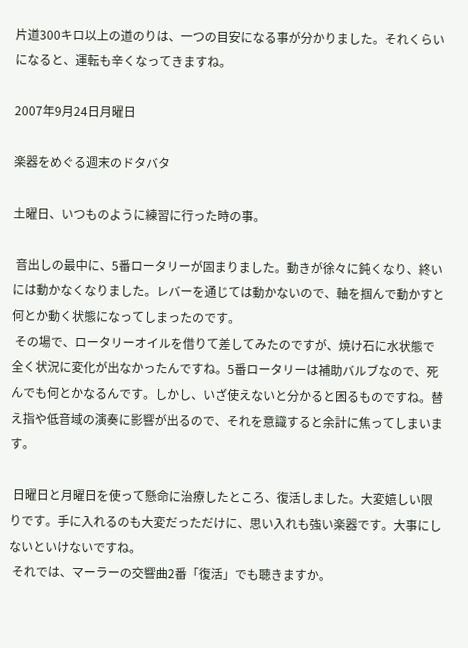片道300キロ以上の道のりは、一つの目安になる事が分かりました。それくらいになると、運転も辛くなってきますね。

2007年9月24日月曜日

楽器をめぐる週末のドタバタ

土曜日、いつものように練習に行った時の事。

 音出しの最中に、5番ロータリーが固まりました。動きが徐々に鈍くなり、終いには動かなくなりました。レバーを通じては動かないので、軸を掴んで動かすと何とか動く状態になってしまったのです。
 その場で、ロータリーオイルを借りて差してみたのですが、焼け石に水状態で全く状況に変化が出なかったんですね。5番ロータリーは補助バルブなので、死んでも何とかなるんです。しかし、いざ使えないと分かると困るものですね。替え指や低音域の演奏に影響が出るので、それを意識すると余計に焦ってしまいます。

 日曜日と月曜日を使って懸命に治療したところ、復活しました。大変嬉しい限りです。手に入れるのも大変だっただけに、思い入れも強い楽器です。大事にしないといけないですね。
 それでは、マーラーの交響曲2番「復活」でも聴きますか。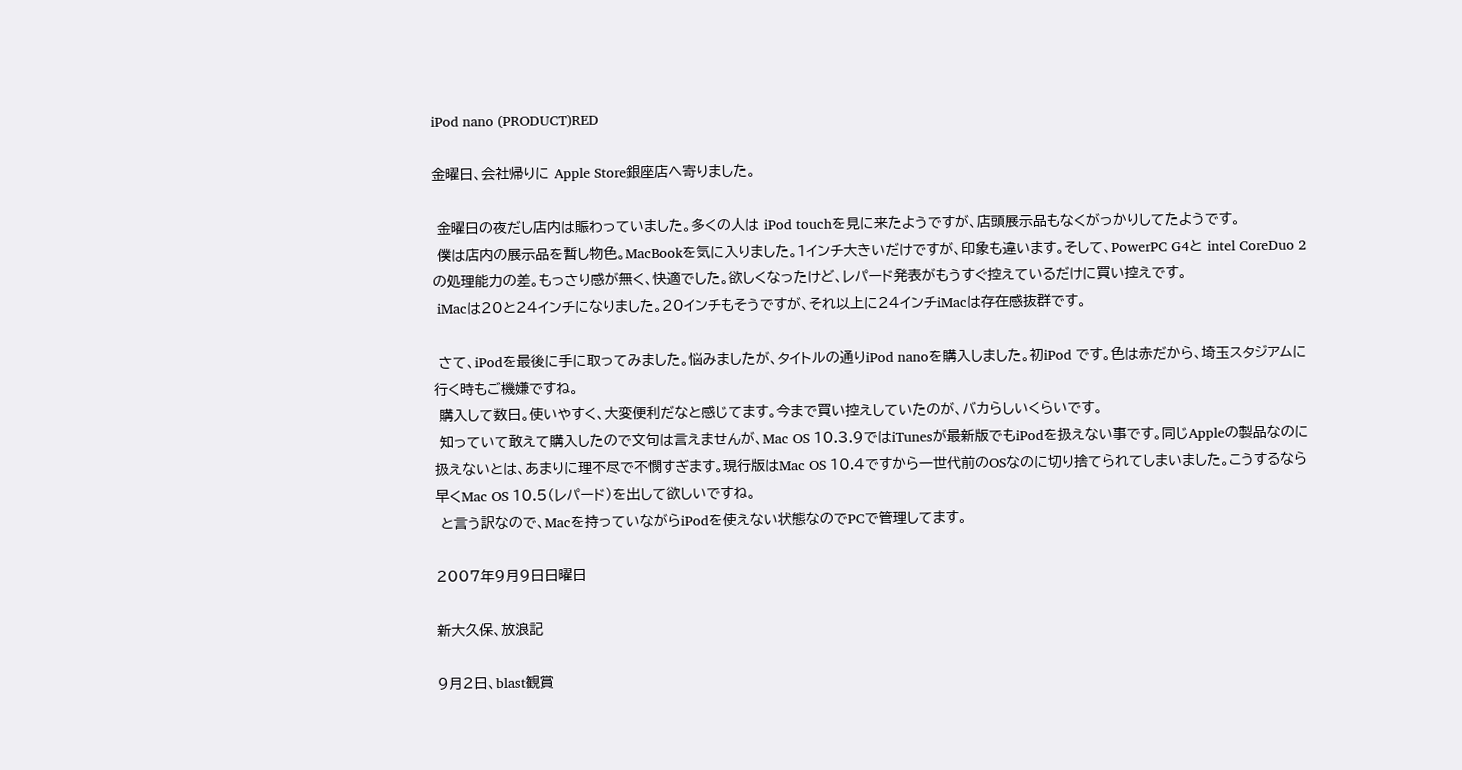iPod nano (PRODUCT)RED

金曜日、会社帰りに Apple Store銀座店へ寄りました。

 金曜日の夜だし店内は賑わっていました。多くの人は iPod touchを見に来たようですが、店頭展示品もなくがっかりしてたようです。
 僕は店内の展示品を暫し物色。MacBookを気に入りました。1インチ大きいだけですが、印象も違います。そして、PowerPC G4と intel CoreDuo 2の処理能力の差。もっさり感が無く、快適でした。欲しくなったけど、レパード発表がもうすぐ控えているだけに買い控えです。
 iMacは20と24インチになりました。20インチもそうですが、それ以上に24インチiMacは存在感抜群です。

 さて、iPodを最後に手に取ってみました。悩みましたが、タイトルの通りiPod nanoを購入しました。初iPod です。色は赤だから、埼玉スタジアムに行く時もご機嫌ですね。
 購入して数日。使いやすく、大変便利だなと感じてます。今まで買い控えしていたのが、バカらしいくらいです。
 知っていて敢えて購入したので文句は言えませんが、Mac OS 10.3.9ではiTunesが最新版でもiPodを扱えない事です。同じAppleの製品なのに扱えないとは、あまりに理不尽で不憫すぎます。現行版はMac OS 10.4ですから一世代前のOSなのに切り捨てられてしまいました。こうするなら早くMac OS 10.5(レパード)を出して欲しいですね。
 と言う訳なので、Macを持っていながらiPodを使えない状態なのでPCで管理してます。

2007年9月9日日曜日

新大久保、放浪記

9月2日、blast観賞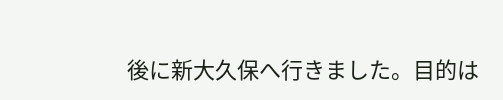後に新大久保へ行きました。目的は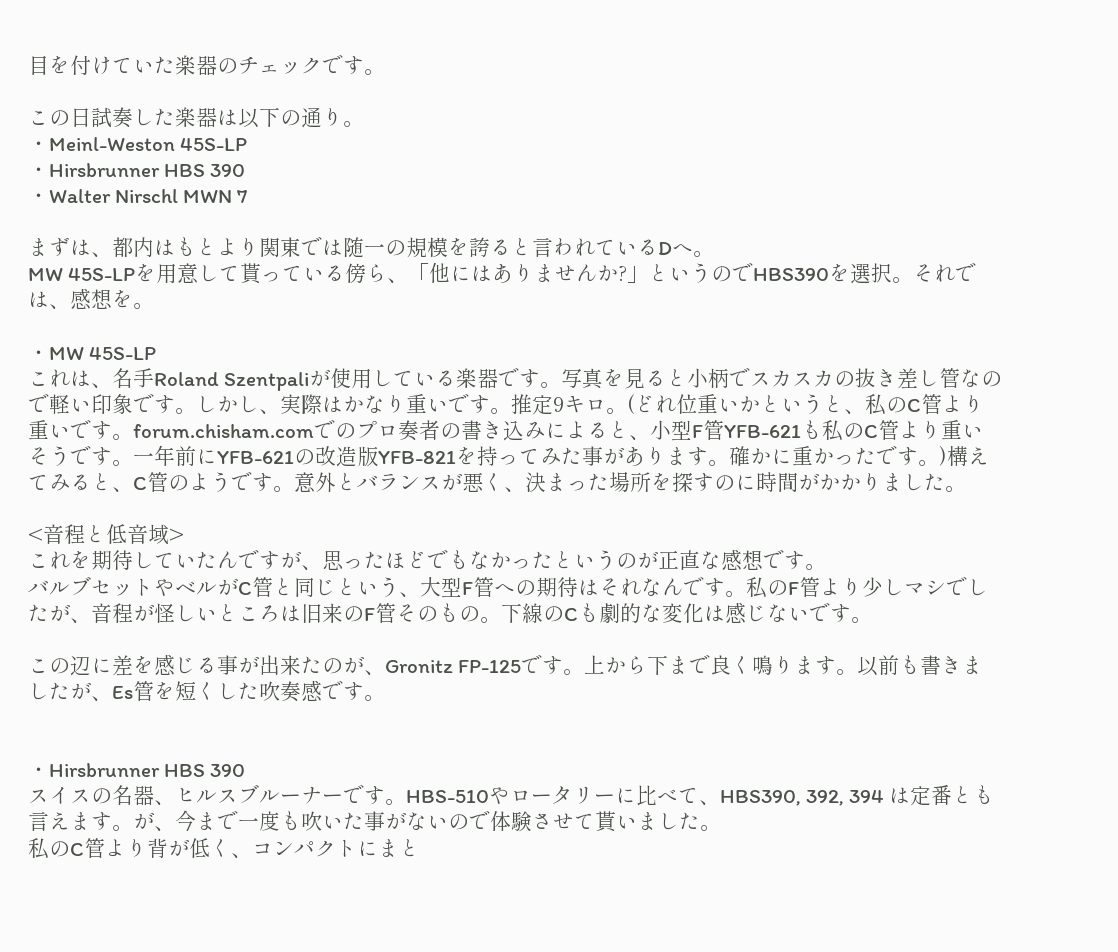目を付けていた楽器のチェックです。

この日試奏した楽器は以下の通り。
・Meinl-Weston 45S-LP
・Hirsbrunner HBS 390
・Walter Nirschl MWN 7

まずは、都内はもとより関東では随一の規模を誇ると言われているDへ。
MW 45S-LPを用意して貰っている傍ら、「他にはありませんか?」というのでHBS390を選択。それでは、感想を。

・MW 45S-LP
これは、名手Roland Szentpaliが使用している楽器です。写真を見ると小柄でスカスカの抜き差し管なので軽い印象です。しかし、実際はかなり重いです。推定9キロ。(どれ位重いかというと、私のC管より重いです。forum.chisham.comでのプロ奏者の書き込みによると、小型F管YFB-621も私のC管より重いそうです。一年前にYFB-621の改造版YFB-821を持ってみた事があります。確かに重かったです。)構えてみると、C管のようです。意外とバランスが悪く、決まった場所を探すのに時間がかかりました。

<音程と低音域>
これを期待していたんですが、思ったほどでもなかったというのが正直な感想です。
バルブセットやベルがC管と同じという、大型F管への期待はそれなんです。私のF管より少しマシでしたが、音程が怪しいところは旧来のF管そのもの。下線のCも劇的な変化は感じないです。

この辺に差を感じる事が出来たのが、Gronitz FP-125です。上から下まで良く鳴ります。以前も書きましたが、Es管を短くした吹奏感です。


・Hirsbrunner HBS 390
スイスの名器、ヒルスブルーナーです。HBS-510やロータリーに比べて、HBS390, 392, 394 は定番とも言えます。が、今まで一度も吹いた事がないので体験させて貰いました。
私のC管より背が低く、コンパクトにまと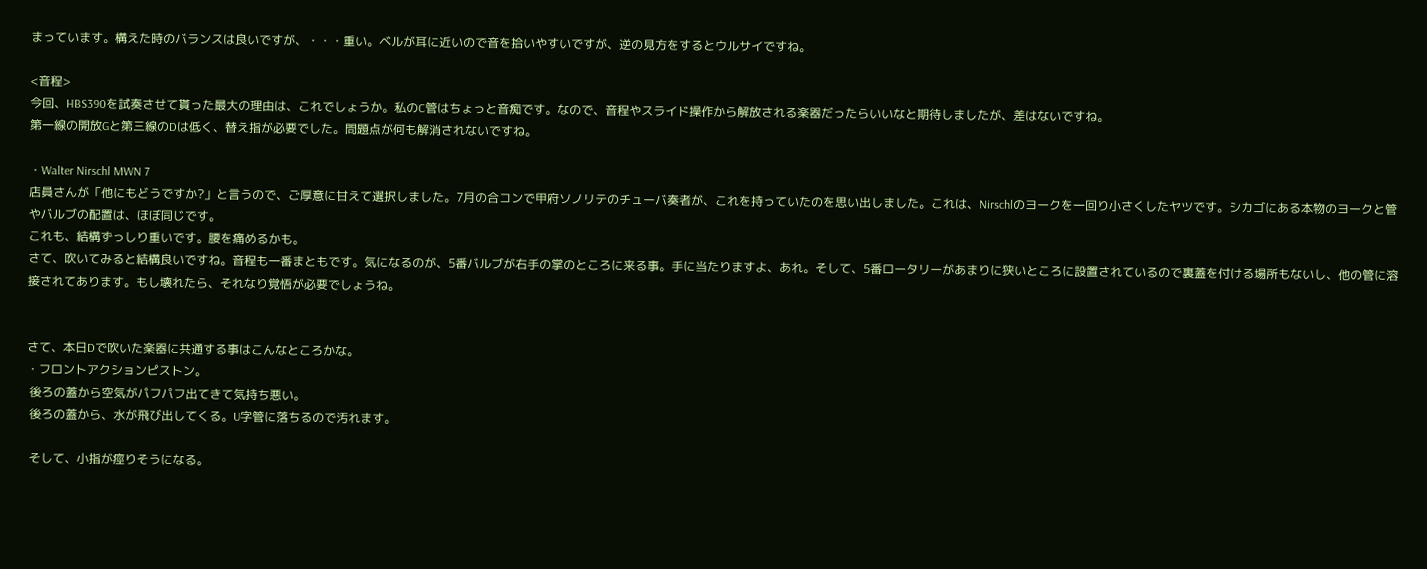まっています。構えた時のバランスは良いですが、・・・重い。ベルが耳に近いので音を拾いやすいですが、逆の見方をするとウルサイですね。

<音程>
今回、HBS390を試奏させて貰った最大の理由は、これでしょうか。私のC管はちょっと音痴です。なので、音程やスライド操作から解放される楽器だったらいいなと期待しましたが、差はないですね。
第一線の開放Gと第三線のDは低く、替え指が必要でした。問題点が何も解消されないですね。

・Walter Nirschl MWN 7
店員さんが「他にもどうですか?」と言うので、ご厚意に甘えて選択しました。7月の合コンで甲府ソノリテのチューバ奏者が、これを持っていたのを思い出しました。これは、Nirschlのヨークを一回り小さくしたヤツです。シカゴにある本物のヨークと管やバルブの配置は、ほぼ同じです。
これも、結構ずっしり重いです。腰を痛めるかも。
さて、吹いてみると結構良いですね。音程も一番まともです。気になるのが、5番バルブが右手の掌のところに来る事。手に当たりますよ、あれ。そして、5番ロータリーがあまりに狭いところに設置されているので裏蓋を付ける場所もないし、他の管に溶接されてあります。もし壊れたら、それなり覚悟が必要でしょうね。


さて、本日Dで吹いた楽器に共通する事はこんなところかな。
・フロントアクションピストン。
 後ろの蓋から空気がパフパフ出てきて気持ち悪い。
 後ろの蓋から、水が飛び出してくる。U字管に落ちるので汚れます。

 そして、小指が痙りそうになる。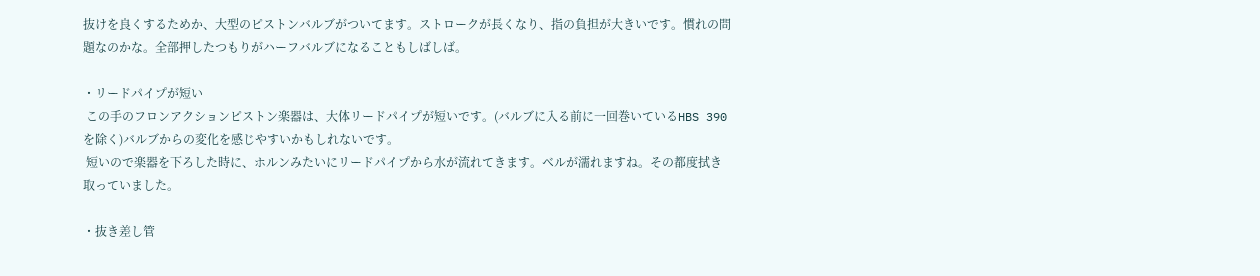抜けを良くするためか、大型のピストンバルブがついてます。ストロークが長くなり、指の負担が大きいです。慣れの問題なのかな。全部押したつもりがハーフバルブになることもしばしば。

・リードパイプが短い
 この手のフロンアクションピストン楽器は、大体リードパイプが短いです。(バルブに入る前に一回巻いているHBS 390を除く)バルブからの変化を感じやすいかもしれないです。
 短いので楽器を下ろした時に、ホルンみたいにリードパイプから水が流れてきます。ベルが濡れますね。その都度拭き取っていました。

・抜き差し管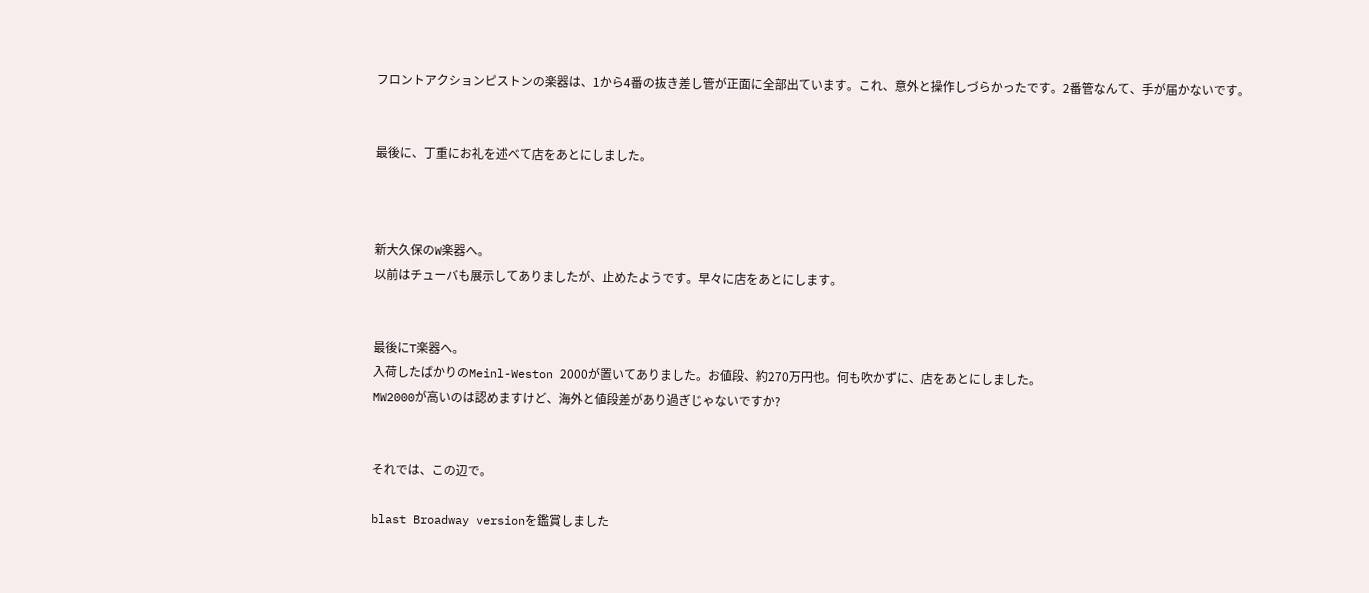フロントアクションピストンの楽器は、1から4番の抜き差し管が正面に全部出ています。これ、意外と操作しづらかったです。2番管なんて、手が届かないです。


最後に、丁重にお礼を述べて店をあとにしました。



新大久保のW楽器へ。
以前はチューバも展示してありましたが、止めたようです。早々に店をあとにします。


最後にT楽器へ。
入荷したばかりのMeinl-Weston 2000が置いてありました。お値段、約270万円也。何も吹かずに、店をあとにしました。
MW2000が高いのは認めますけど、海外と値段差があり過ぎじゃないですか?


それでは、この辺で。

blast Broadway versionを鑑賞しました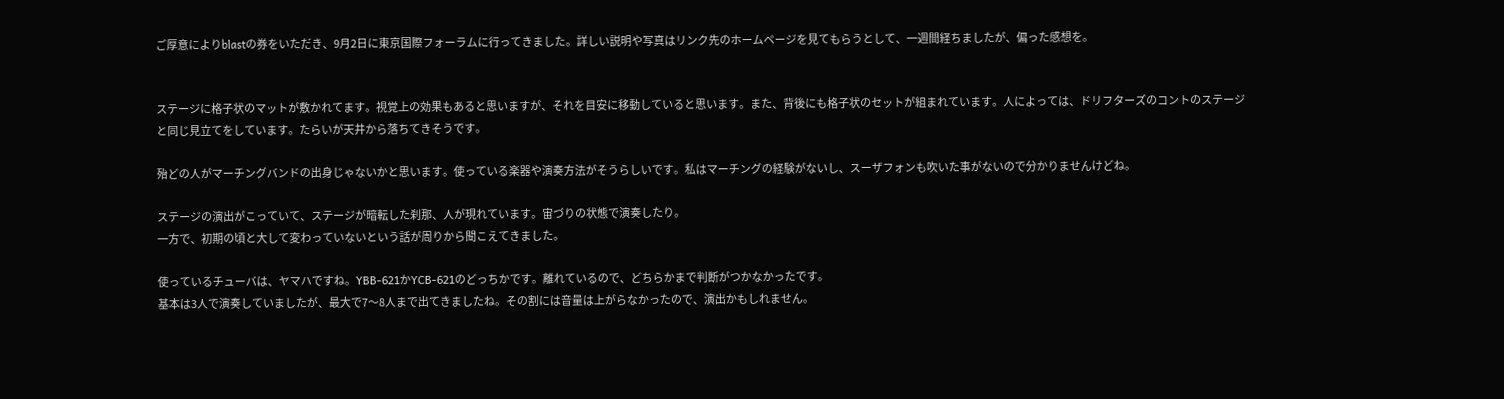ご厚意によりblastの券をいただき、9月2日に東京国際フォーラムに行ってきました。詳しい説明や写真はリンク先のホームページを見てもらうとして、一週間経ちましたが、偏った感想を。


ステージに格子状のマットが敷かれてます。視覚上の効果もあると思いますが、それを目安に移動していると思います。また、背後にも格子状のセットが組まれています。人によっては、ドリフターズのコントのステージと同じ見立てをしています。たらいが天井から落ちてきそうです。

殆どの人がマーチングバンドの出身じゃないかと思います。使っている楽器や演奏方法がそうらしいです。私はマーチングの経験がないし、スーザフォンも吹いた事がないので分かりませんけどね。

ステージの演出がこっていて、ステージが暗転した刹那、人が現れています。宙づりの状態で演奏したり。
一方で、初期の頃と大して変わっていないという話が周りから聞こえてきました。

使っているチューバは、ヤマハですね。YBB-621かYCB-621のどっちかです。離れているので、どちらかまで判断がつかなかったです。
基本は3人で演奏していましたが、最大で7〜8人まで出てきましたね。その割には音量は上がらなかったので、演出かもしれません。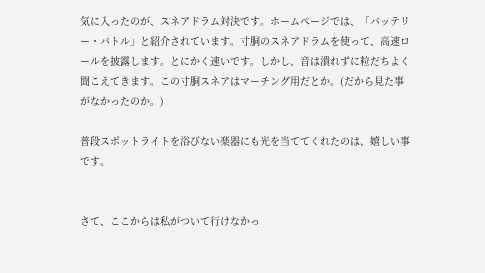気に入ったのが、スネアドラム対決です。ホームページでは、「バッテリー・バトル」と紹介されています。寸胴のスネアドラムを使って、高速ロールを披露します。とにかく速いです。しかし、音は潰れずに粒だちよく聞こえてきます。この寸胴スネアはマーチング用だとか。(だから見た事がなかったのか。)

普段スポットライトを浴びない楽器にも光を当ててくれたのは、嬉しい事です。


さて、ここからは私がついて行けなかっ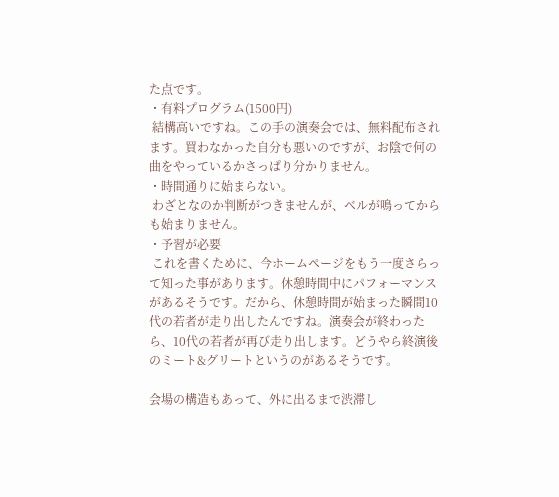た点です。
・有料プログラム(1500円)
 結構高いですね。この手の演奏会では、無料配布されます。買わなかった自分も悪いのですが、お陰で何の曲をやっているかさっぱり分かりません。
・時間通りに始まらない。
 わざとなのか判断がつきませんが、ベルが鳴ってからも始まりません。
・予習が必要
 これを書くために、今ホームページをもう一度さらって知った事があります。休憩時間中にパフォーマンスがあるそうです。だから、休憩時間が始まった瞬間10代の若者が走り出したんですね。演奏会が終わったら、10代の若者が再び走り出します。どうやら終演後のミート&グリートというのがあるそうです。

会場の構造もあって、外に出るまで渋滞し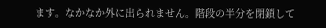ます。なかなか外に出られません。階段の半分を閉鎖して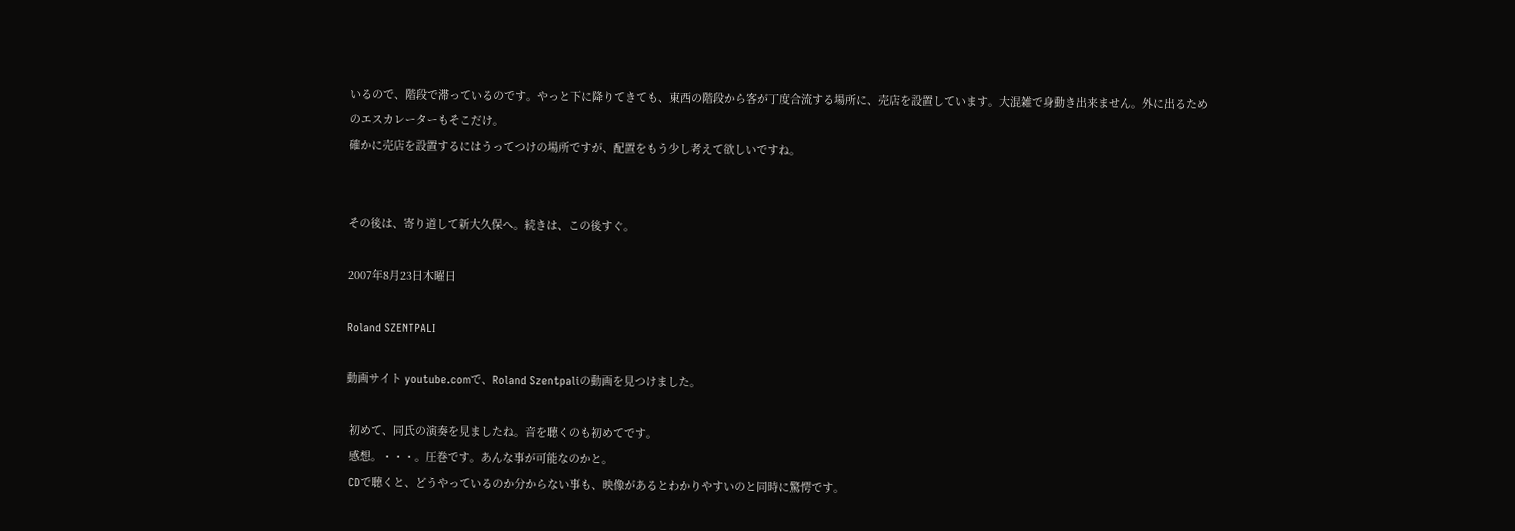いるので、階段で滞っているのです。やっと下に降りてきても、東西の階段から客が丁度合流する場所に、売店を設置しています。大混雑で身動き出来ません。外に出るためのエスカレーターもそこだけ。
確かに売店を設置するにはうってつけの場所ですが、配置をもう少し考えて欲しいですね。


その後は、寄り道して新大久保へ。続きは、この後すぐ。

2007年8月23日木曜日

Roland SZENTPALI

動画サイト youtube.comで、Roland Szentpaliの動画を見つけました。

 初めて、同氏の演奏を見ましたね。音を聴くのも初めてです。
 感想。・・・。圧巻です。あんな事が可能なのかと。
 CDで聴くと、どうやっているのか分からない事も、映像があるとわかりやすいのと同時に驚愕です。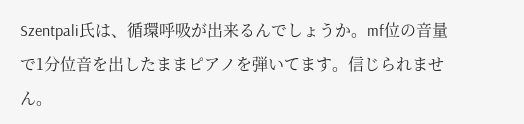Szentpali氏は、循環呼吸が出来るんでしょうか。mf位の音量で1分位音を出したままピアノを弾いてます。信じられません。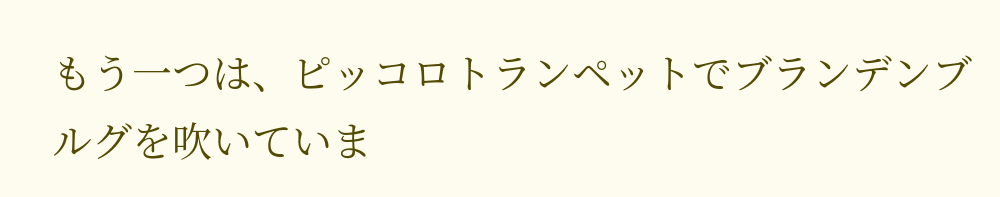もう一つは、ピッコロトランペットでブランデンブルグを吹いていま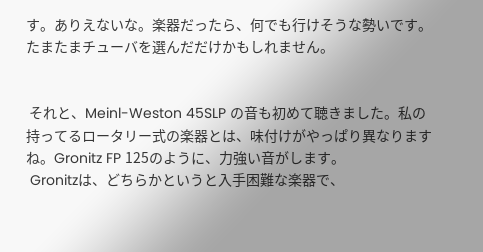す。ありえないな。楽器だったら、何でも行けそうな勢いです。たまたまチューバを選んだだけかもしれません。


 それと、Meinl-Weston 45SLP の音も初めて聴きました。私の持ってるロータリー式の楽器とは、味付けがやっぱり異なりますね。Gronitz FP 125のように、力強い音がします。
 Gronitzは、どちらかというと入手困難な楽器で、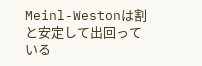Meinl-Westonは割と安定して出回っている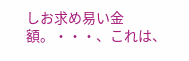しお求め易い金額。・・・、これは、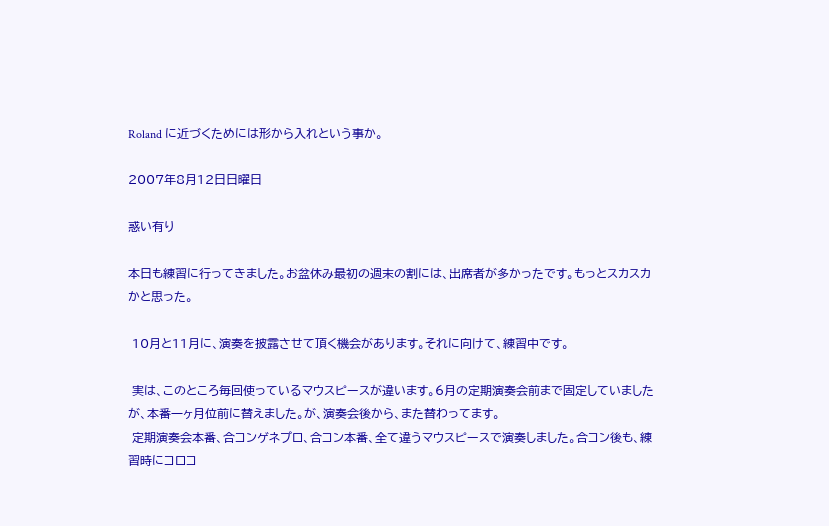Roland に近づくためには形から入れという事か。

2007年8月12日日曜日

惑い有り

本日も練習に行ってきました。お盆休み最初の週末の割には、出席者が多かったです。もっとスカスカかと思った。

 10月と11月に、演奏を披露させて頂く機会があります。それに向けて、練習中です。

 実は、このところ毎回使っているマウスピースが違います。6月の定期演奏会前まで固定していましたが、本番一ヶ月位前に替えました。が、演奏会後から、また替わってます。
 定期演奏会本番、合コンゲネプロ、合コン本番、全て違うマウスピースで演奏しました。合コン後も、練習時にコロコ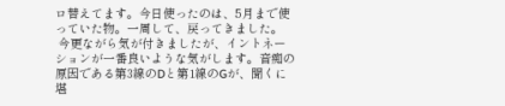ロ替えてます。今日使ったのは、5月まで使っていた物。一周して、戻ってきました。
 今更ながら気が付きましたが、イントネーションが一番良いような気がします。音痴の原因である第3線のDと第1線のGが、聞くに堪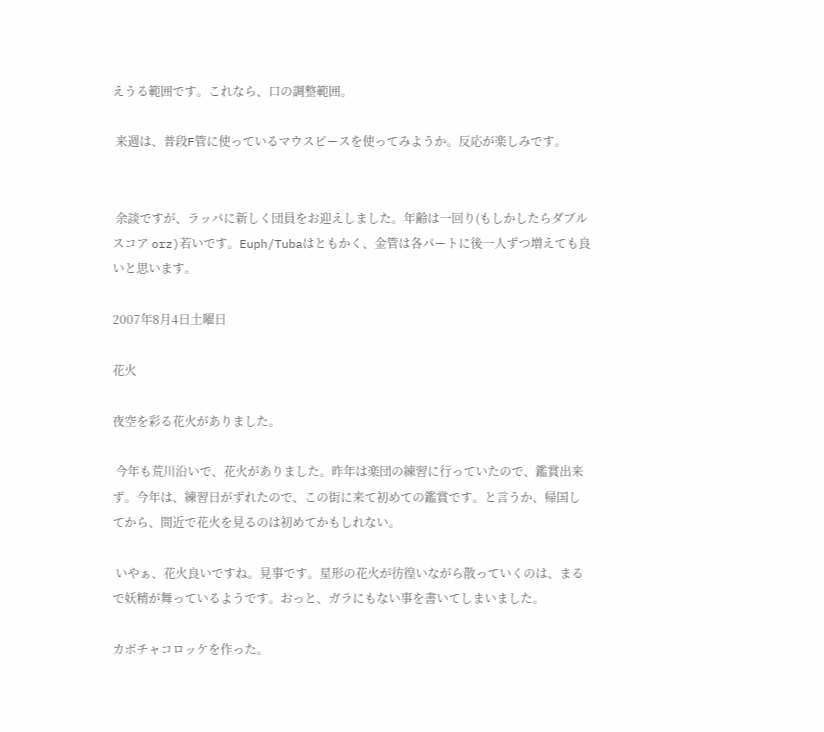えうる範囲です。これなら、口の調整範囲。

 来週は、普段F管に使っているマウスピースを使ってみようか。反応が楽しみです。


 余談ですが、ラッパに新しく団員をお迎えしました。年齢は一回り(もしかしたらダブルスコア orz)若いです。Euph/Tubaはともかく、金管は各パートに後一人ずつ増えても良いと思います。

2007年8月4日土曜日

花火

夜空を彩る花火がありました。

 今年も荒川沿いで、花火がありました。昨年は楽団の練習に行っていたので、鑑賞出来ず。今年は、練習日がずれたので、この街に来て初めての鑑賞です。と言うか、帰国してから、間近で花火を見るのは初めてかもしれない。

 いやぁ、花火良いですね。見事です。星形の花火が彷徨いながら散っていくのは、まるで妖精が舞っているようです。おっと、ガラにもない事を書いてしまいました。

カボチャコロッケを作った。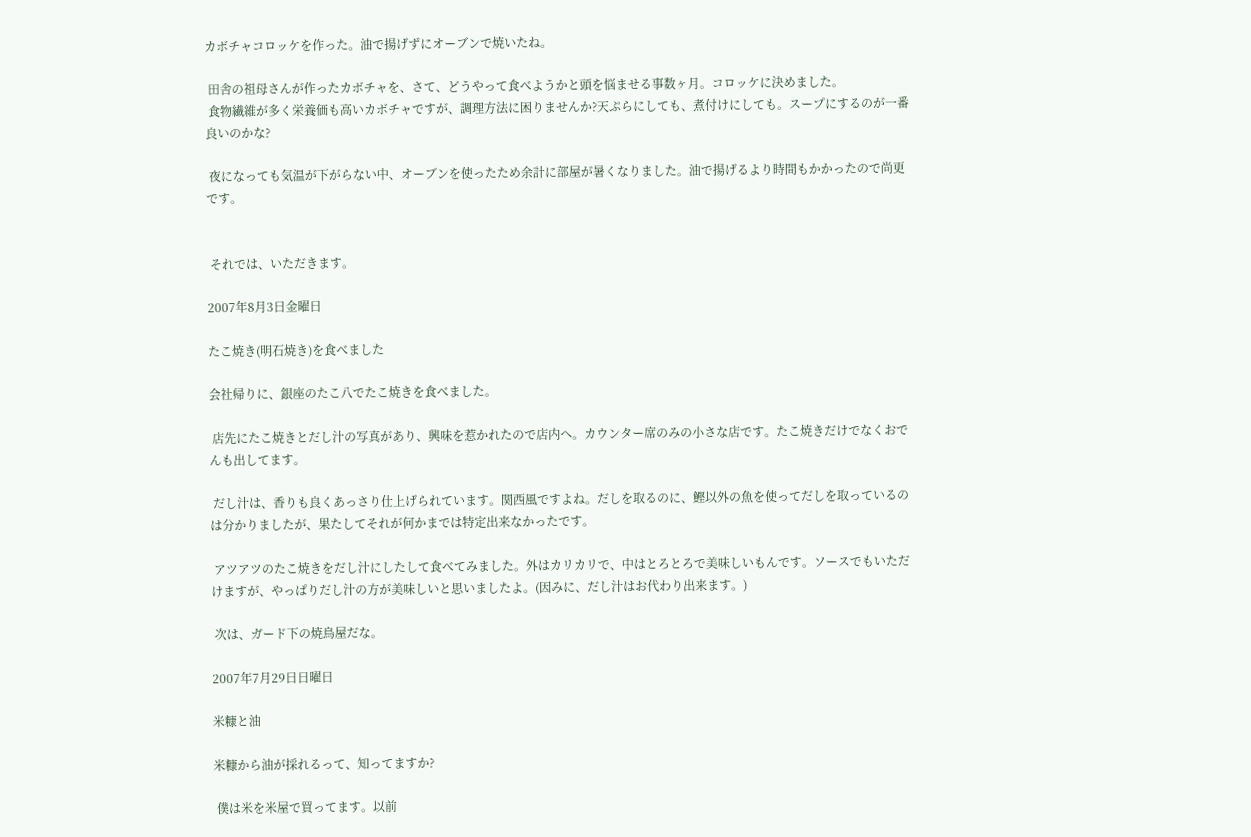カボチャコロッケを作った。油で揚げずにオーブンで焼いたね。

 田舎の祖母さんが作ったカボチャを、さて、どうやって食べようかと頭を悩ませる事数ヶ月。コロッケに決めました。
 食物繊維が多く栄養価も高いカボチャですが、調理方法に困りませんか?天ぷらにしても、煮付けにしても。スープにするのが一番良いのかな?

 夜になっても気温が下がらない中、オーブンを使ったため余計に部屋が暑くなりました。油で揚げるより時間もかかったので尚更です。


 それでは、いただきます。

2007年8月3日金曜日

たこ焼き(明石焼き)を食べました

会社帰りに、銀座のたこ八でたこ焼きを食べました。

 店先にたこ焼きとだし汁の写真があり、興味を惹かれたので店内へ。カウンター席のみの小さな店です。たこ焼きだけでなくおでんも出してます。

 だし汁は、香りも良くあっさり仕上げられています。関西風ですよね。だしを取るのに、鰹以外の魚を使ってだしを取っているのは分かりましたが、果たしてそれが何かまでは特定出来なかったです。

 アツアツのたこ焼きをだし汁にしたして食べてみました。外はカリカリで、中はとろとろで美味しいもんです。ソースでもいただけますが、やっぱりだし汁の方が美味しいと思いましたよ。(因みに、だし汁はお代わり出来ます。)

 次は、ガード下の焼鳥屋だな。

2007年7月29日日曜日

米糠と油

米糠から油が採れるって、知ってますか?

 僕は米を米屋で買ってます。以前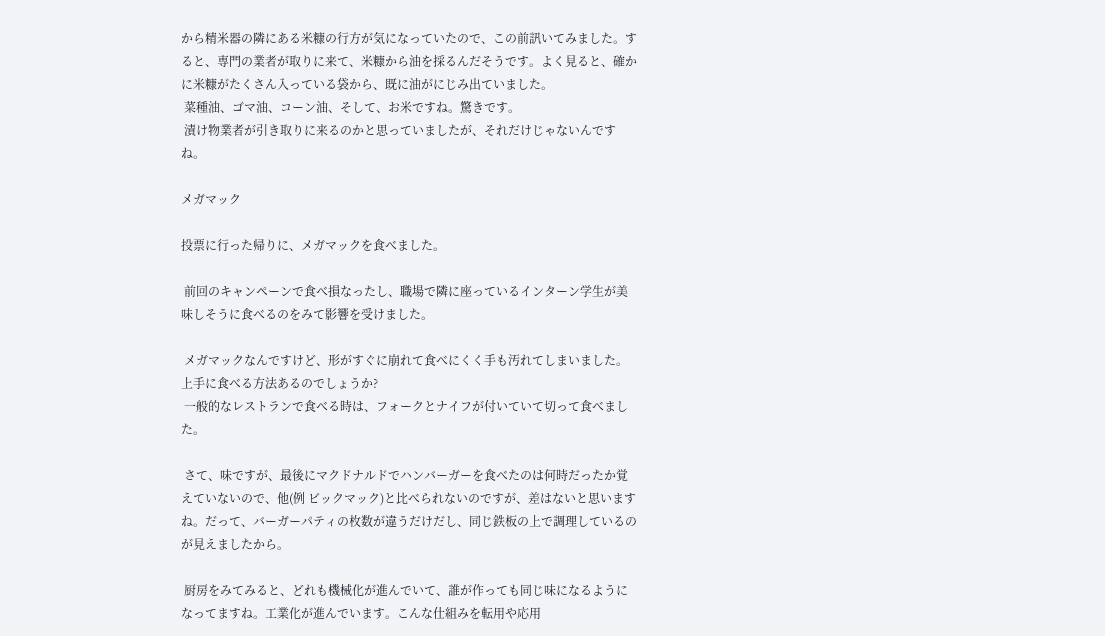から精米器の隣にある米糠の行方が気になっていたので、この前訊いてみました。すると、専門の業者が取りに来て、米糠から油を採るんだそうです。よく見ると、確かに米糠がたくさん入っている袋から、既に油がにじみ出ていました。
 菜種油、ゴマ油、コーン油、そして、お米ですね。驚きです。
 漬け物業者が引き取りに来るのかと思っていましたが、それだけじゃないんですね。

メガマック

投票に行った帰りに、メガマックを食べました。

 前回のキャンペーンで食べ損なったし、職場で隣に座っているインターン学生が美味しそうに食べるのをみて影響を受けました。

 メガマックなんですけど、形がすぐに崩れて食べにくく手も汚れてしまいました。上手に食べる方法あるのでしょうか?
 一般的なレストランで食べる時は、フォークとナイフが付いていて切って食べました。

 さて、味ですが、最後にマクドナルドでハンバーガーを食べたのは何時だったか覚えていないので、他(例 ビックマック)と比べられないのですが、差はないと思いますね。だって、バーガーパティの枚数が違うだけだし、同じ鉄板の上で調理しているのが見えましたから。

 厨房をみてみると、どれも機械化が進んでいて、誰が作っても同じ味になるようになってますね。工業化が進んでいます。こんな仕組みを転用や応用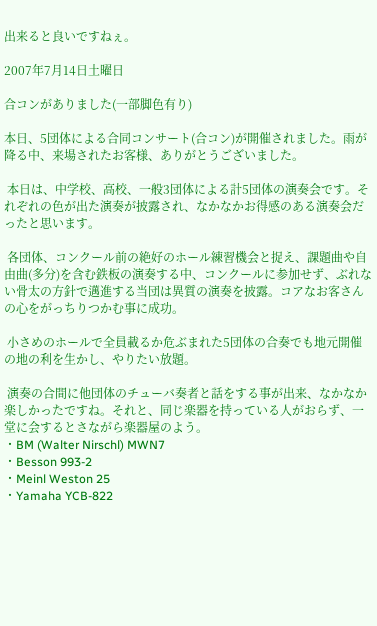出来ると良いですねぇ。

2007年7月14日土曜日

合コンがありました(一部脚色有り)

本日、5団体による合同コンサート(合コン)が開催されました。雨が降る中、来場されたお客様、ありがとうございました。

 本日は、中学校、高校、一般3団体による計5団体の演奏会です。それぞれの色が出た演奏が披露され、なかなかお得感のある演奏会だったと思います。

 各団体、コンクール前の絶好のホール練習機会と捉え、課題曲や自由曲(多分)を含む鉄板の演奏する中、コンクールに参加せず、ぶれない骨太の方針で邁進する当団は異質の演奏を披露。コアなお客さんの心をがっちりつかむ事に成功。

 小さめのホールで全員載るか危ぶまれた5団体の合奏でも地元開催の地の利を生かし、やりたい放題。

 演奏の合間に他団体のチューバ奏者と話をする事が出来、なかなか楽しかったですね。それと、同じ楽器を持っている人がおらず、一堂に会するとさながら楽器屋のよう。
・BM (Walter Nirschl) MWN7
・Besson 993-2
・Meinl Weston 25
・Yamaha YCB-822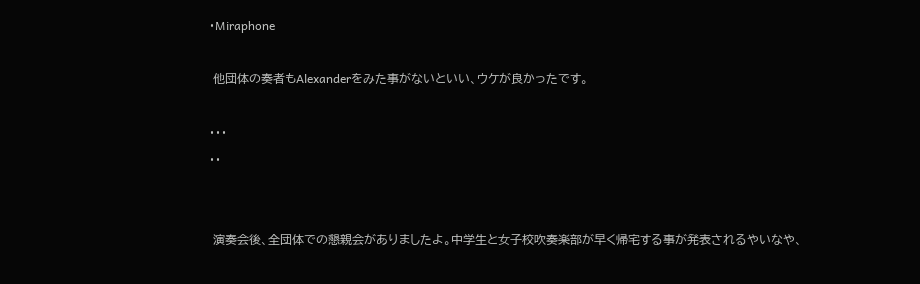・Miraphone

 他団体の奏者もAlexanderをみた事がないといい、ウケが良かったです。

・・・
・・


 演奏会後、全団体での懇親会がありましたよ。中学生と女子校吹奏楽部が早く帰宅する事が発表されるやいなや、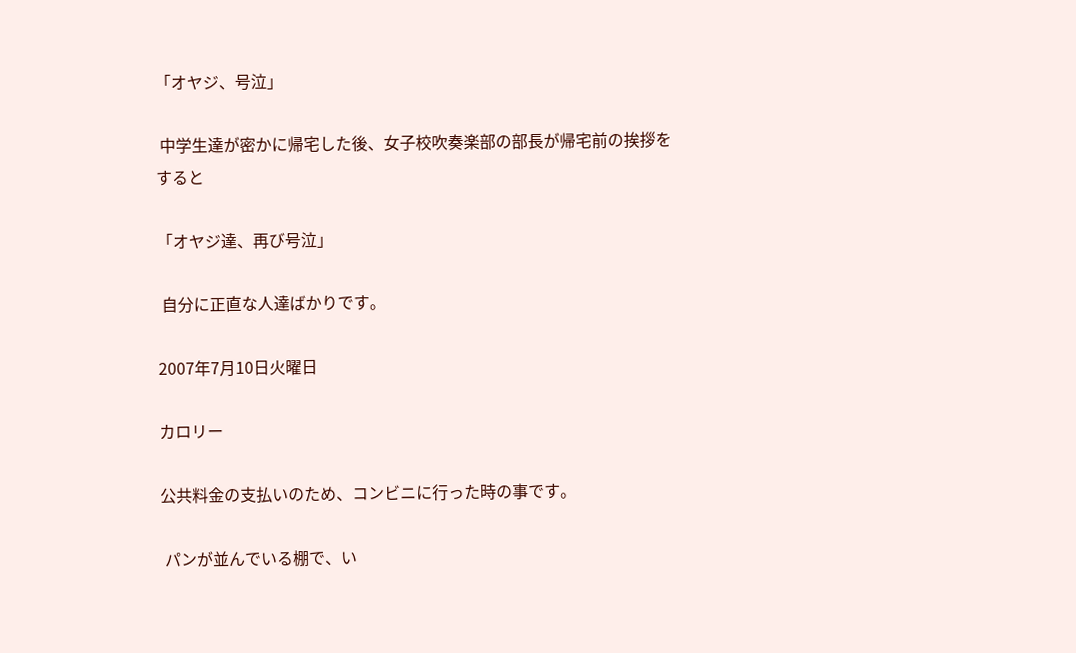「オヤジ、号泣」

 中学生達が密かに帰宅した後、女子校吹奏楽部の部長が帰宅前の挨拶をすると

「オヤジ達、再び号泣」

 自分に正直な人達ばかりです。

2007年7月10日火曜日

カロリー

公共料金の支払いのため、コンビニに行った時の事です。

 パンが並んでいる棚で、い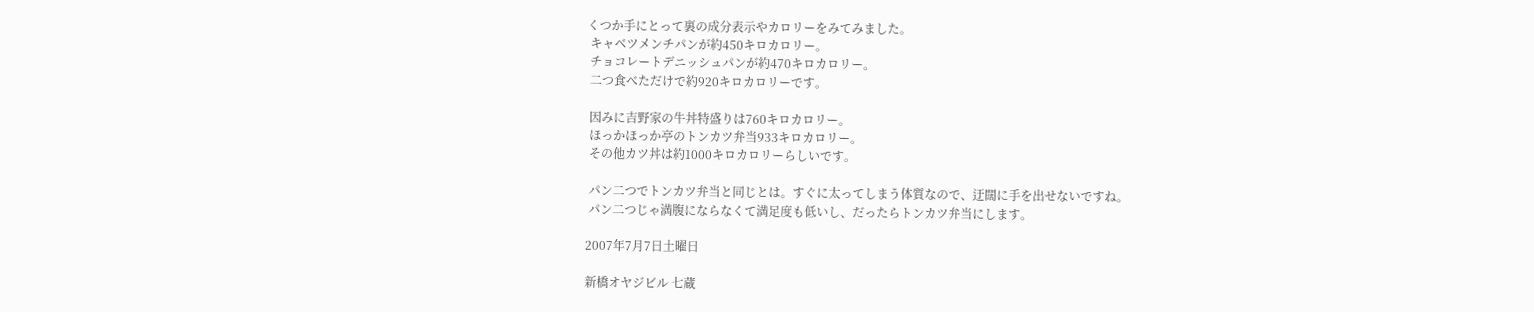くつか手にとって裏の成分表示やカロリーをみてみました。
 キャベツメンチパンが約450キロカロリー。
 チョコレートデニッシュパンが約470キロカロリー。
 二つ食べただけで約920キロカロリーです。

 因みに吉野家の牛丼特盛りは760キロカロリー。
 ほっかほっか亭のトンカツ弁当933キロカロリー。
 その他カツ丼は約1000キロカロリーらしいです。

 パン二つでトンカツ弁当と同じとは。すぐに太ってしまう体質なので、迂闊に手を出せないですね。
 パン二つじゃ満腹にならなくて満足度も低いし、だったらトンカツ弁当にします。

2007年7月7日土曜日

新橋オヤジビル 七蔵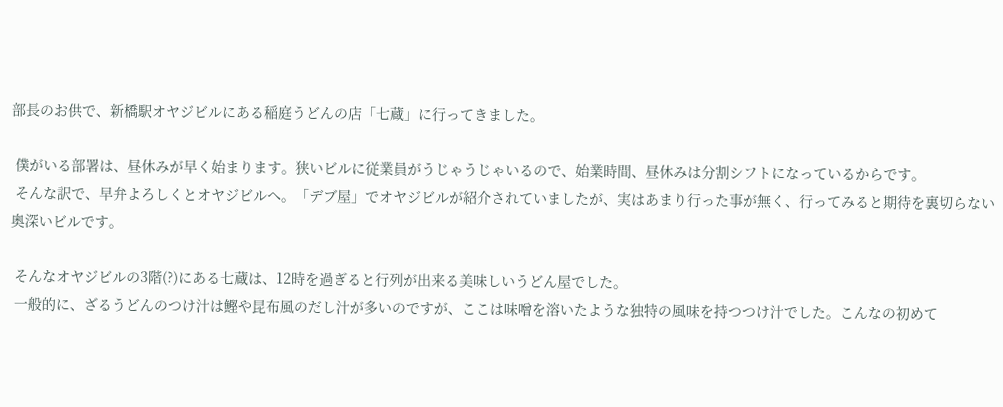部長のお供で、新橋駅オヤジビルにある稲庭うどんの店「七蔵」に行ってきました。

 僕がいる部署は、昼休みが早く始まります。狭いビルに従業員がうじゃうじゃいるので、始業時間、昼休みは分割シフトになっているからです。
 そんな訳で、早弁よろしくとオヤジビルへ。「デブ屋」でオヤジビルが紹介されていましたが、実はあまり行った事が無く、行ってみると期待を裏切らない奥深いビルです。

 そんなオヤジビルの3階(?)にある七蔵は、12時を過ぎると行列が出来る美味しいうどん屋でした。
 一般的に、ざるうどんのつけ汁は鰹や昆布風のだし汁が多いのですが、ここは味噌を溶いたような独特の風味を持つつけ汁でした。こんなの初めて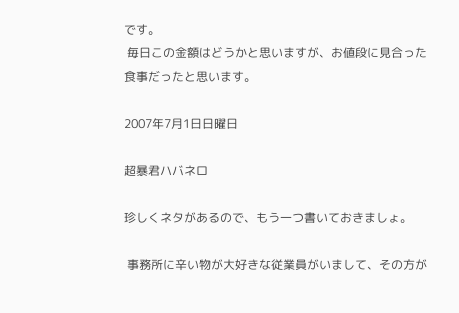です。
 毎日この金額はどうかと思いますが、お値段に見合った食事だったと思います。

2007年7月1日日曜日

超暴君ハバネロ

珍しくネタがあるので、もう一つ書いておきましょ。

 事務所に辛い物が大好きな従業員がいまして、その方が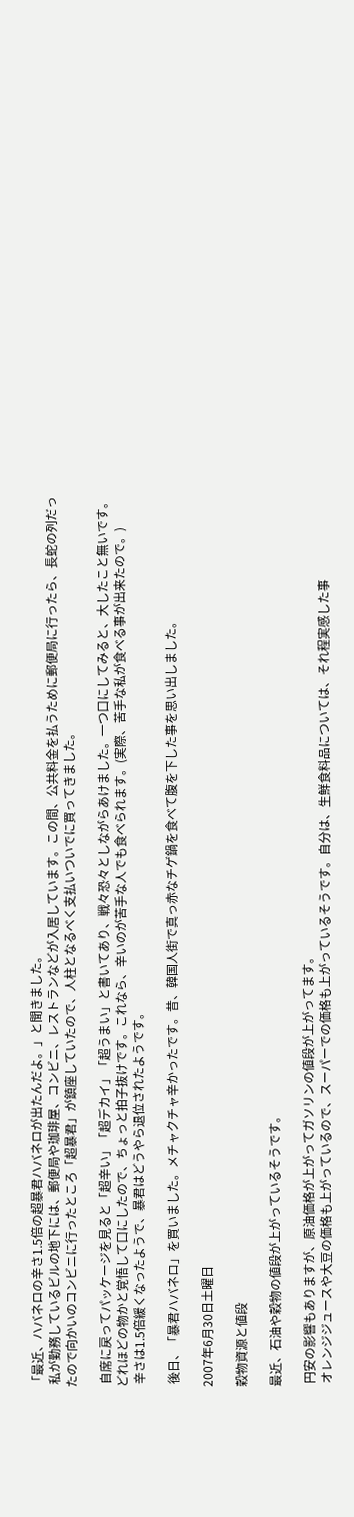「最近、ハバネロの辛さ1.5倍の超暴君ハバネロが出たんだよ。」と聞きました。
 私が勤務しているビルの地下には、郵便局や珈琲屋、コンビニ、レストランなどが入居しています。この間、公共料金を払うために郵便局に行ったら、長蛇の列だったので向かいのコンビニに行ったところ「超暴君」が鎮座していたので、人柱となるべく支払いついでに買ってきました。

 自席に戻ってパッケージを見ると「超辛い」「超デカイ」「超うまい」と書いてあり、戦々恐々としながらあけました。一つ口にしてみると、大したこと無いです。どれほどの物かと覚悟して口にしたので、ちょっと拍子抜けです。これなら、辛いのが苦手な人でも食べられます。(実際、苦手な私が食べる事が出来たので。)
 辛さは1.5倍緩くなったようで、暴君はどうやら退位されたようです。

 後日、「暴君ハバネロ」を買いました。メチャクチャ辛かったです。昔、韓国人街で真っ赤なチゲ鍋を食べて腹を下した事を思い出しました。

2007年6月30日土曜日

穀物資源と値段

最近、石油や穀物の値段が上がっているそうです。

 円安の影響もありますが、原油価格が上がってガソリンの値段が上がってます。
 オレンジジュースや大豆の価格も上がっているので、スーパーでの価格も上がっているそうです。自分は、生鮮食料品については、それ程実感した事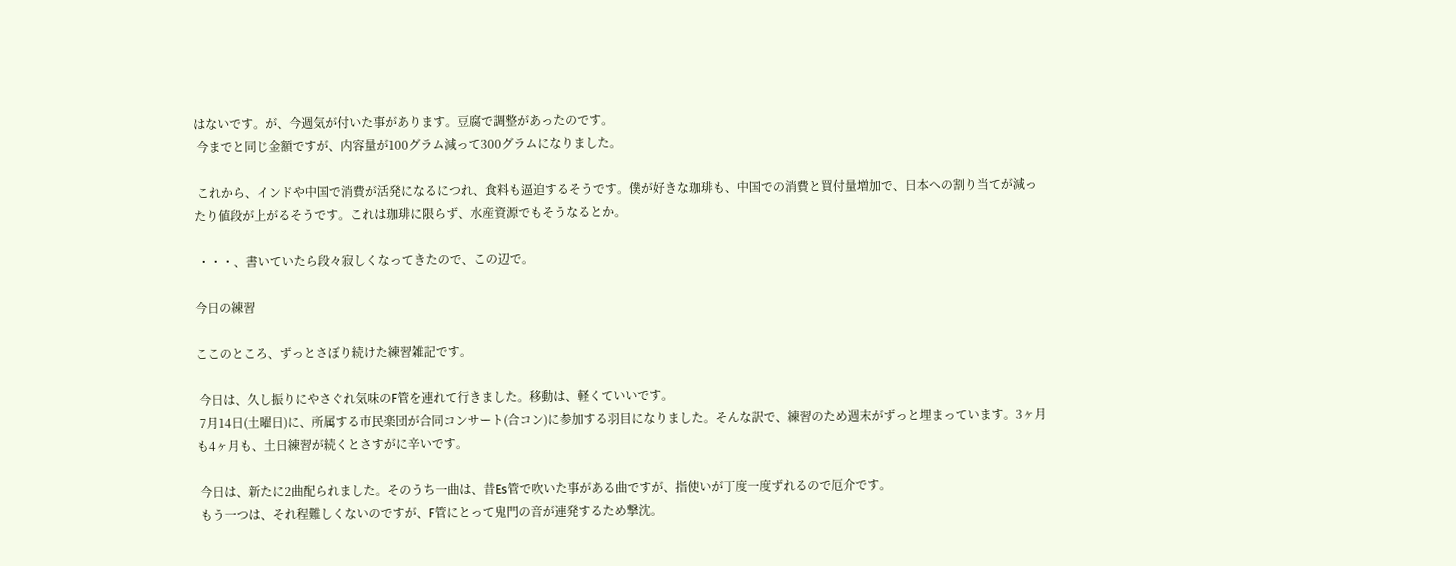はないです。が、今週気が付いた事があります。豆腐で調整があったのです。
 今までと同じ金額ですが、内容量が100グラム減って300グラムになりました。

 これから、インドや中国で消費が活発になるにつれ、食料も逼迫するそうです。僕が好きな珈琲も、中国での消費と買付量増加で、日本への割り当てが減ったり値段が上がるそうです。これは珈琲に限らず、水産資源でもそうなるとか。

 ・・・、書いていたら段々寂しくなってきたので、この辺で。

今日の練習

ここのところ、ずっとさぼり続けた練習雑記です。

 今日は、久し振りにやさぐれ気味のF管を連れて行きました。移動は、軽くていいです。
 7月14日(土曜日)に、所属する市民楽団が合同コンサート(合コン)に参加する羽目になりました。そんな訳で、練習のため週末がずっと埋まっています。3ヶ月も4ヶ月も、土日練習が続くとさすがに辛いです。

 今日は、新たに2曲配られました。そのうち一曲は、昔Es管で吹いた事がある曲ですが、指使いが丁度一度ずれるので厄介です。
 もう一つは、それ程難しくないのですが、F管にとって鬼門の音が連発するため撃沈。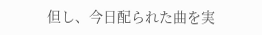但し、今日配られた曲を実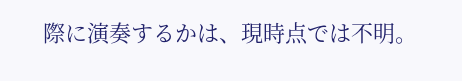際に演奏するかは、現時点では不明。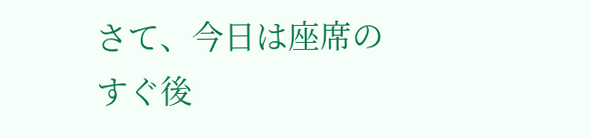さて、今日は座席のすぐ後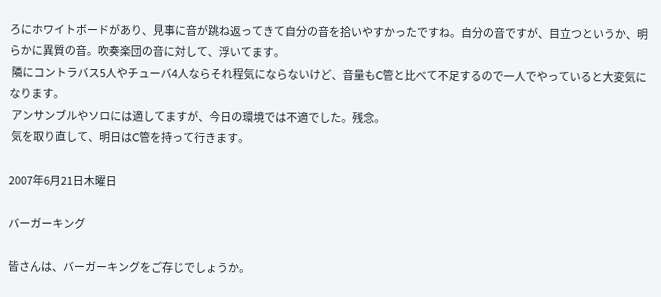ろにホワイトボードがあり、見事に音が跳ね返ってきて自分の音を拾いやすかったですね。自分の音ですが、目立つというか、明らかに異質の音。吹奏楽団の音に対して、浮いてます。
 隣にコントラバス5人やチューバ4人ならそれ程気にならないけど、音量もC管と比べて不足するので一人でやっていると大変気になります。
 アンサンブルやソロには適してますが、今日の環境では不適でした。残念。
 気を取り直して、明日はC管を持って行きます。

2007年6月21日木曜日

バーガーキング

皆さんは、バーガーキングをご存じでしょうか。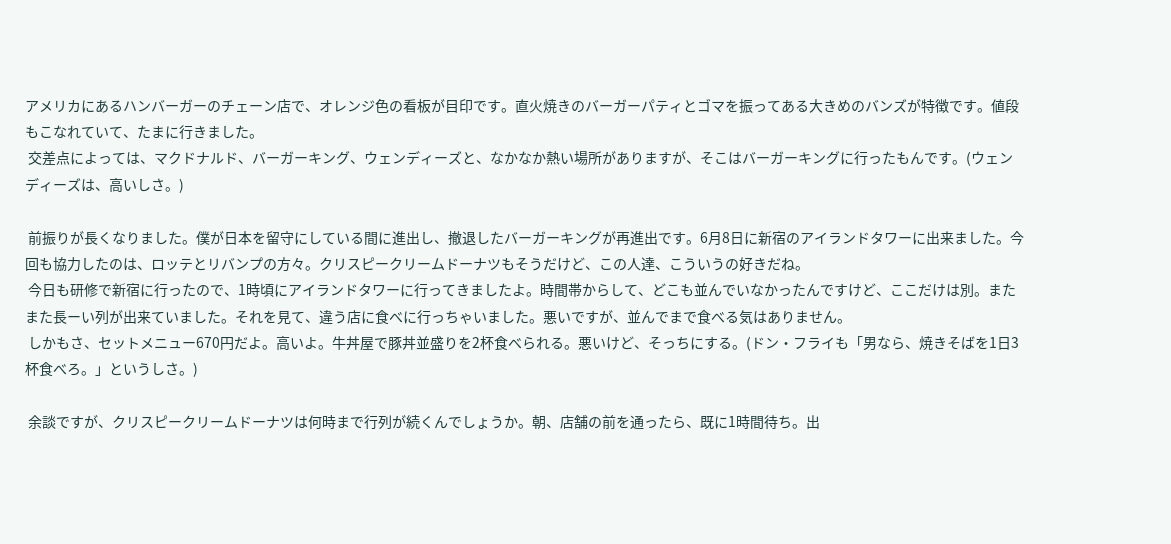アメリカにあるハンバーガーのチェーン店で、オレンジ色の看板が目印です。直火焼きのバーガーパティとゴマを振ってある大きめのバンズが特徴です。値段もこなれていて、たまに行きました。
 交差点によっては、マクドナルド、バーガーキング、ウェンディーズと、なかなか熱い場所がありますが、そこはバーガーキングに行ったもんです。(ウェンディーズは、高いしさ。)

 前振りが長くなりました。僕が日本を留守にしている間に進出し、撤退したバーガーキングが再進出です。6月8日に新宿のアイランドタワーに出来ました。今回も協力したのは、ロッテとリバンプの方々。クリスピークリームドーナツもそうだけど、この人達、こういうの好きだね。
 今日も研修で新宿に行ったので、1時頃にアイランドタワーに行ってきましたよ。時間帯からして、どこも並んでいなかったんですけど、ここだけは別。またまた長ーい列が出来ていました。それを見て、違う店に食べに行っちゃいました。悪いですが、並んでまで食べる気はありません。
 しかもさ、セットメニュー670円だよ。高いよ。牛丼屋で豚丼並盛りを2杯食べられる。悪いけど、そっちにする。(ドン・フライも「男なら、焼きそばを1日3杯食べろ。」というしさ。)

 余談ですが、クリスピークリームドーナツは何時まで行列が続くんでしょうか。朝、店舗の前を通ったら、既に1時間待ち。出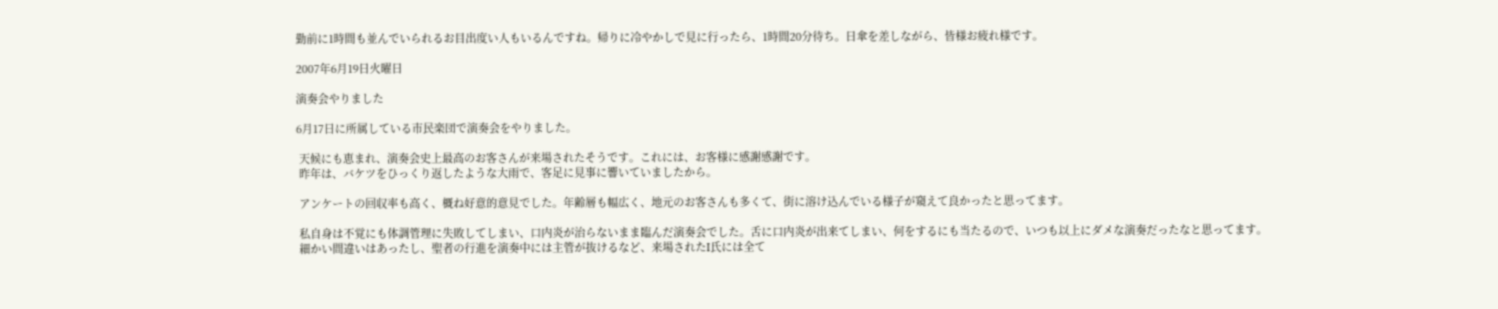勤前に1時間も並んでいられるお目出度い人もいるんですね。帰りに冷やかしで見に行ったら、1時間20分待ち。日傘を差しながら、皆様お疲れ様です。

2007年6月19日火曜日

演奏会やりました

6月17日に所属している市民楽団で演奏会をやりました。

 天候にも恵まれ、演奏会史上最高のお客さんが来場されたそうです。これには、お客様に感謝感謝です。
 昨年は、バケツをひっくり返したような大雨で、客足に見事に響いていましたから。

 アンケートの回収率も高く、概ね好意的意見でした。年齢層も幅広く、地元のお客さんも多くて、街に溶け込んでいる様子が窺えて良かったと思ってます。

 私自身は不覚にも体調管理に失敗してしまい、口内炎が治らないまま臨んだ演奏会でした。舌に口内炎が出来てしまい、何をするにも当たるので、いつも以上にダメな演奏だったなと思ってます。
 細かい間違いはあったし、聖者の行進を演奏中には主管が抜けるなど、来場されたI氏には全て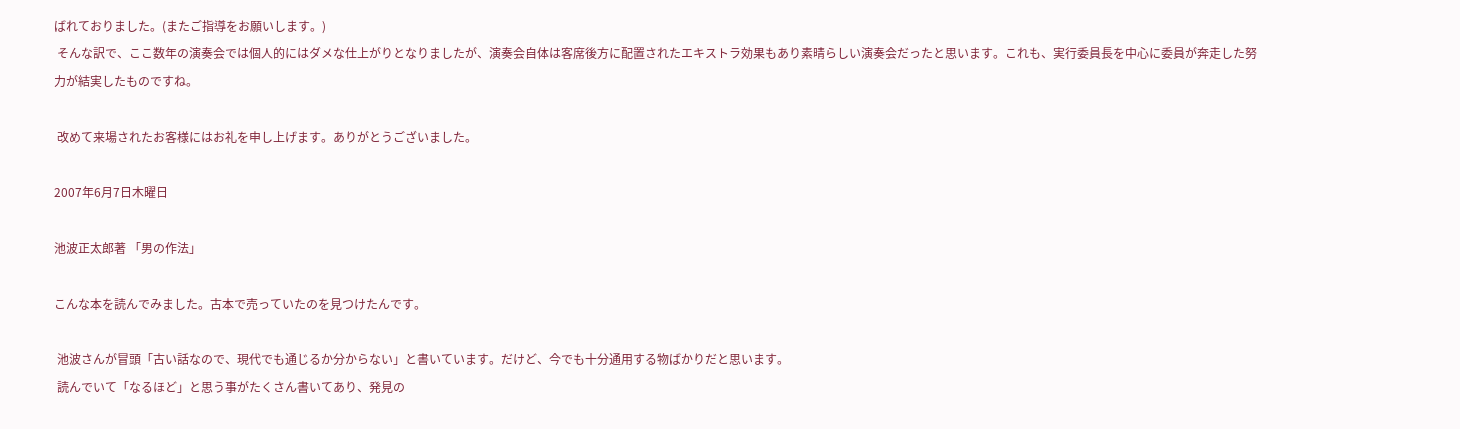ばれておりました。(またご指導をお願いします。)
 そんな訳で、ここ数年の演奏会では個人的にはダメな仕上がりとなりましたが、演奏会自体は客席後方に配置されたエキストラ効果もあり素晴らしい演奏会だったと思います。これも、実行委員長を中心に委員が奔走した努力が結実したものですね。

 改めて来場されたお客様にはお礼を申し上げます。ありがとうございました。

2007年6月7日木曜日

池波正太郎著 「男の作法」

こんな本を読んでみました。古本で売っていたのを見つけたんです。

 池波さんが冒頭「古い話なので、現代でも通じるか分からない」と書いています。だけど、今でも十分通用する物ばかりだと思います。
 読んでいて「なるほど」と思う事がたくさん書いてあり、発見の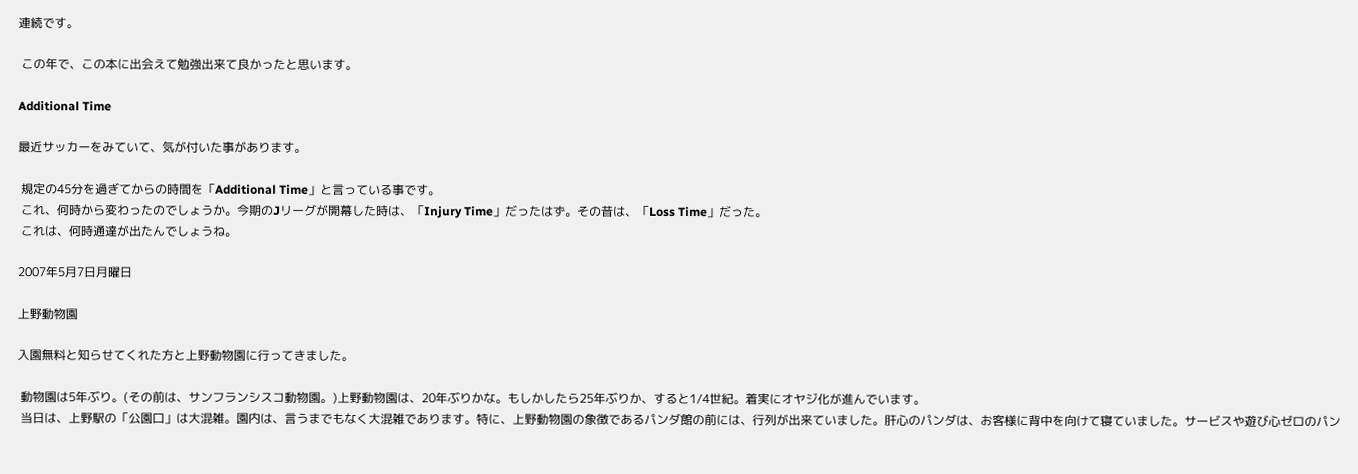連続です。

 この年で、この本に出会えて勉強出来て良かったと思います。

Additional Time

最近サッカーをみていて、気が付いた事があります。

 規定の45分を過ぎてからの時間を「Additional Time」と言っている事です。
 これ、何時から変わったのでしょうか。今期のJリーグが開幕した時は、「Injury Time」だったはず。その昔は、「Loss Time」だった。
 これは、何時通達が出たんでしょうね。

2007年5月7日月曜日

上野動物園

入園無料と知らせてくれた方と上野動物園に行ってきました。

 動物園は5年ぶり。(その前は、サンフランシスコ動物園。)上野動物園は、20年ぶりかな。もしかしたら25年ぶりか、すると1/4世紀。着実にオヤジ化が進んでいます。
 当日は、上野駅の「公園口」は大混雑。園内は、言うまでもなく大混雑であります。特に、上野動物園の象徴であるパンダ館の前には、行列が出来ていました。肝心のパンダは、お客様に背中を向けて寝ていました。サービスや遊び心ゼロのパン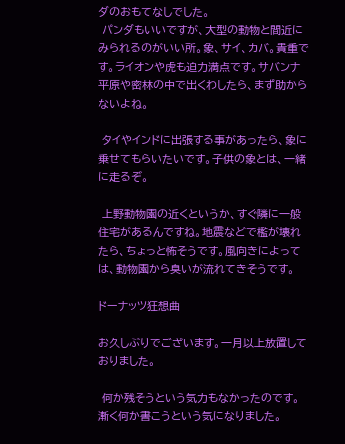ダのおもてなしでした。
 パンダもいいですが、大型の動物と間近にみられるのがいい所。象、サイ、カバ。貴重です。ライオンや虎も迫力満点です。サバンナ平原や密林の中で出くわしたら、まず助からないよね。

 タイやインドに出張する事があったら、象に乗せてもらいたいです。子供の象とは、一緒に走るぞ。

 上野動物園の近くというか、すぐ隣に一般住宅があるんですね。地震などで檻が壊れたら、ちょっと怖そうです。風向きによっては、動物園から臭いが流れてきそうです。

ドーナッツ狂想曲

お久しぶりでございます。一月以上放置しておりました。

 何か残そうという気力もなかったのです。漸く何か書こうという気になりました。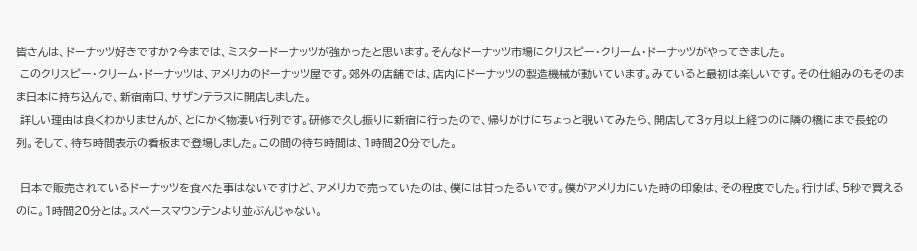皆さんは、ドーナッツ好きですか?今までは、ミスタードーナッツが強かったと思います。そんなドーナッツ市場にクリスピー・クリーム・ドーナッツがやってきました。
 このクリスピー・クリーム・ドーナッツは、アメリカのドーナッツ屋です。郊外の店舗では、店内にドーナッツの製造機械が動いています。みていると最初は楽しいです。その仕組みのもそのまま日本に持ち込んで、新宿南口、サザンテラスに開店しました。
 詳しい理由は良くわかりませんが、とにかく物凄い行列です。研修で久し振りに新宿に行ったので、帰りがけにちょっと覗いてみたら、開店して3ヶ月以上経つのに隣の橋にまで長蛇の列。そして、待ち時間表示の看板まで登場しました。この間の待ち時間は、1時間20分でした。

 日本で販売されているドーナッツを食べた事はないですけど、アメリカで売っていたのは、僕には甘ったるいです。僕がアメリカにいた時の印象は、その程度でした。行けば、5秒で買えるのに。1時間20分とは。スペースマウンテンより並ぶんじゃない。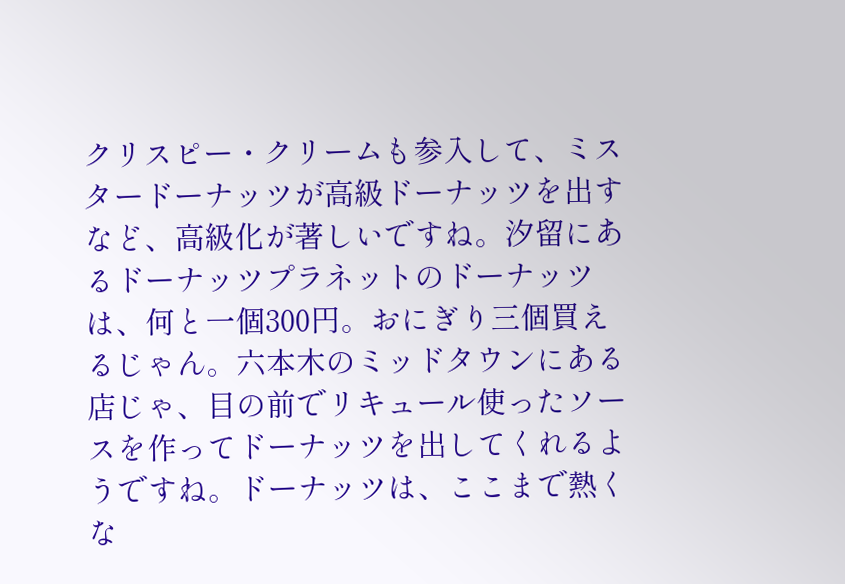クリスピー・クリームも参入して、ミスタードーナッツが高級ドーナッツを出すなど、高級化が著しいですね。汐留にあるドーナッツプラネットのドーナッツは、何と一個300円。おにぎり三個買えるじゃん。六本木のミッドタウンにある店じゃ、目の前でリキュール使ったソースを作ってドーナッツを出してくれるようですね。ドーナッツは、ここまで熱くな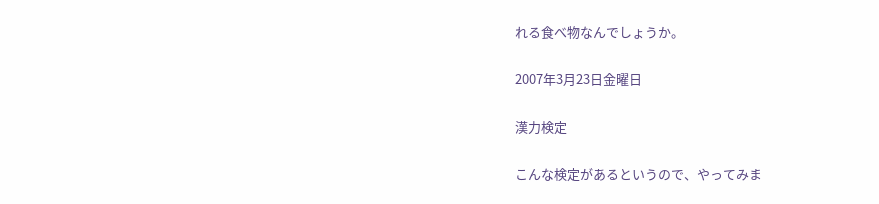れる食べ物なんでしょうか。

2007年3月23日金曜日

漢力検定

こんな検定があるというので、やってみま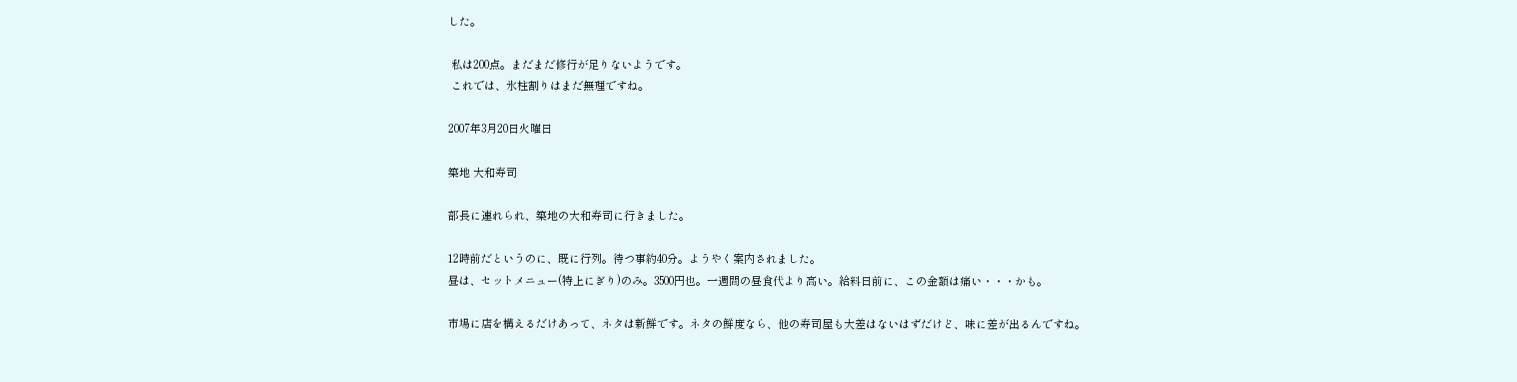した。

 私は200点。まだまだ修行が足りないようです。
 これでは、氷柱割りはまだ無理ですね。

2007年3月20日火曜日

築地 大和寿司

部長に連れられ、築地の大和寿司に行きました。

12時前だというのに、既に行列。待つ事約40分。ようやく案内されました。
昼は、セットメニュー(特上にぎり)のみ。3500円也。一週間の昼食代より高い。給料日前に、この金額は痛い・・・かも。

市場に店を構えるだけあって、ネタは新鮮です。ネタの鮮度なら、他の寿司屋も大差はないはずだけど、味に差が出るんですね。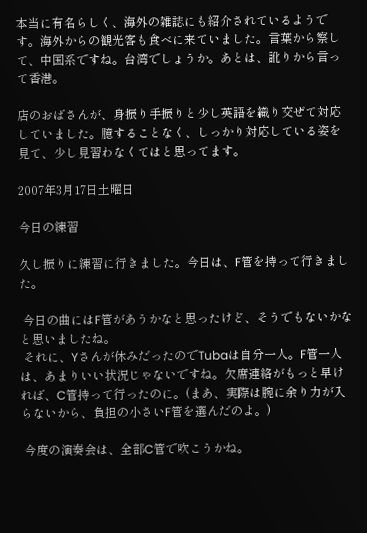本当に有名らしく、海外の雑誌にも紹介されているようです。海外からの観光客も食べに来ていました。言葉から察して、中国系ですね。台湾でしょうか。あとは、訛りから言って香港。

店のおばさんが、身振り手振りと少し英語を織り交ぜて対応していました。臆することなく、しっかり対応している姿を見て、少し見習わなくてはと思ってます。

2007年3月17日土曜日

今日の練習

久し振りに練習に行きました。今日は、F管を持って行きました。

 今日の曲にはF管があうかなと思ったけど、そうでもないかなと思いましたね。
 それに、Yさんが休みだったのでTubaは自分一人。F管一人は、あまりいい状況じゃないですね。欠席連絡がもっと早ければ、C管持って行ったのに。(まあ、実際は腕に余り力が入らないから、負担の小さいF管を選んだのよ。)

 今度の演奏会は、全部C管で吹こうかね。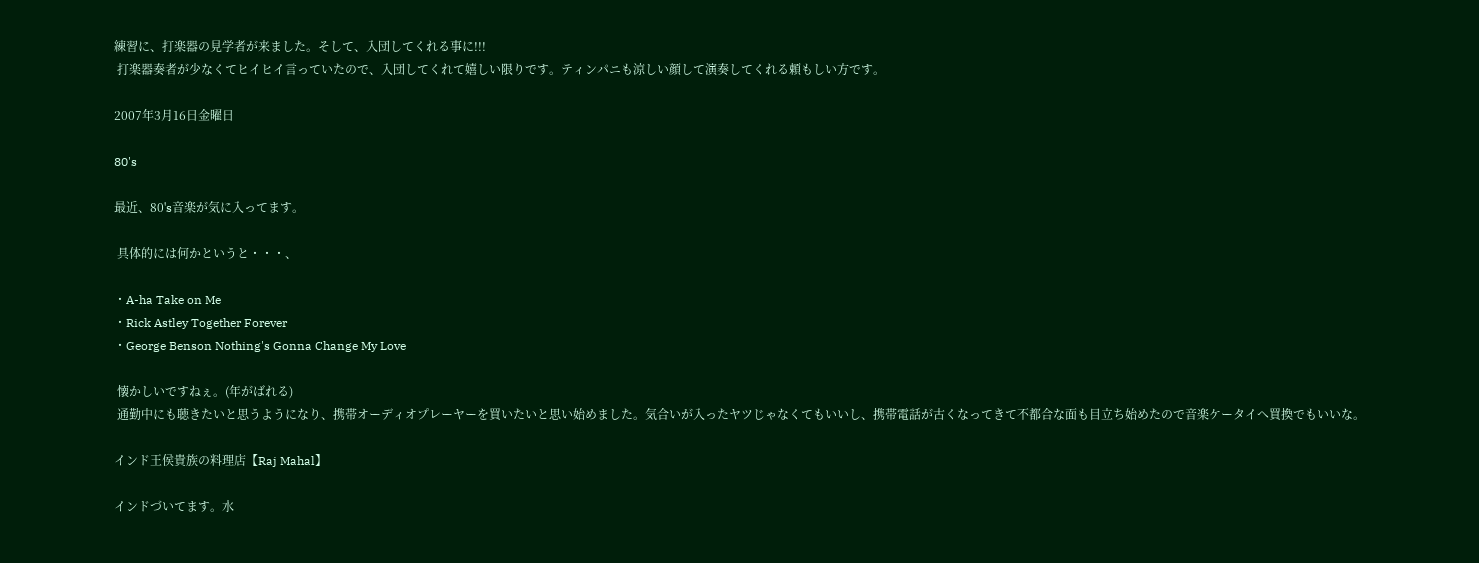練習に、打楽器の見学者が来ました。そして、入団してくれる事に!!!
 打楽器奏者が少なくてヒイヒイ言っていたので、入団してくれて嬉しい限りです。ティンパニも涼しい顔して演奏してくれる頼もしい方です。

2007年3月16日金曜日

80's

最近、80's音楽が気に入ってます。

 具体的には何かというと・・・、

・A-ha Take on Me
・Rick Astley Together Forever
・George Benson Nothing's Gonna Change My Love

 懐かしいですねぇ。(年がばれる)
 通勤中にも聴きたいと思うようになり、携帯オーディオプレーヤーを買いたいと思い始めました。気合いが入ったヤツじゃなくてもいいし、携帯電話が古くなってきて不都合な面も目立ち始めたので音楽ケータイへ買換でもいいな。

インド王侯貴族の料理店【Raj Mahal】

インドづいてます。水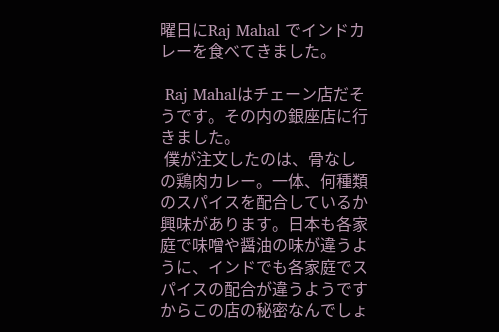曜日にRaj Mahal でインドカレーを食べてきました。

 Raj Mahalはチェーン店だそうです。その内の銀座店に行きました。
 僕が注文したのは、骨なしの鶏肉カレー。一体、何種類のスパイスを配合しているか興味があります。日本も各家庭で味噌や醤油の味が違うように、インドでも各家庭でスパイスの配合が違うようですからこの店の秘密なんでしょ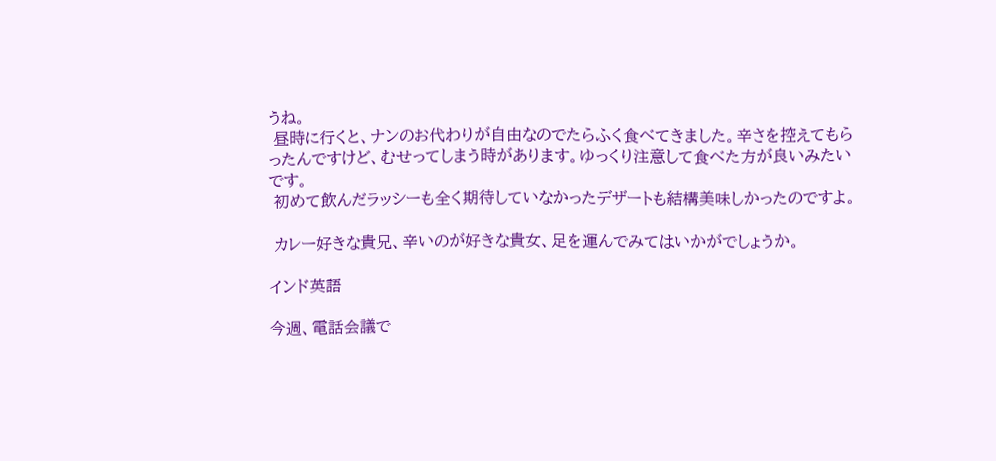うね。
 昼時に行くと、ナンのお代わりが自由なのでたらふく食べてきました。辛さを控えてもらったんですけど、むせってしまう時があります。ゆっくり注意して食べた方が良いみたいです。
 初めて飲んだラッシーも全く期待していなかったデザートも結構美味しかったのですよ。

 カレー好きな貴兄、辛いのが好きな貴女、足を運んでみてはいかがでしょうか。

インド英語

今週、電話会議で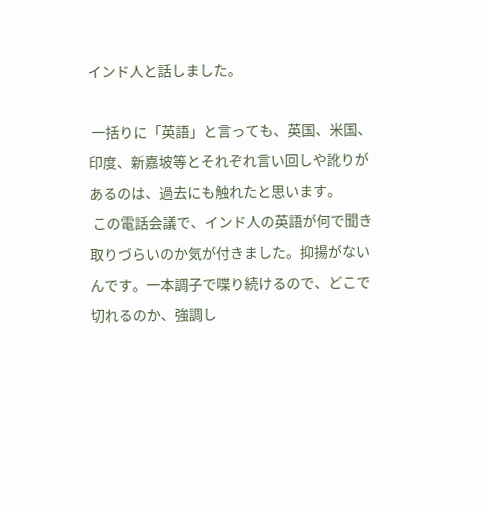インド人と話しました。

 一括りに「英語」と言っても、英国、米国、印度、新嘉坡等とそれぞれ言い回しや訛りがあるのは、過去にも触れたと思います。
 この電話会議で、インド人の英語が何で聞き取りづらいのか気が付きました。抑揚がないんです。一本調子で喋り続けるので、どこで切れるのか、強調し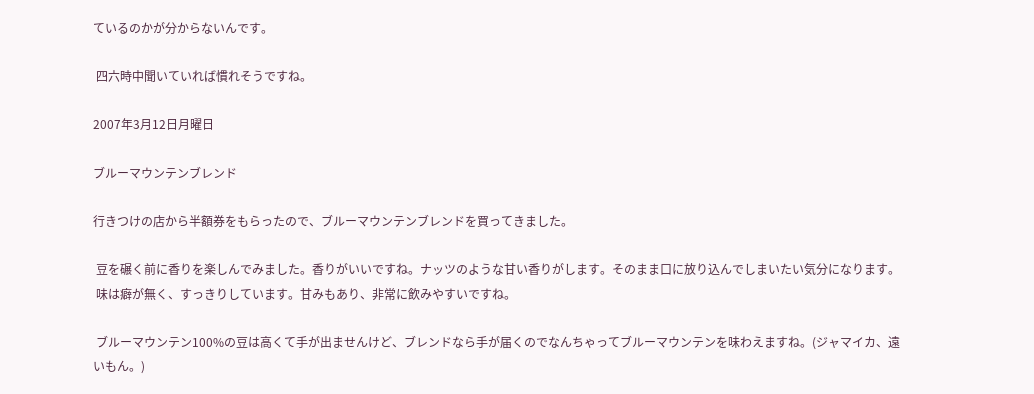ているのかが分からないんです。

 四六時中聞いていれば慣れそうですね。

2007年3月12日月曜日

ブルーマウンテンブレンド

行きつけの店から半額券をもらったので、ブルーマウンテンブレンドを買ってきました。

 豆を碾く前に香りを楽しんでみました。香りがいいですね。ナッツのような甘い香りがします。そのまま口に放り込んでしまいたい気分になります。
 味は癖が無く、すっきりしています。甘みもあり、非常に飲みやすいですね。

 ブルーマウンテン100%の豆は高くて手が出ませんけど、ブレンドなら手が届くのでなんちゃってブルーマウンテンを味わえますね。(ジャマイカ、遠いもん。)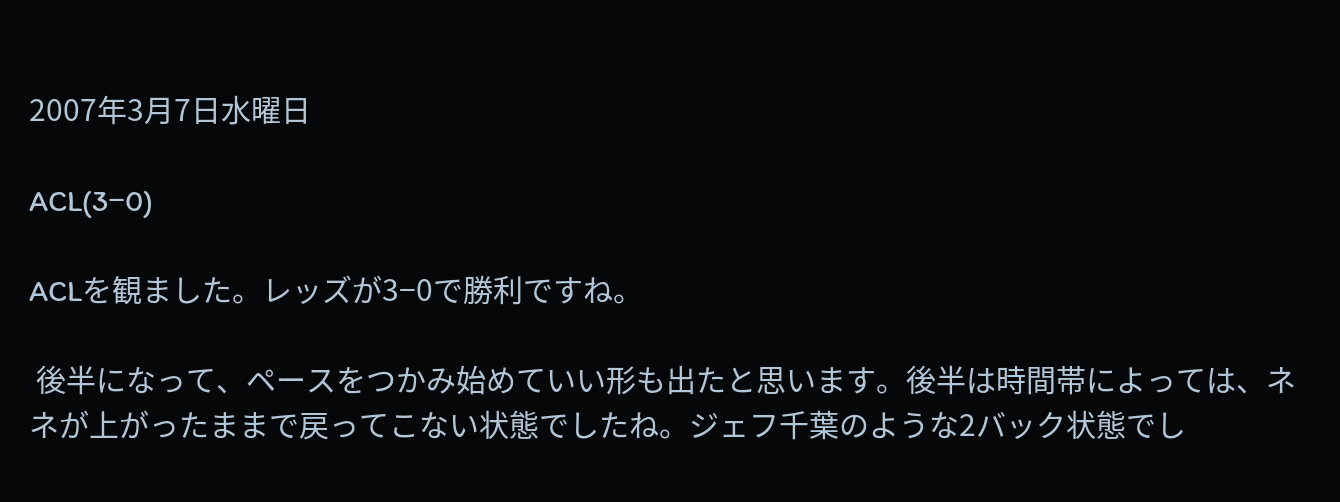2007年3月7日水曜日

ACL(3−0)

ACLを観ました。レッズが3−0で勝利ですね。

 後半になって、ペースをつかみ始めていい形も出たと思います。後半は時間帯によっては、ネネが上がったままで戻ってこない状態でしたね。ジェフ千葉のような2バック状態でし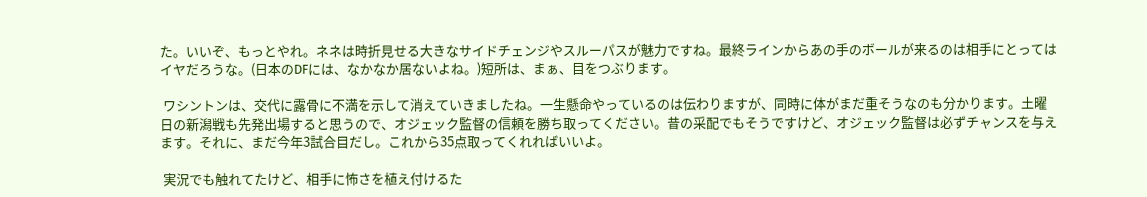た。いいぞ、もっとやれ。ネネは時折見せる大きなサイドチェンジやスルーパスが魅力ですね。最終ラインからあの手のボールが来るのは相手にとってはイヤだろうな。(日本のDFには、なかなか居ないよね。)短所は、まぁ、目をつぶります。

 ワシントンは、交代に露骨に不満を示して消えていきましたね。一生懸命やっているのは伝わりますが、同時に体がまだ重そうなのも分かります。土曜日の新潟戦も先発出場すると思うので、オジェック監督の信頼を勝ち取ってください。昔の采配でもそうですけど、オジェック監督は必ずチャンスを与えます。それに、まだ今年3試合目だし。これから35点取ってくれればいいよ。

 実況でも触れてたけど、相手に怖さを植え付けるた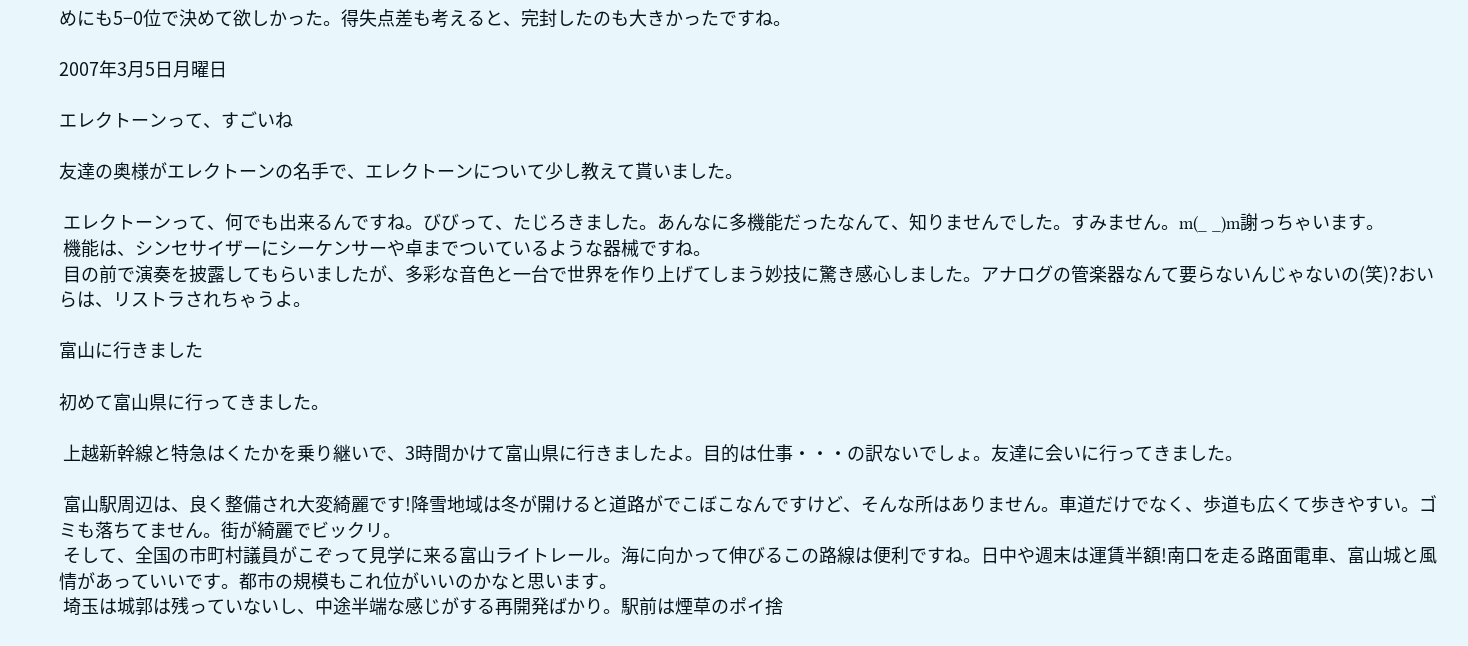めにも5−0位で決めて欲しかった。得失点差も考えると、完封したのも大きかったですね。

2007年3月5日月曜日

エレクトーンって、すごいね

友達の奥様がエレクトーンの名手で、エレクトーンについて少し教えて貰いました。

 エレクトーンって、何でも出来るんですね。びびって、たじろきました。あんなに多機能だったなんて、知りませんでした。すみません。m(_ _)m謝っちゃいます。
 機能は、シンセサイザーにシーケンサーや卓までついているような器械ですね。
 目の前で演奏を披露してもらいましたが、多彩な音色と一台で世界を作り上げてしまう妙技に驚き感心しました。アナログの管楽器なんて要らないんじゃないの(笑)?おいらは、リストラされちゃうよ。

富山に行きました

初めて富山県に行ってきました。

 上越新幹線と特急はくたかを乗り継いで、3時間かけて富山県に行きましたよ。目的は仕事・・・の訳ないでしょ。友達に会いに行ってきました。

 富山駅周辺は、良く整備され大変綺麗です!降雪地域は冬が開けると道路がでこぼこなんですけど、そんな所はありません。車道だけでなく、歩道も広くて歩きやすい。ゴミも落ちてません。街が綺麗でビックリ。
 そして、全国の市町村議員がこぞって見学に来る富山ライトレール。海に向かって伸びるこの路線は便利ですね。日中や週末は運賃半額!南口を走る路面電車、富山城と風情があっていいです。都市の規模もこれ位がいいのかなと思います。
 埼玉は城郭は残っていないし、中途半端な感じがする再開発ばかり。駅前は煙草のポイ捨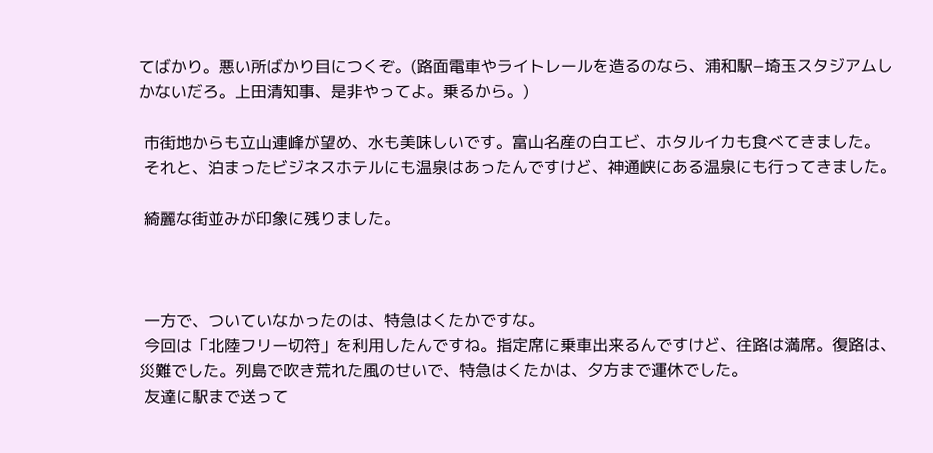てばかり。悪い所ばかり目につくぞ。(路面電車やライトレールを造るのなら、浦和駅−埼玉スタジアムしかないだろ。上田清知事、是非やってよ。乗るから。)

 市街地からも立山連峰が望め、水も美味しいです。富山名産の白エビ、ホタルイカも食べてきました。
 それと、泊まったビジネスホテルにも温泉はあったんですけど、神通峡にある温泉にも行ってきました。

 綺麗な街並みが印象に残りました。



 一方で、ついていなかったのは、特急はくたかですな。
 今回は「北陸フリー切符」を利用したんですね。指定席に乗車出来るんですけど、往路は満席。復路は、災難でした。列島で吹き荒れた風のせいで、特急はくたかは、夕方まで運休でした。
 友達に駅まで送って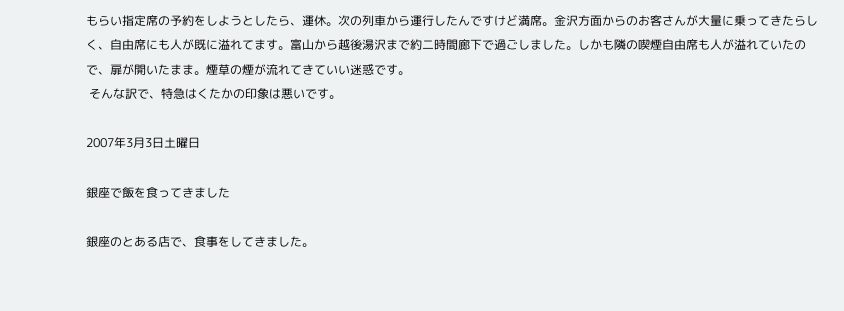もらい指定席の予約をしようとしたら、運休。次の列車から運行したんですけど満席。金沢方面からのお客さんが大量に乗ってきたらしく、自由席にも人が既に溢れてます。富山から越後湯沢まで約二時間廊下で過ごしました。しかも隣の喫煙自由席も人が溢れていたので、扉が開いたまま。煙草の煙が流れてきていい迷惑です。
 そんな訳で、特急はくたかの印象は悪いです。

2007年3月3日土曜日

銀座で飯を食ってきました

銀座のとある店で、食事をしてきました。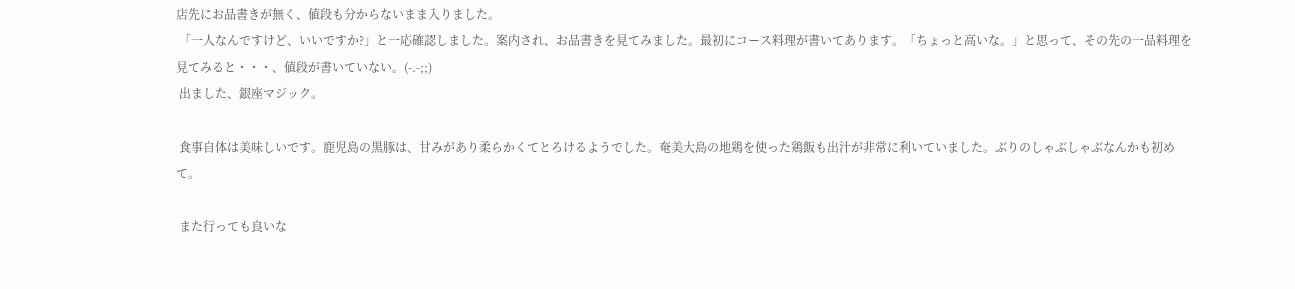店先にお品書きが無く、値段も分からないまま入りました。
 「一人なんですけど、いいですか?」と一応確認しました。案内され、お品書きを見てみました。最初にコース料理が書いてあります。「ちょっと高いな。」と思って、その先の一品料理を見てみると・・・、値段が書いていない。(-.-;;)
 出ました、銀座マジック。

 食事自体は美味しいです。鹿児島の黒豚は、甘みがあり柔らかくてとろけるようでした。奄美大島の地鶏を使った鶏飯も出汁が非常に利いていました。ぶりのしゃぶしゃぶなんかも初めて。

 また行っても良いな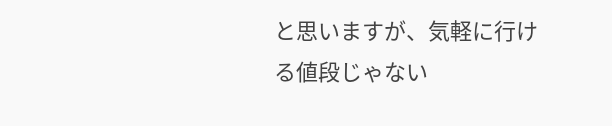と思いますが、気軽に行ける値段じゃない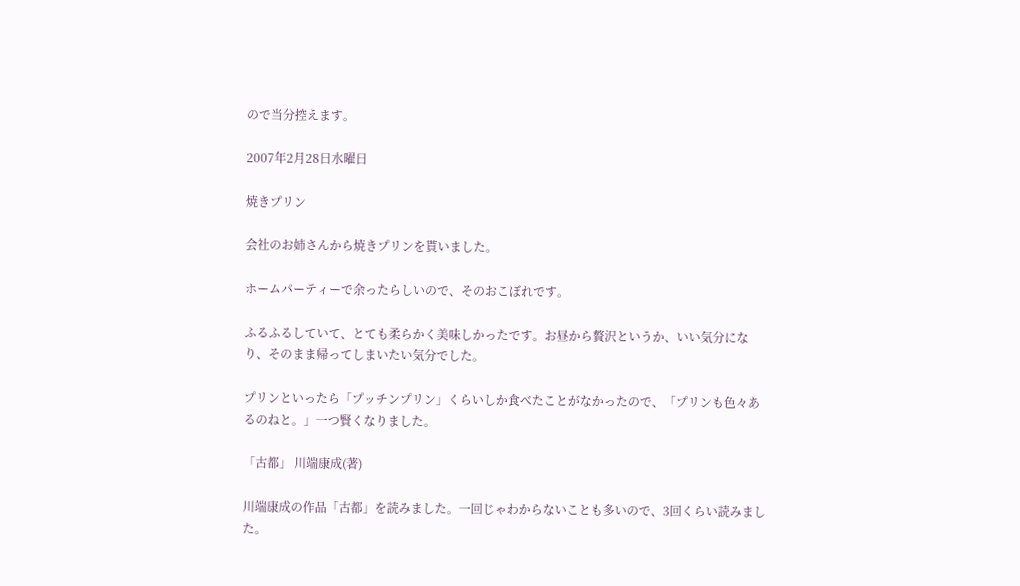ので当分控えます。

2007年2月28日水曜日

焼きプリン

会社のお姉さんから焼きプリンを貰いました。

ホームパーティーで余ったらしいので、そのおこぼれです。

ふるふるしていて、とても柔らかく美味しかったです。お昼から贅沢というか、いい気分になり、そのまま帰ってしまいたい気分でした。

プリンといったら「プッチンプリン」くらいしか食べたことがなかったので、「プリンも色々あるのねと。」一つ賢くなりました。

「古都」 川端康成(著)

川端康成の作品「古都」を読みました。一回じゃわからないことも多いので、3回くらい読みました。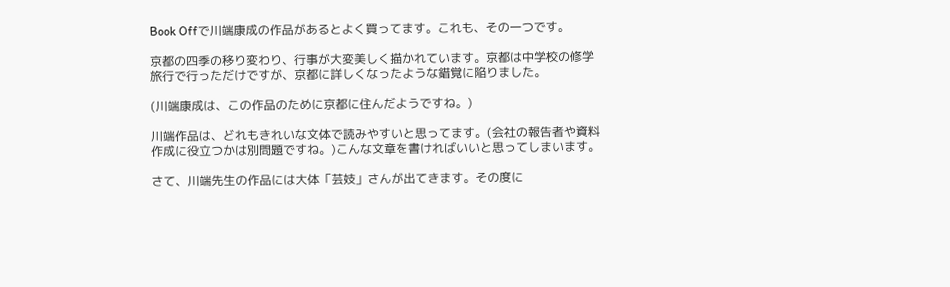Book Offで川端康成の作品があるとよく買ってます。これも、その一つです。

京都の四季の移り変わり、行事が大変美しく描かれています。京都は中学校の修学旅行で行っただけですが、京都に詳しくなったような錯覚に陥りました。

(川端康成は、この作品のために京都に住んだようですね。)

川端作品は、どれもきれいな文体で読みやすいと思ってます。(会社の報告者や資料作成に役立つかは別問題ですね。)こんな文章を書ければいいと思ってしまいます。

さて、川端先生の作品には大体「芸妓」さんが出てきます。その度に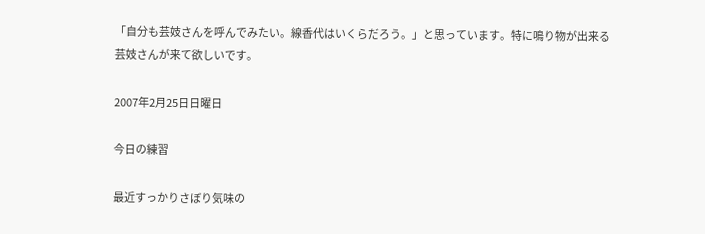「自分も芸妓さんを呼んでみたい。線香代はいくらだろう。」と思っています。特に鳴り物が出来る芸妓さんが来て欲しいです。

2007年2月25日日曜日

今日の練習

最近すっかりさぼり気味の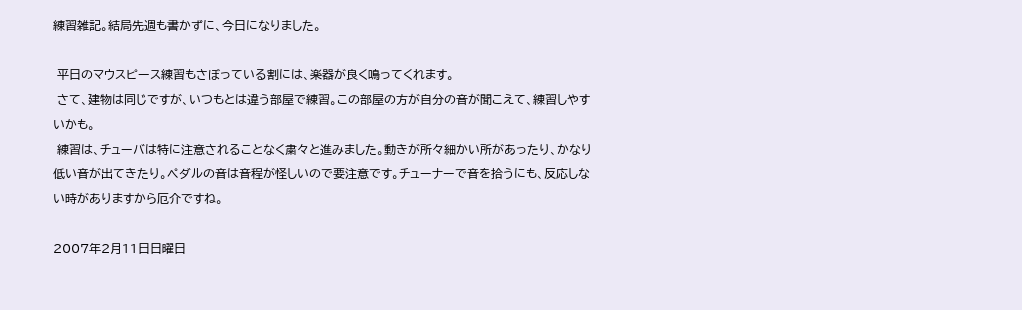練習雑記。結局先週も書かずに、今日になりました。

 平日のマウスピース練習もさぼっている割には、楽器が良く鳴ってくれます。
 さて、建物は同じですが、いつもとは違う部屋で練習。この部屋の方が自分の音が聞こえて、練習しやすいかも。
 練習は、チューバは特に注意されることなく粛々と進みました。動きが所々細かい所があったり、かなり低い音が出てきたり。ペダルの音は音程が怪しいので要注意です。チューナーで音を拾うにも、反応しない時がありますから厄介ですね。

2007年2月11日日曜日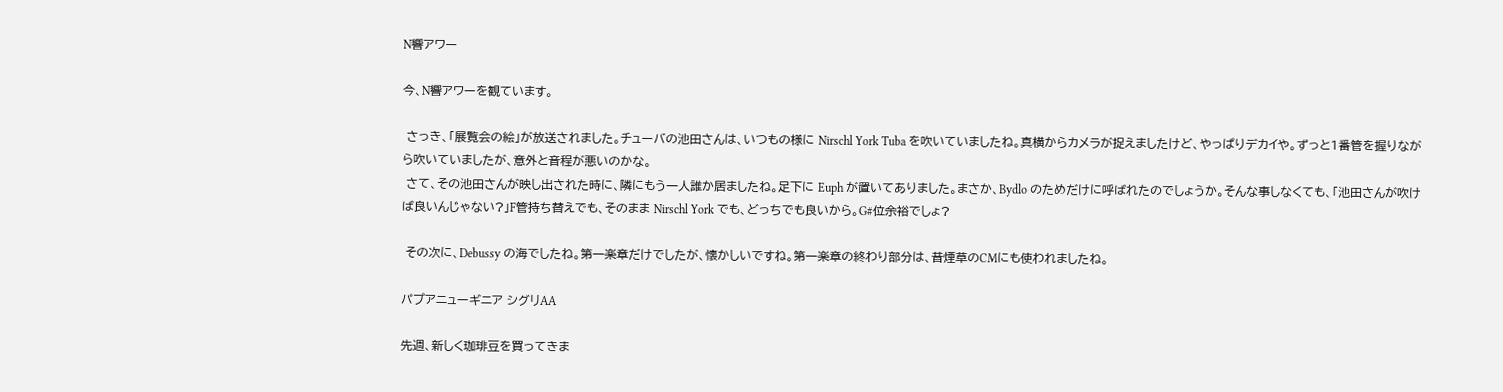N響アワー

今、N響アワーを観ています。

 さっき、「展覧会の絵」が放送されました。チューバの池田さんは、いつもの様に Nirschl York Tuba を吹いていましたね。真横からカメラが捉えましたけど、やっぱりデカイや。ずっと1番管を握りながら吹いていましたが、意外と音程が悪いのかな。
 さて、その池田さんが映し出された時に、隣にもう一人誰か居ましたね。足下に Euph が置いてありました。まさか、Bydlo のためだけに呼ばれたのでしょうか。そんな事しなくても、「池田さんが吹けば良いんじゃない?」F管持ち替えでも、そのまま Nirschl York でも、どっちでも良いから。G#位余裕でしょ?

 その次に、Debussy の海でしたね。第一楽章だけでしたが、懐かしいですね。第一楽章の終わり部分は、昔煙草のCMにも使われましたね。

パプアニューギニア シグリAA

先週、新しく珈琲豆を買ってきま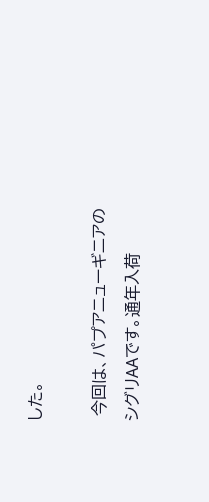した。

 今回は、パプアニューギニアのシグリAAです。通年入荷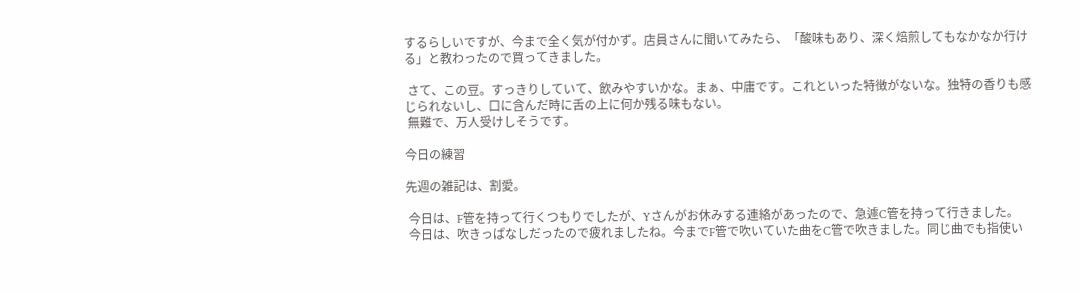するらしいですが、今まで全く気が付かず。店員さんに聞いてみたら、「酸味もあり、深く焙煎してもなかなか行ける」と教わったので買ってきました。

 さて、この豆。すっきりしていて、飲みやすいかな。まぁ、中庸です。これといった特徴がないな。独特の香りも感じられないし、口に含んだ時に舌の上に何か残る味もない。
 無難で、万人受けしそうです。

今日の練習

先週の雑記は、割愛。

 今日は、F管を持って行くつもりでしたが、Yさんがお休みする連絡があったので、急遽C管を持って行きました。
 今日は、吹きっぱなしだったので疲れましたね。今までF管で吹いていた曲をC管で吹きました。同じ曲でも指使い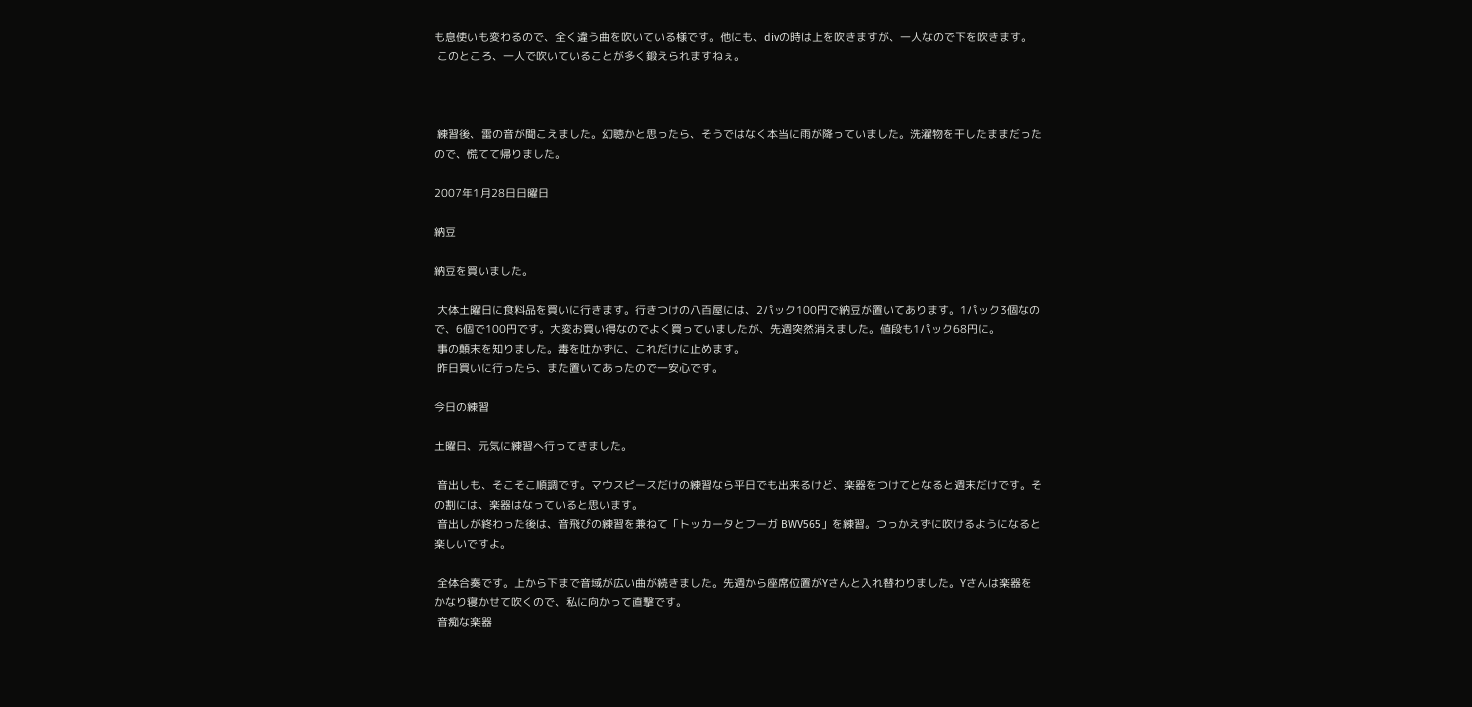も息使いも変わるので、全く違う曲を吹いている様です。他にも、divの時は上を吹きますが、一人なので下を吹きます。
 このところ、一人で吹いていることが多く鍛えられますねぇ。



 練習後、雷の音が聞こえました。幻聴かと思ったら、そうではなく本当に雨が降っていました。洗濯物を干したままだったので、慌てて帰りました。

2007年1月28日日曜日

納豆

納豆を買いました。

 大体土曜日に食料品を買いに行きます。行きつけの八百屋には、2パック100円で納豆が置いてあります。1パック3個なので、6個で100円です。大変お買い得なのでよく買っていましたが、先週突然消えました。値段も1パック68円に。
 事の顛末を知りました。毒を吐かずに、これだけに止めます。
 昨日買いに行ったら、また置いてあったので一安心です。

今日の練習

土曜日、元気に練習へ行ってきました。

 音出しも、そこそこ順調です。マウスピースだけの練習なら平日でも出来るけど、楽器をつけてとなると週末だけです。その割には、楽器はなっていると思います。
 音出しが終わった後は、音飛びの練習を兼ねて「トッカータとフーガ BWV565」を練習。つっかえずに吹けるようになると楽しいですよ。

 全体合奏です。上から下まで音域が広い曲が続きました。先週から座席位置がYさんと入れ替わりました。Yさんは楽器をかなり寝かせて吹くので、私に向かって直撃です。
 音痴な楽器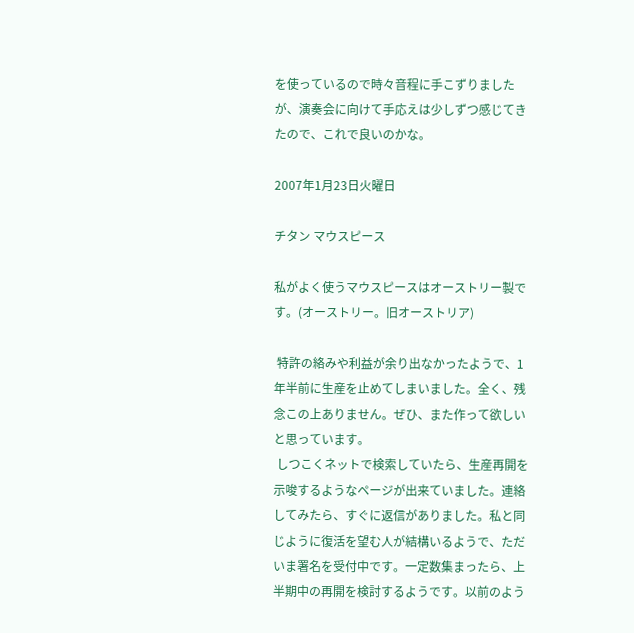を使っているので時々音程に手こずりましたが、演奏会に向けて手応えは少しずつ感じてきたので、これで良いのかな。

2007年1月23日火曜日

チタン マウスピース

私がよく使うマウスピースはオーストリー製です。(オーストリー。旧オーストリア)

 特許の絡みや利益が余り出なかったようで、1年半前に生産を止めてしまいました。全く、残念この上ありません。ぜひ、また作って欲しいと思っています。
 しつこくネットで検索していたら、生産再開を示唆するようなページが出来ていました。連絡してみたら、すぐに返信がありました。私と同じように復活を望む人が結構いるようで、ただいま署名を受付中です。一定数集まったら、上半期中の再開を検討するようです。以前のよう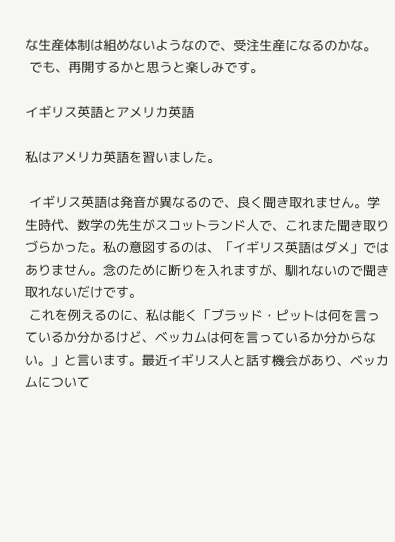な生産体制は組めないようなので、受注生産になるのかな。
 でも、再開するかと思うと楽しみです。

イギリス英語とアメリカ英語

私はアメリカ英語を習いました。

 イギリス英語は発音が異なるので、良く聞き取れません。学生時代、数学の先生がスコットランド人で、これまた聞き取りづらかった。私の意図するのは、「イギリス英語はダメ」ではありません。念のために断りを入れますが、馴れないので聞き取れないだけです。
 これを例えるのに、私は能く「ブラッド・ピットは何を言っているか分かるけど、ベッカムは何を言っているか分からない。」と言います。最近イギリス人と話す機会があり、ベッカムについて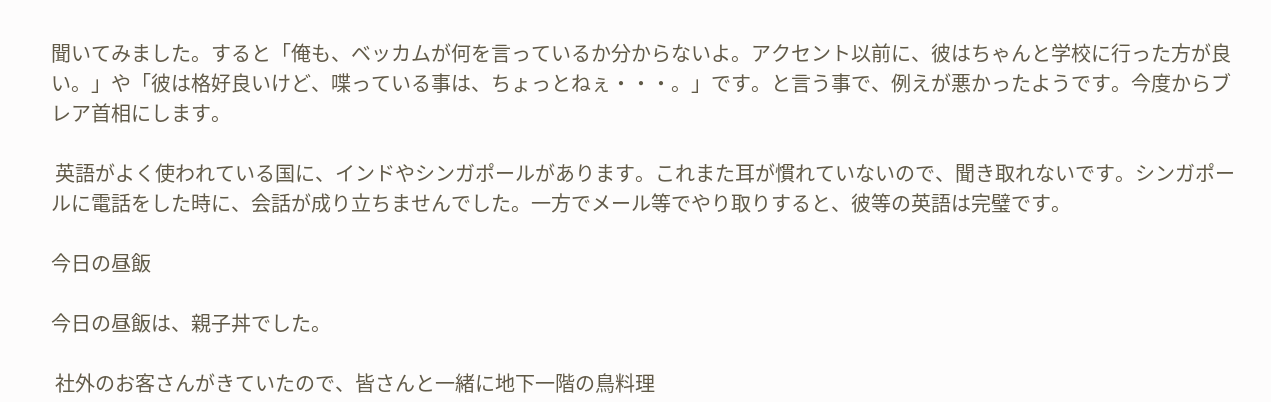聞いてみました。すると「俺も、ベッカムが何を言っているか分からないよ。アクセント以前に、彼はちゃんと学校に行った方が良い。」や「彼は格好良いけど、喋っている事は、ちょっとねぇ・・・。」です。と言う事で、例えが悪かったようです。今度からブレア首相にします。

 英語がよく使われている国に、インドやシンガポールがあります。これまた耳が慣れていないので、聞き取れないです。シンガポールに電話をした時に、会話が成り立ちませんでした。一方でメール等でやり取りすると、彼等の英語は完璧です。

今日の昼飯

今日の昼飯は、親子丼でした。

 社外のお客さんがきていたので、皆さんと一緒に地下一階の鳥料理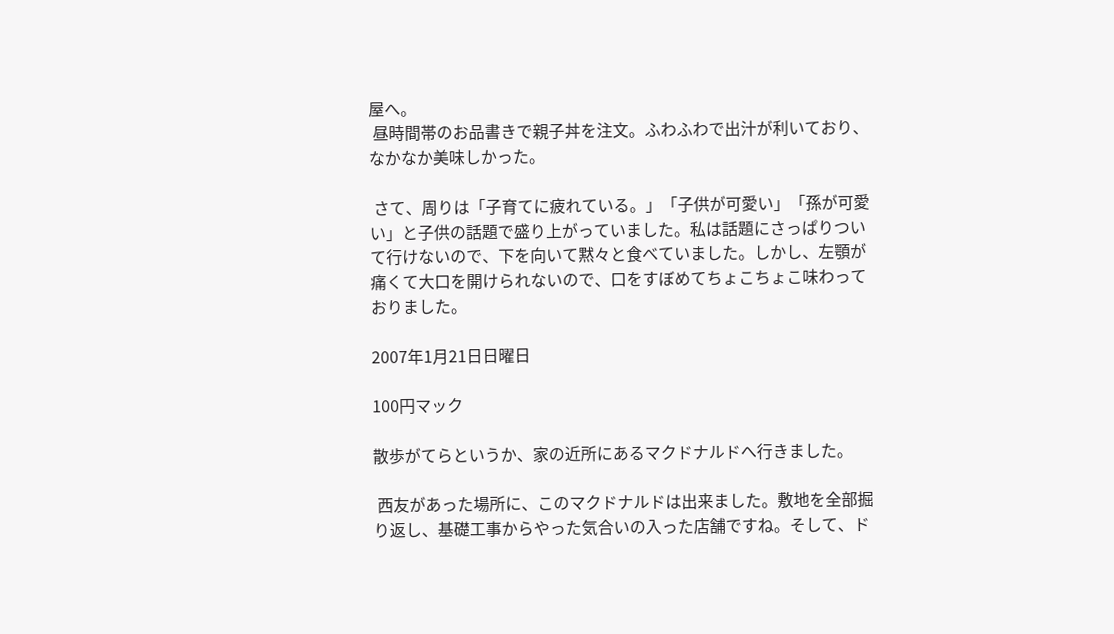屋へ。
 昼時間帯のお品書きで親子丼を注文。ふわふわで出汁が利いており、なかなか美味しかった。

 さて、周りは「子育てに疲れている。」「子供が可愛い」「孫が可愛い」と子供の話題で盛り上がっていました。私は話題にさっぱりついて行けないので、下を向いて黙々と食べていました。しかし、左顎が痛くて大口を開けられないので、口をすぼめてちょこちょこ味わっておりました。

2007年1月21日日曜日

100円マック

散歩がてらというか、家の近所にあるマクドナルドへ行きました。

 西友があった場所に、このマクドナルドは出来ました。敷地を全部掘り返し、基礎工事からやった気合いの入った店舗ですね。そして、ド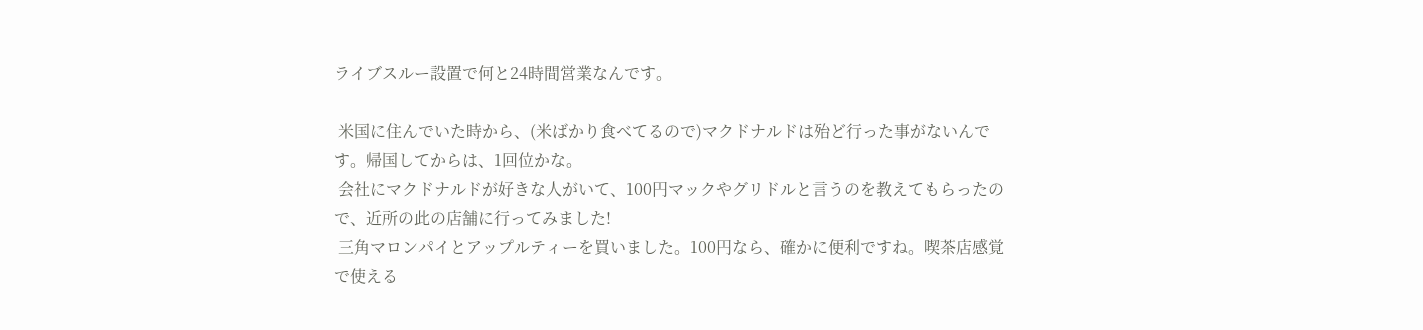ライブスルー設置で何と24時間営業なんです。

 米国に住んでいた時から、(米ばかり食べてるので)マクドナルドは殆ど行った事がないんです。帰国してからは、1回位かな。
 会社にマクドナルドが好きな人がいて、100円マックやグリドルと言うのを教えてもらったので、近所の此の店舗に行ってみました!
 三角マロンパイとアップルティーを買いました。100円なら、確かに便利ですね。喫茶店感覚で使える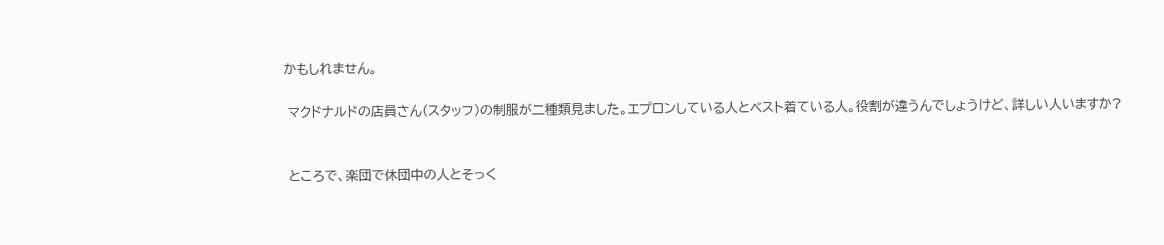かもしれません。

 マクドナルドの店員さん(スタッフ)の制服が二種類見ました。エプロンしている人とベスト着ている人。役割が違うんでしょうけど、詳しい人いますか?


 ところで、楽団で休団中の人とそっく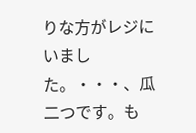りな方がレジにいました。・・・、瓜二つです。も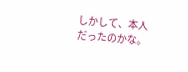しかして、本人だったのかな。